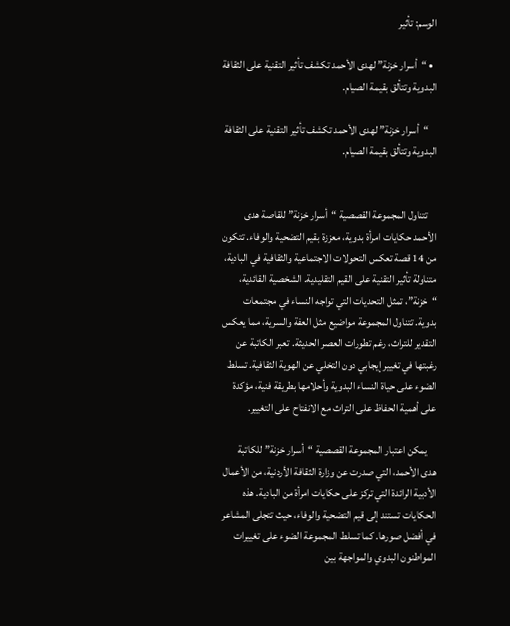الوسم: تأثير

  • “أسرار خزنة” لهدى الأحمد تكشف تأثير التقنية على الثقافة البدوية وتتألق بقيمة الصيام.

    “أسرار خزنة” لهدى الأحمد تكشف تأثير التقنية على الثقافة البدوية وتتألق بقيمة الصيام.


    تتناول المجموعة القصصية “أسرار خزنة” للقاصة هدى الأحمد حكايات امرأة بدوية، معززة بقيم التضحية والوفاء. تتكون من 14 قصة تعكس التحولات الاجتماعية والثقافية في البادية، متناولة تأثير التقنية على القيم التقليدية. الشخصية القائدية، “خزنة”، تمثل التحديات التي تواجه النساء في مجتمعات بدوية. تتناول المجموعة مواضيع مثل العفة والسرية، مما يعكس التقدير للتراث، رغم تطورات العصر الحديثة. تعبر الكاتبة عن رغبتها في تغيير إيجابي دون التخلي عن الهوية الثقافية. تسلط الضوء على حياة النساء البدوية وأحلامها بطريقة فنية، مؤكدة على أهمية الحفاظ على التراث مع الانفتاح على التغيير.

    يمكن اعتبار المجموعة القصصية “أسرار خزنة” للكاتبة هدى الأحمد، التي صدرت عن وزارة الثقافة الأردنية، من الأعمال الأدبية الرائدة التي تركز على حكايات امرأة من البادية. هذه الحكايات تستند إلى قيم التضحية والوفاء، حيث تتجلى المشاعر في أفضل صورها. كما تسلط المجموعة الضوء على تغييرات المواطنون البدوي والمواجهة بين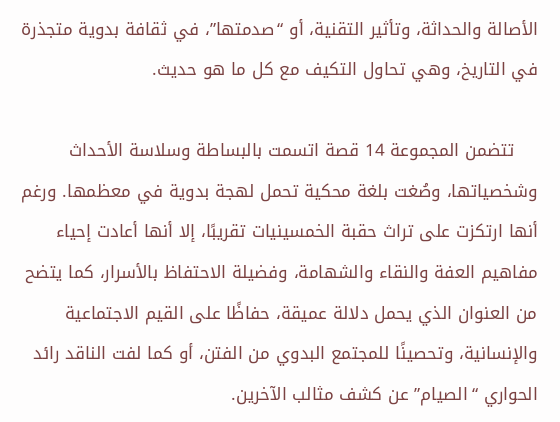الأصالة والحداثة، وتأثير التقنية، أو “صدمتها”، في ثقافة بدوية متجذرة في التاريخ، وهي تحاول التكيف مع كل ما هو حديث.

    تتضمن المجموعة 14 قصة اتسمت بالبساطة وسلاسة الأحداث وشخصياتها، وصُغت بلغة محكية تحمل لهجة بدوية في معظمها. ورغم أنها ارتكزت على تراث حقبة الخمسينيات تقريبًا، إلا أنها أعادت إحياء مفاهيم العفة والنقاء والشهامة، وفضيلة الاحتفاظ بالأسرار، كما يتضح من العنوان الذي يحمل دلالة عميقة، حفاظًا على القيم الاجتماعية والإنسانية، وتحصينًا للمجتمع البدوي من الفتن، أو كما لفت الناقد رائد الحواري “الصيام” عن كشف مثالب الآخرين.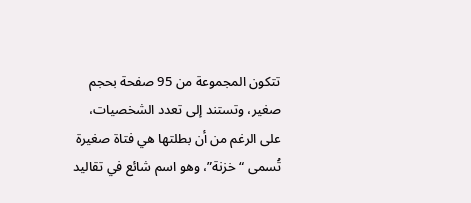تتكون المجموعة من 95 صفحة بحجم صغير، وتستند إلى تعدد الشخصيات، على الرغم من أن بطلتها هي فتاة صغيرة تُسمى “خزنة”، وهو اسم شائع في تقاليد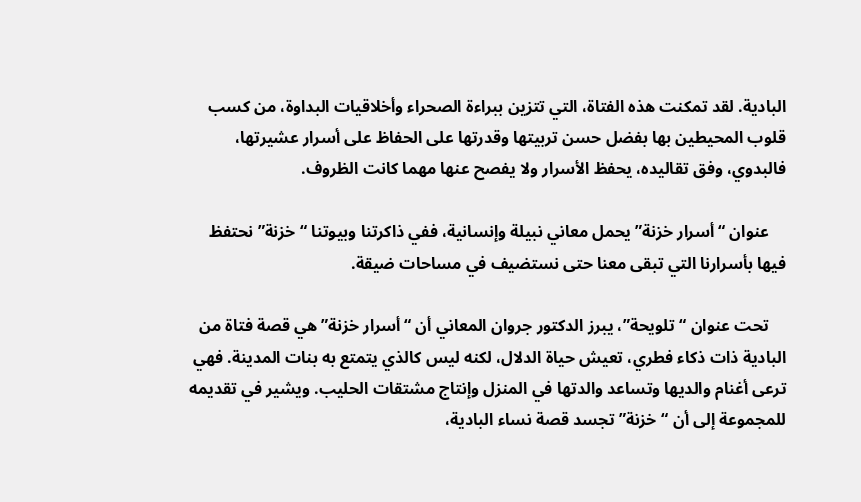البادية. لقد تمكنت هذه الفتاة، التي تتزين ببراءة الصحراء وأخلاقيات البداوة، من كسب قلوب المحيطين بها بفضل حسن تربيتها وقدرتها على الحفاظ على أسرار عشيرتها، فالبدوي، وفق تقاليده، يحفظ الأسرار ولا يفصح عنها مهما كانت الظروف.

    عنوان “أسرار خزنة” يحمل معاني نبيلة وإنسانية، ففي ذاكرتنا وبيوتنا “خزنة” نحتفظ فيها بأسرارنا التي تبقى معنا حتى نستضيف في مساحات ضيقة.

    تحت عنوان “تلويحة”، يبرز الدكتور جروان المعاني أن “أسرار خزنة” هي قصة فتاة من البادية ذات ذكاء فطري، تعيش حياة الدلال، لكنه ليس كالذي يتمتع به بنات المدينة. فهي ترعى أغنام والديها وتساعد والدتها في المنزل وإنتاج مشتقات الحليب. ويشير في تقديمه للمجموعة إلى أن “خزنة” تجسد قصة نساء البادية،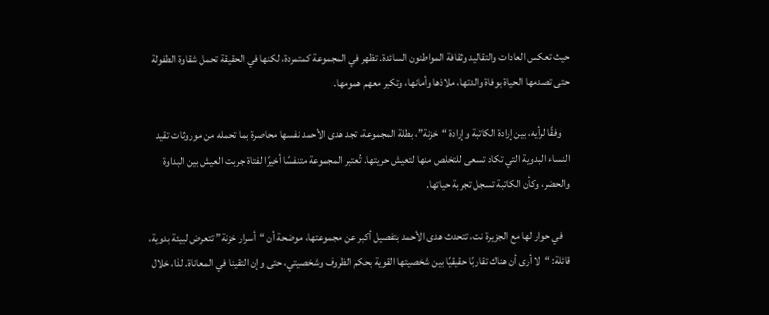حيث تعكس العادات والتقاليد وثقافة المواطنون السائدة. تظهر في المجموعة كمتمردة، لكنها في الحقيقة تحمل شقاوة الطفولة حتى تصدمها الحياة بوفاة والدتها، ملاذها وأمانها، وتكبر معهم همومها.

    وفقًا لرأيه، بين إرادة الكاتبة وإرادة “خزنة”، بطلة المجموعة، تجد هدى الأحمد نفسها محاصرة بما تحمله من موروثات تقيد النساء البدوية التي تكاد تسعى للتخلص منها لتعيش حريتها. تُعتبر المجموعة متنفسًا أخيرًا لفتاة جربت العيش بين البداوة والحضر، وكأن الكاتبة تسجل تجربة حياتها.

    في حوار لها مع الجزيرة نت، تتحدث هدى الأحمد بتفصيل أكبر عن مجموعتها، موضحة أن “أسرار خزنة” تتعرض لبيئة بدوية، قائلة: “لا أرى أن هناك تقاربًا حقيقيًا بين شخصيتها القوية بحكم الظروف وشخصيتي، حتى وإن التقينا في المعاناة. لذا، خلال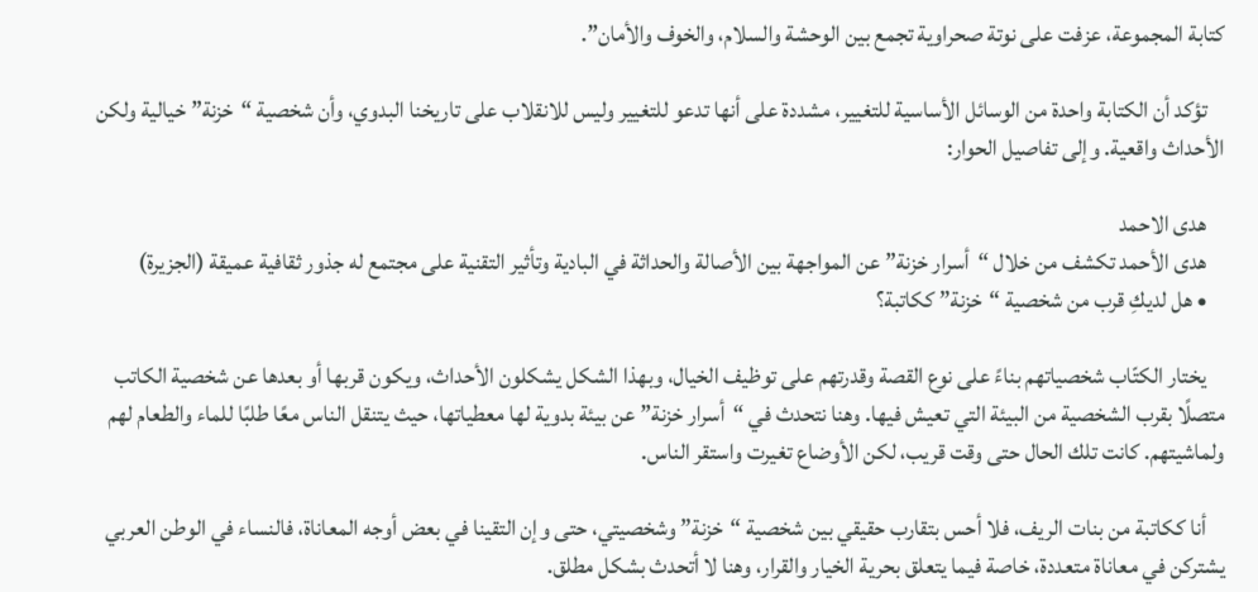كتابة المجموعة، عزفت على نوتة صحراوية تجمع بين الوحشة والسلام، والخوف والأمان”.

    تؤكد أن الكتابة واحدة من الوسائل الأساسية للتغيير، مشددة على أنها تدعو للتغيير وليس للانقلاب على تاريخنا البدوي، وأن شخصية “خزنة” خيالية ولكن الأحداث واقعية. وإلى تفاصيل الحوار:

    هدى الاحمد
    هدى الأحمد تكشف من خلال “أسرار خزنة” عن المواجهة بين الأصالة والحداثة في البادية وتأثير التقنية على مجتمع له جذور ثقافية عميقة (الجزيرة)
    • هل لديكِ قرب من شخصية “خزنة” ككاتبة؟

    يختار الكتّاب شخصياتهم بناءً على نوع القصة وقدرتهم على توظيف الخيال، وبهذا الشكل يشكلون الأحداث، ويكون قربها أو بعدها عن شخصية الكاتب متصلًا بقرب الشخصية من البيئة التي تعيش فيها. وهنا نتحدث في “أسرار خزنة” عن بيئة بدوية لها معطياتها، حيث يتنقل الناس معًا طلبًا للماء والطعام لهم ولماشيتهم. كانت تلك الحال حتى وقت قريب، لكن الأوضاع تغيرت واستقر الناس.

    أنا ككاتبة من بنات الريف، فلا أحس بتقارب حقيقي بين شخصية “خزنة” وشخصيتي، حتى وإن التقينا في بعض أوجه المعاناة، فالنساء في الوطن العربي يشتركن في معاناة متعددة، خاصة فيما يتعلق بحرية الخيار والقرار، وهنا لا أتحدث بشكل مطلق.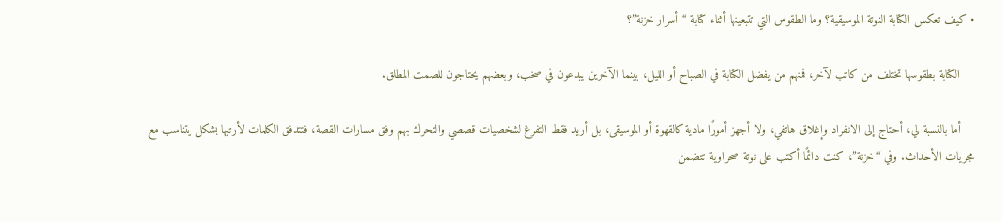• كيف تعكس الكتابة النوتة الموسيقية؟ وما الطقوس التي تتبعينها أثناء كتابة “أسرار خزنة”؟

    الكتابة بطقوسها تختلف من كاتب لآخر، فمنهم من يفضل الكتابة في الصباح أو الليل، بينما الآخرين يبدعون في صخب، وبعضهم يحتاجون للصمت المطلق.

    أما بالنسبة لي، أحتاج إلى الانفراد وإغلاق هاتفي، ولا أجهز أمورًا مادية كالقهوة أو الموسيقى، بل أريد فقط التفرغ لشخصيات قصصي والتحرك بهم وفق مسارات القصة، فتتدفق الكلمات لأرتبها بشكل يتناسب مع مجريات الأحداث. وفي “خزنة”، كنت دائمًا أكتب على نوتة صحراوية تتضمن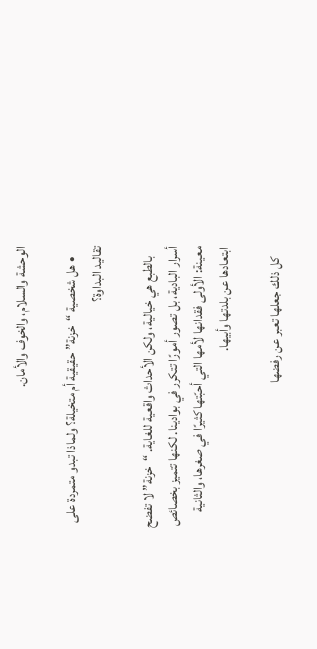الوحشة والسلام، والخوف والأمان.

    • هل شخصية “خزنة” حقيقية أم متخيلة؟ ولماذا تبدو متمردة على تقاليد البداوة؟

    بالطبع هي خيالية، ولكن الأحداث واقعية للغاية. “خزنة” لا تفضح أسرار البادية، بل تصور أمورًا تتكرر في بوادينا. لكنها تتميز بخصائص معينة: الأولى فقدانها لأمها التي أحبّتها كثيرًا في صغرها، والثانية ابتعادها عن بلدتها وأبيها.

    كل ذلك جعلها تعبر عن رفضها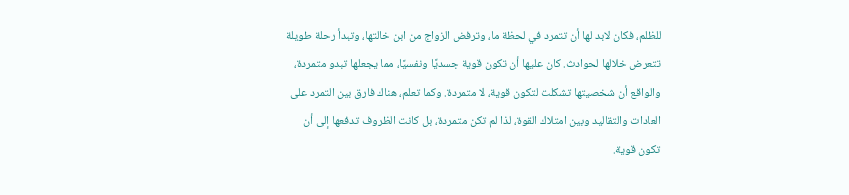للظلم، فكان لابد لها أن تتمرد في لحظة ما، وترفض الزواج من ابن خالتها، وتبدأ رحلة طويلة تتعرض خلالها لحوادث. كان عليها أن تكون قوية جسديًا ونفسيًا، مما يجعلها تبدو متمردة، والواقع أن شخصيتها تشكلت لتكون قوية، لا متمردة. وكما تعلم، هناك فارق بين التمرد على العادات والتقاليد وبين امتلاك القوة، لذا لم تكن متمردة، بل كانت الظروف تدفعها إلى أن تكون قوية.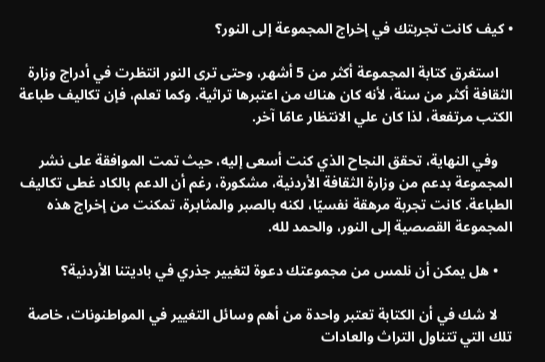• كيف كانت تجربتك في إخراج المجموعة إلى النور؟

    استغرق كتابة المجموعة أكثر من 5 أشهر، وحتى ترى النور انتظرت في أدراج وزارة الثقافة أكثر من سنة، لأنه كان هناك من اعتبرها تراثية. وكما تعلم، فإن تكاليف طباعة الكتب مرتفعة، لذا كان علي الانتظار عامًا آخر.

    وفي النهاية، تحقق النجاح الذي كنت أسعى إليه، حيث تمت الموافقة على نشر المجموعة بدعم من وزارة الثقافة الأردنية، مشكورة، رغم أن الدعم بالكاد غطى تكاليف الطباعة. كانت تجربة مرهقة نفسيًا، لكنه بالصبر والمثابرة، تمكنت من إخراج هذه المجموعة القصصية إلى النور، والحمد لله.

    • هل يمكن أن نلمس من مجموعتك دعوة لتغيير جذري في باديتنا الأردنية؟

    لا شك في أن الكتابة تعتبر واحدة من أهم وسائل التغيير في المواطنونات، خاصة تلك التي تتناول التراث والعادات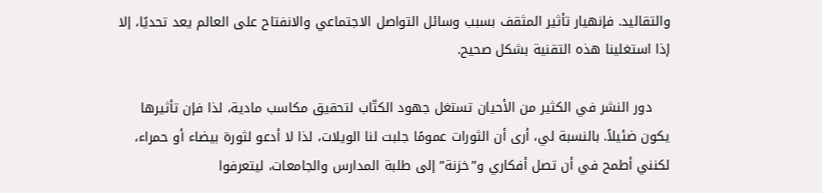والتقاليد. فإنهيار تأثير المثقف بسبب وسائل التواصل الاجتماعي والانفتاح على العالم يعد تحديًا، إلا إذا استغلينا هذه التقنية بشكل صحيح.

    دور النشر في الكثير من الأحيان تستغل جهود الكتّاب لتحقيق مكاسب مادية، لذا فإن تأثيرها يكون ضئيلاً. بالنسبة لي، أرى أن الثورات عمومًا جلبت لنا الويلات، لذا لا أدعو لثورة بيضاء أو حمراء، لكنني أطمح في أن تصل أفكاري و”خزنة” إلى طلبة المدارس والجامعات، ليتعرفوا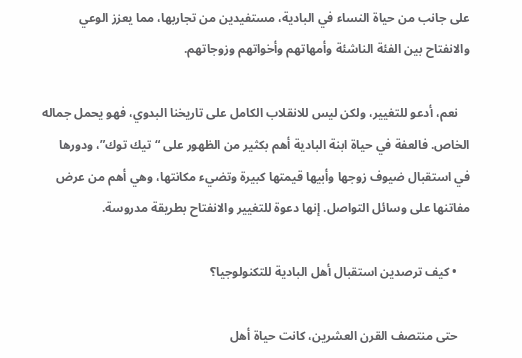على جانب من حياة النساء في البادية، مستفيدين من تجاربها، مما يعزز الوعي والانفتاح بين الفئة الناشئة وأمهاتهم وأخواتهم وزوجاتهم.

    نعم، أدعو للتغيير، ولكن ليس للانقلاب الكامل على تاريخنا البدوي، فهو يحمل جماله الخاص. فالعفة في حياة ابنة البادية أهم بكثير من الظهور على “تيك توك”، ودورها في استقبال ضيوف زوجها وأبيها قيمتها كبيرة وتضيء مكانتها، وهي أهم من عرض مفاتنها على وسائل التواصل. إنها دعوة للتغيير والانفتاح بطريقة مدروسة.

    • كيف ترصدين استقبال أهل البادية للتكنولوجيا؟

    حتى منتصف القرن العشرين، كانت حياة أهل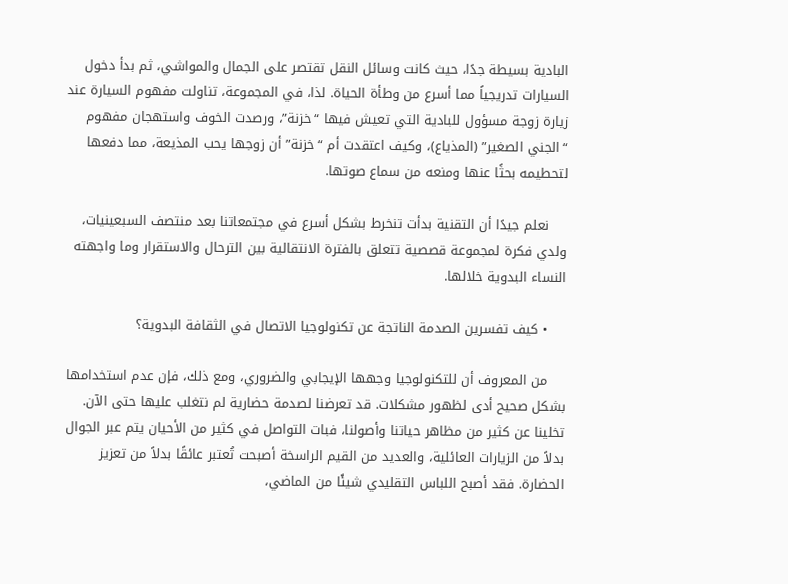البادية بسيطة جدًا، حيث كانت وسائل النقل تقتصر على الجمال والمواشي، ثم بدأ دخول السيارات تدريجياً مما أسرع من وطأة الحياة. لذا، في المجموعة، تناولت مفهوم السيارة عند زيارة زوجة مسؤول للبادية التي تعيش فيها “خزنة”، ورصدت الخوف واستهجان مفهوم “الجني الصغير” (المذياع)، وكيف اعتقدت أم “خزنة” أن زوجها يحب المذيعة، مما دفعها لتحطيمه بحثًا عنها ومنعه من سماع صوتها.

    نعلم جيدًا أن التقنية بدأت تنخرط بشكل أسرع في مجتمعاتنا بعد منتصف السبعينيات، ولدي فكرة لمجموعة قصصية تتعلق بالفترة الانتقالية بين الترحال والاستقرار وما واجهته النساء البدوية خلالها.

    • كيف تفسرين الصدمة الناتجة عن تكنولوجيا الاتصال في الثقافة البدوية؟

    من المعروف أن للتكنولوجيا وجهها الإيجابي والضروري، ومع ذلك، فإن عدم استخدامها بشكل صحيح أدى لظهور مشكلات. قد تعرضنا لصدمة حضارية لم نتغلب عليها حتى الآن. تخلينا عن كثير من مظاهر حياتنا وأصولنا، فبات التواصل في كثير من الأحيان يتم عبر الجوال بدلاً من الزيارات العائلية، والعديد من القيم الراسخة أصبحت تُعتبر عائقًا بدلاً من تعزيز الحضارة. فقد أصبح اللباس التقليدي شيئًا من الماضي،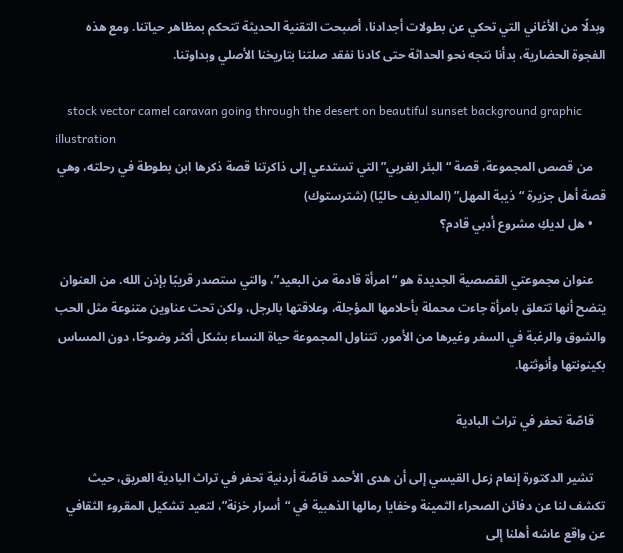وبدلًا من الأغاني التي تحكي عن بطولات أجدادنا، أصبحت التقنية الحديثة تتحكم بمظاهر حياتنا. ومع هذه الفجوة الحضارية، بدأنا نتجه نحو الحداثة حتى كادنا نفقد صلتنا بتاريخنا الأصلي وبداوتنا.

    stock vector camel caravan going through the desert on beautiful sunset background graphic illustration
    من قصص المجموعة، قصة “البئر الغربي” التي تستدعي إلى ذاكرتنا قصة ذكرها ابن بطوطة في رحلته، وهي قصة أهل جزيرة “ذيبة المهل” (المالديف حاليًا) (شترستوك)
    • هل لديكِ مشروع أدبي قادم؟

    عنوان مجموعتي القصصية الجديدة هو “امرأة قادمة من البعيد”، والتي ستصدر قريبًا بإذن الله. من العنوان يتضح أنها تتعلق بامرأة جاءت محملة بأحلامها المؤجلة، وعلاقتها بالرجل، ولكن تحت عناوين متنوعة مثل الحب والشوق والرغبة في السفر وغيرها من الأمور. تتناول المجموعة حياة النساء بشكل أكثر وضوحًا، دون المساس بكينونتها وأنوثتها.

    قاصّة تحفر في تراث البادية

    تشير الدكتورة إنعام زعل القيسي إلى أن هدى الأحمد قاصّة أردنية تحفر في تراث البادية العريق، حيث تكشف لنا عن دفائن الصحراء الثمينة وخفايا رمالها الذهبية في “أسرار خزنة”، لتعيد تشكيل المقروء الثقافي عن واقع عاشه أهلنا إلى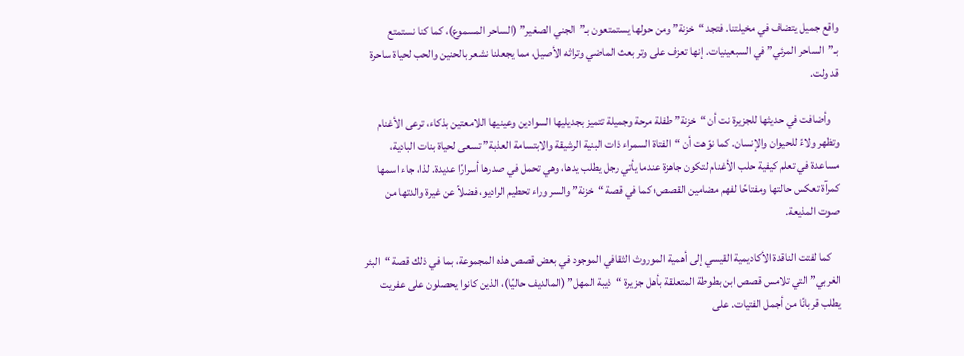واقع جميل يتضاف في مخيلتنا. فتجد “خزنة” ومن حولها يستمتعون بـ”الجني الصغير” (الساحر المسموع)، كما كنا نستمتع بـ”الساحر المرئي” في السبعينيات. إنها تعزف على وتر بعث الماضي وتراثه الأصيل، مما يجعلنا نشعر بالحنين والحب لحياة ساحرة قد ولت.

    وأضافت في حديثها للجزيرة نت أن “خزنة” طفلة مرحة وجميلة تتميز بجديليها السوادين وعينيها اللامعتين بذكاء، ترعى الأغنام وتظهر ولاءً للحيوان والإنسان. كما نوّهت أن “الفتاة السمراء ذات البنية الرشيقة والابتسامة العذبة” تسعى لحياة بنات البادية، مساعدة في تعلم كيفية حلب الأغنام لتكون جاهزة عندما يأتي رجل يطلب يدها، وهي تحمل في صدرها أسرارًا عديدة. لذا، جاء اسمها كمرآة تعكس حالتها ومفتاحًا لفهم مضامين القصص؛ كما في قصة “خزنة” والسر وراء تحطيم الراديو، فضلاً عن غيرة والدتها من صوت المذيعة.

    كما لفتت الناقدة الأكاديمية القيسي إلى أهمية الموروث الثقافي الموجود في بعض قصص هذه المجموعة، بما في ذلك قصة “البئر الغربي” التي تلامس قصص ابن بطوطة المتعلقة بأهل جزيرة “ذيبة المهل” (المالديف حاليًا)، الذين كانوا يحصلون على عفريت يطلب قربانًا من أجمل الفتيات. على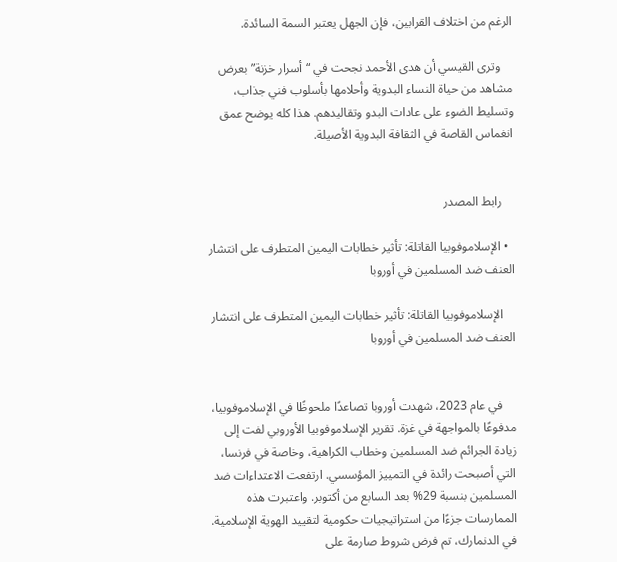الرغم من اختلاف القرابين، فإن الجهل يعتبر السمة السائدة.

    وترى القيسي أن هدى الأحمد نجحت في “أسرار خزنة” بعرض مشاهد من حياة النساء البدوية وأحلامها بأسلوب فني جذاب، وتسليط الضوء على عادات البدو وتقاليدهم. هذا كله يوضح عمق انغماس القاصة في الثقافة البدوية الأصيلة.


    رابط المصدر

  • الإسلاموفوبيا القاتلة: تأثير خطابات اليمين المتطرف على انتشار العنف ضد المسلمين في أوروبا

    الإسلاموفوبيا القاتلة: تأثير خطابات اليمين المتطرف على انتشار العنف ضد المسلمين في أوروبا


    في عام 2023، شهدت أوروبا تصاعدًا ملحوظًا في الإسلاموفوبيا، مدفوعًا بالمواجهة في غزة. تقرير الإسلاموفوبيا الأوروبي لفت إلى زيادة الجرائم ضد المسلمين وخطاب الكراهية، وخاصة في فرنسا، التي أصبحت رائدة في التمييز المؤسسي. ارتفعت الاعتداءات ضد المسلمين بنسبة 29% بعد السابع من أكتوبر. واعتبرت هذه الممارسات جزءًا من استراتيجيات حكومية لتقييد الهوية الإسلامية. في الدنمارك، تم فرض شروط صارمة على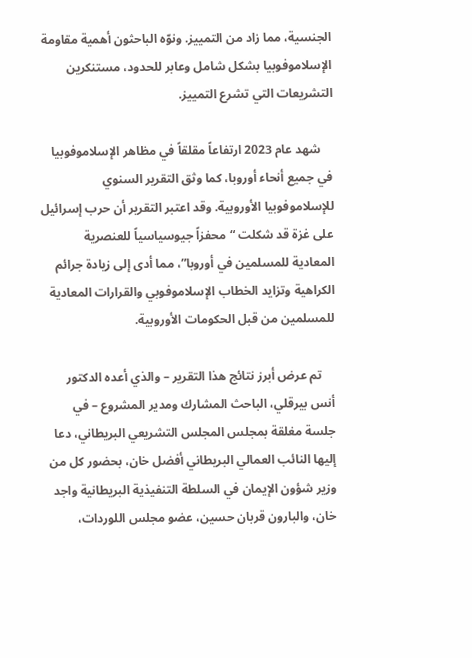الجنسية، مما زاد من التمييز. ونوّه الباحثون أهمية مقاومة الإسلاموفوبيا بشكل شامل وعابر للحدود، مستنكرين التشريعات التي تشرع التمييز.

    شهد عام 2023 ارتفاعاً مقلقاً في مظاهر الإسلاموفوبيا في جميع أنحاء أوروبا، كما وثق التقرير السنوي للإسلاموفوبيا الأوروبية. وقد اعتبر التقرير أن حرب إسرائيل على غزة قد شكلت “محفزاً جيوسياسياً للعنصرية المعادية للمسلمين في أوروبا”، مما أدى إلى زيادة جرائم الكراهية وتزايد الخطاب الإسلاموفوبي والقرارات المعادية للمسلمين من قبل الحكومات الأوروبية.

    تم عرض أبرز نتائج هذا التقرير – والذي أعده الدكتور أنس بيرقلي، الباحث المشارك ومدير المشروع – في جلسة مغلقة بمجلس المجلس التشريعي البريطاني، دعا إليها النائب العمالي البريطاني أفضل خان، بحضور كل من وزير شؤون الإيمان في السلطة التنفيذية البريطانية واجد خان، والبارون قربان حسين، عضو مجلس اللوردات،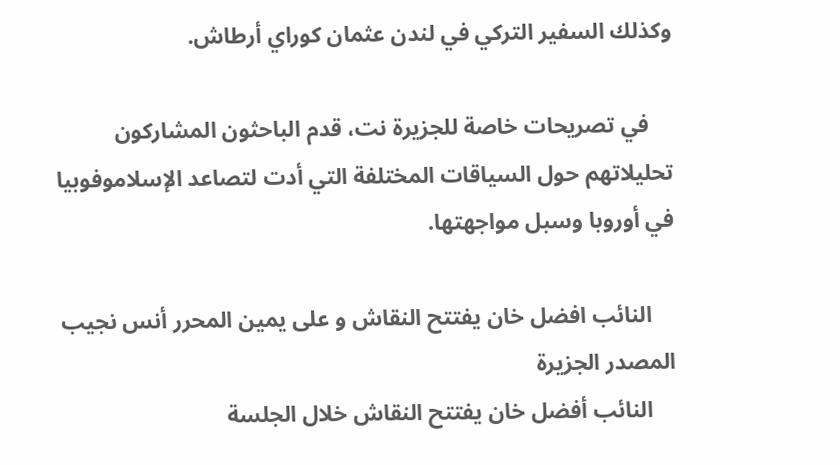وكذلك السفير التركي في لندن عثمان كوراي أرطاش.

    في تصريحات خاصة للجزيرة نت، قدم الباحثون المشاركون تحليلاتهم حول السياقات المختلفة التي أدت لتصاعد الإسلاموفوبيا في أوروبا وسبل مواجهتها.

    النائب افضل خان يفتتح النقاش و على يمين المحرر أنس نجيب المصدر الجزيرة
    النائب أفضل خان يفتتح النقاش خلال الجلسة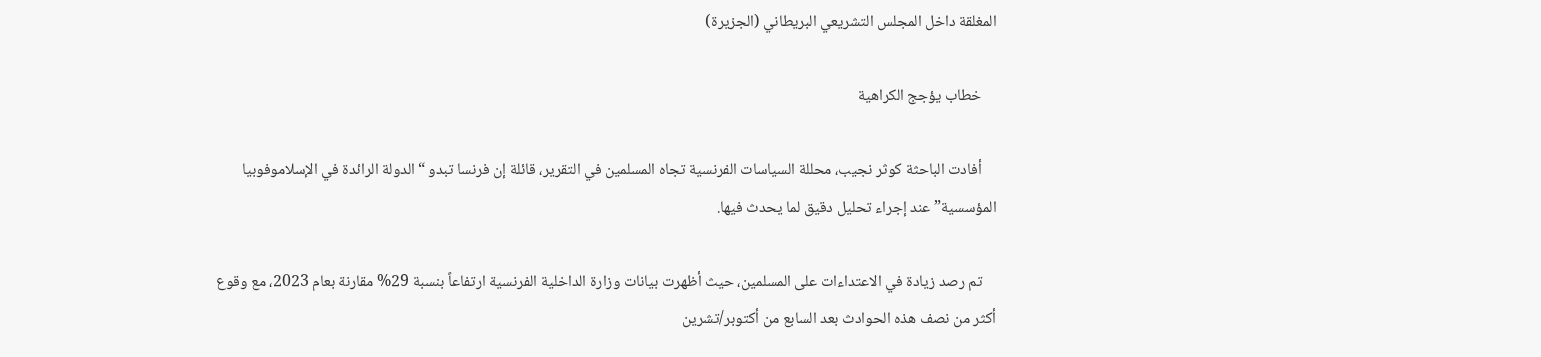المغلقة داخل المجلس التشريعي البريطاني (الجزيرة)

    خطاب يؤجج الكراهية

    أفادت الباحثة كوثر نجيب، محللة السياسات الفرنسية تجاه المسلمين في التقرير، قائلة إن فرنسا تبدو “الدولة الرائدة في الإسلاموفوبيا المؤسسية” عند إجراء تحليل دقيق لما يحدث فيها.

    تم رصد زيادة في الاعتداءات على المسلمين، حيث أظهرت بيانات وزارة الداخلية الفرنسية ارتفاعاً بنسبة 29% مقارنة بعام 2023، مع وقوع أكثر من نصف هذه الحوادث بعد السابع من أكتوبر/تشرين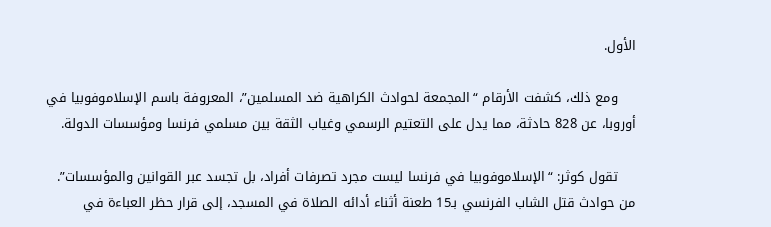الأول.

    ومع ذلك، كشفت الأرقام “المجمعة لحوادث الكراهية ضد المسلمين”، المعروفة باسم الإسلاموفوبيا في أوروبا، عن 828 حادثة، مما يدل على التعتيم الرسمي وغياب الثقة بين مسلمي فرنسا ومؤسسات الدولة.

    تقول كوثر: “الإسلاموفوبيا في فرنسا ليست مجرد تصرفات أفراد، بل تجسد عبر القوانين والمؤسسات”. من حوادث قتل الشاب الفرنسي بـ15 طعنة أثناء أدائه الصلاة في المسجد، إلى قرار حظر العباءة في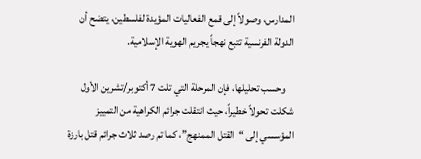المدارس، وصولاً إلى قمع الفعاليات المؤيدة لفلسطين، يتضح أن الدولة الفرنسية تتبع نهجاً يجريم الهوية الإسلامية.

    وحسب تحليلها، فإن المرحلة التي تلت 7 أكتوبر/تشرين الأول شكلت تحولاً خطيراً، حيث انتقلت جرائم الكراهية من التمييز المؤسسي إلى “القتل الممنهج”، كما تم رصد ثلاث جرائم قتل بارزة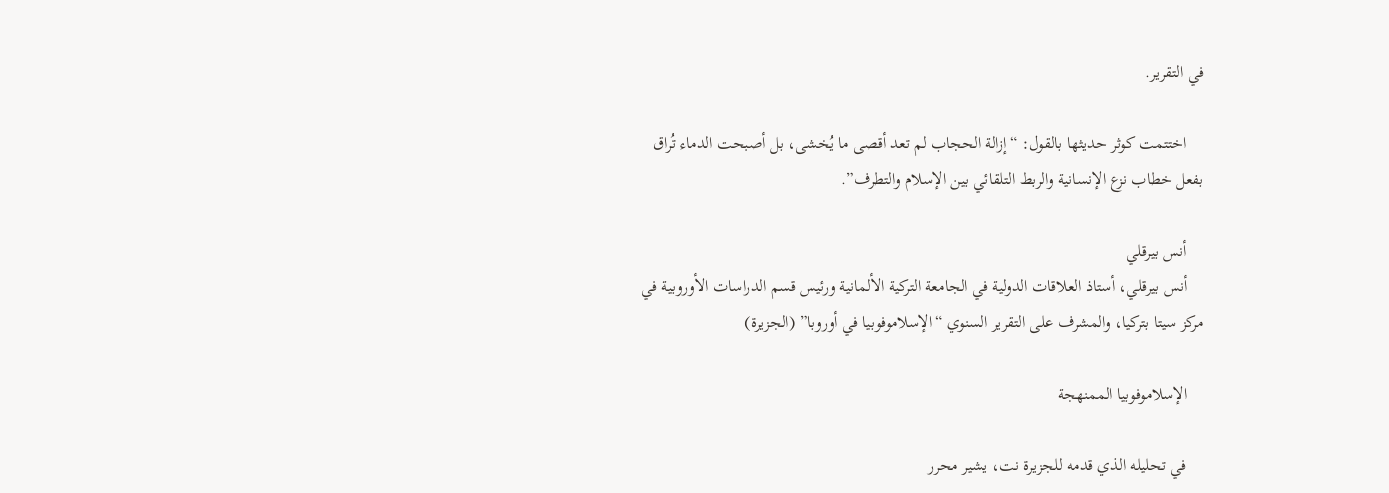في التقرير.

    اختتمت كوثر حديثها بالقول: “إزالة الحجاب لم تعد أقصى ما يُخشى، بل أصبحت الدماء تُراق بفعل خطاب نزع الإنسانية والربط التلقائي بين الإسلام والتطرف”.

    أنس بيرقلي
    أنس بيرقلي، أستاذ العلاقات الدولية في الجامعة التركية الألمانية ورئيس قسم الدراسات الأوروبية في مركز سيتا بتركيا، والمشرف على التقرير السنوي “الإسلاموفوبيا في أوروبا” (الجزيرة)

    الإسلاموفوبيا الممنهجة

    في تحليله الذي قدمه للجزيرة نت، يشير محرر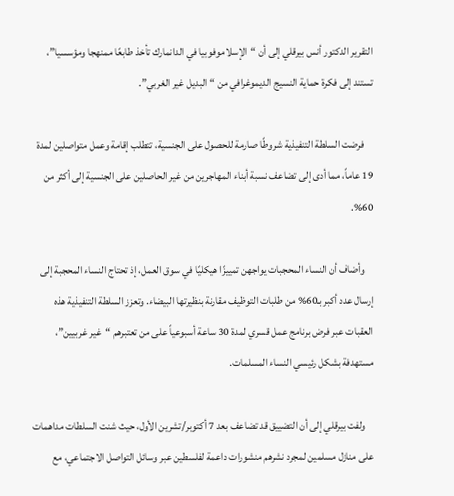التقرير الدكتور أنس بيرقلي إلى أن “الإسلاموفوبيا في الدانمارك تأخذ طابعًا ممنهجا ومؤسسيا”، تستند إلى فكرة حماية النسيج الديموغرافي من “البديل غير الغربي”.

    فرضت السلطة التنفيذية شروطًا صارمة للحصول على الجنسية، تتطلب إقامة وعمل متواصلين لمدة 19 عاماً، مما أدى إلى تضاعف نسبة أبناء المهاجرين من غير الحاصلين على الجنسية إلى أكثر من 60%.

    وأضاف أن النساء المحجبات يواجهن تمييزًا هيكليًا في سوق العمل، إذ تحتاج النساء المحجبة إلى إرسال عدد أكبر بـ60% من طلبات التوظيف مقارنة بنظيرتها البيضاء. وتعزز السلطة التنفيذية هذه العقبات عبر فرض برنامج عمل قسري لمدة 30 ساعة أسبوعياً على من تعتبرهم “غير غربيين”، مستهدفة بشكل رئيسي النساء المسلمات.

    ولفت بيرقلي إلى أن التضييق قد تضاعف بعد 7 أكتوبر/تشرين الأول، حيث شنت السلطات مداهمات على منازل مسلمين لمجرد نشرهم منشورات داعمة لفلسطين عبر وسائل التواصل الاجتماعي، مع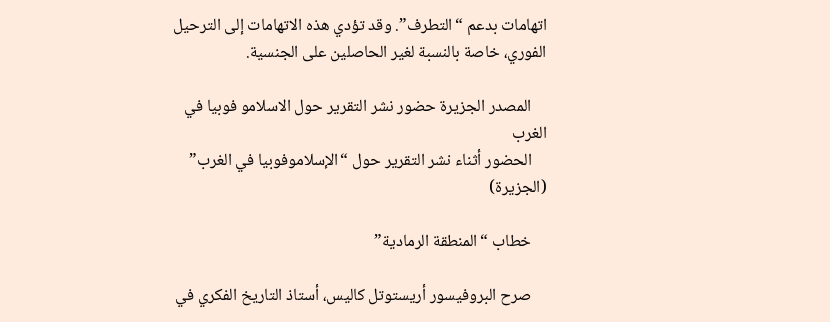اتهامات بدعم “التطرف”. وقد تؤدي هذه الاتهامات إلى الترحيل الفوري، خاصة بالنسبة لغير الحاصلين على الجنسية.

    المصدر الجزيرة حضور نشر التقرير حول الاسلامو فوبيا في الغرب
    الحضور أثناء نشر التقرير حول “الإسلاموفوبيا في الغرب” (الجزيرة)

    خطاب “المنطقة الرمادية”

    صرح البروفيسور أريستوتل كاليس، أستاذ التاريخ الفكري في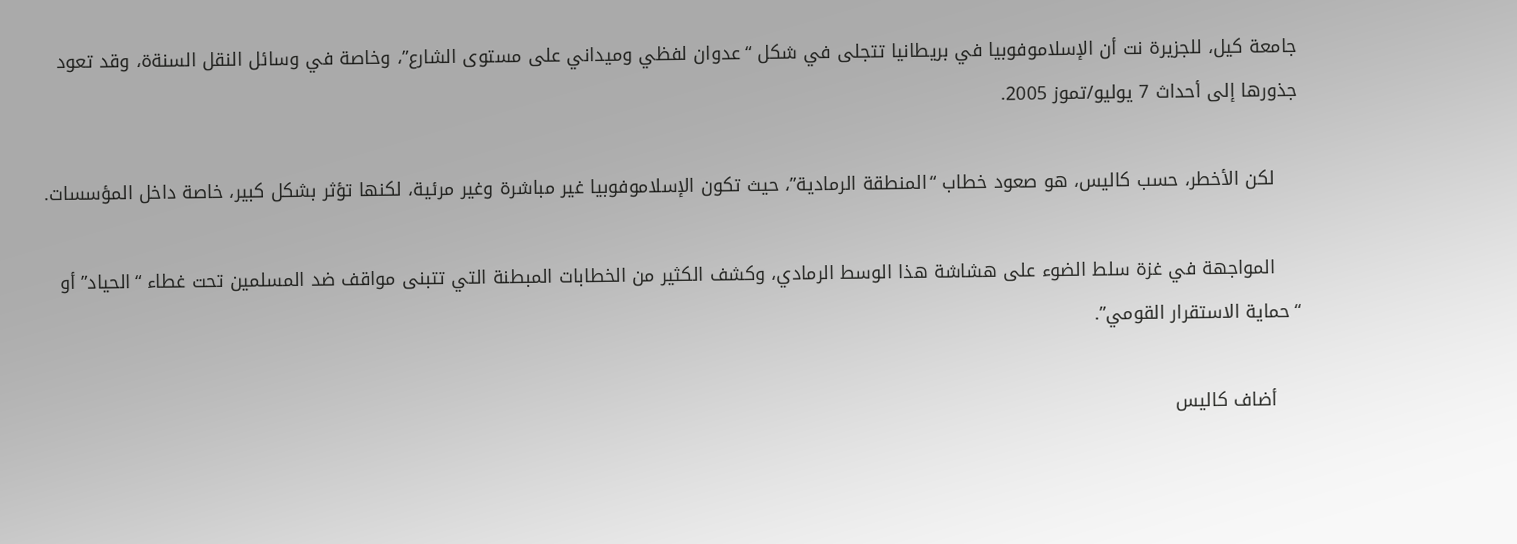جامعة كيل، للجزيرة نت أن الإسلاموفوبيا في بريطانيا تتجلى في شكل “عدوان لفظي وميداني على مستوى الشارع”، وخاصة في وسائل النقل السنةة، وقد تعود جذورها إلى أحداث 7 يوليو/تموز 2005.

    لكن الأخطر، حسب كاليس، هو صعود خطاب “المنطقة الرمادية”، حيث تكون الإسلاموفوبيا غير مباشرة وغير مرئية، لكنها تؤثر بشكل كبير، خاصة داخل المؤسسات.

    المواجهة في غزة سلط الضوء على هشاشة هذا الوسط الرمادي، وكشف الكثير من الخطابات المبطنة التي تتبنى مواقف ضد المسلمين تحت غطاء “الحياد” أو “حماية الاستقرار القومي”.

    أضاف كاليس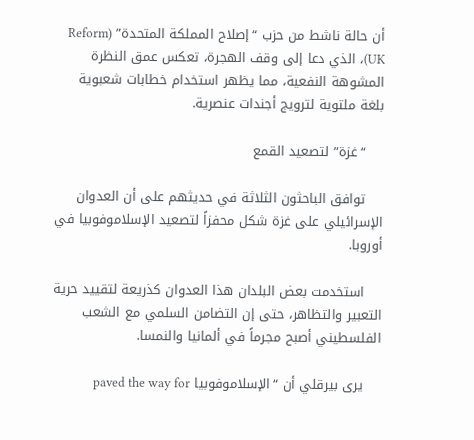أن حالة ناشط من حزب “إصلاح المملكة المتحدة” (Reform UK)، الذي دعا إلى وقف الهجرة، تعكس عمق النظرة المشوهة النفعية، مما يظهر استخدام خطابات شعبوية بلغة ملتوية لترويج أجندات عنصرية.

    “غزة” لتصعيد القمع

    توافق الباحثون الثلاثة في حديثهم على أن العدوان الإسرائيلي على غزة شكل محفزاً لتصعيد الإسلاموفوبيا في أوروبا.

    استخدمت بعض البلدان هذا العدوان كذريعة لتقييد حرية التعبير والتظاهر، حتى إن التضامن السلمي مع الشعب الفلسطيني أصبح مجرماً في ألمانيا والنمسا.

    يرى بيرقلي أن “الإسلاموفوبيا paved the way for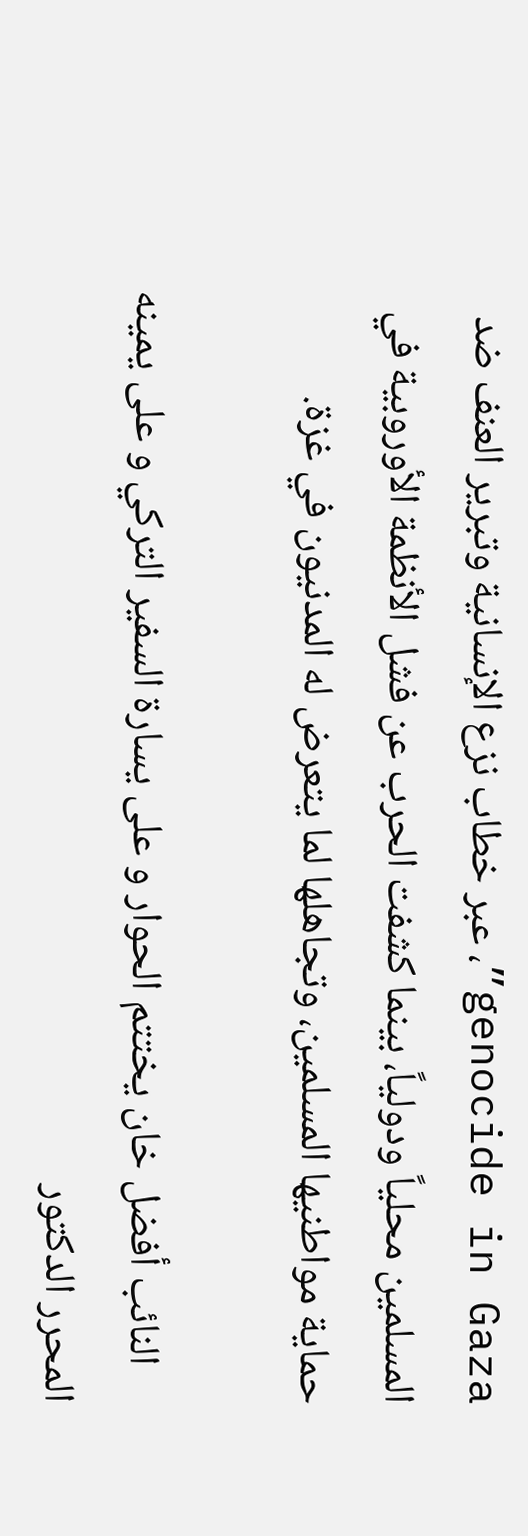genocide in Gaza”، عبر خطاب نزع الإنسانية وتبرير العنف ضد المسلمين محلياً ودولياً، بينما كشفت الحرب عن فشل الأنظمة الأوروبية في حماية مواطنيها المسلمين، وتجاهلها لما يتعرض له المدنيون في غزة.

    النائب أفضل خان يختتم الحوار و على يسارة السفير التركي و على يمينه المحرر الدكتور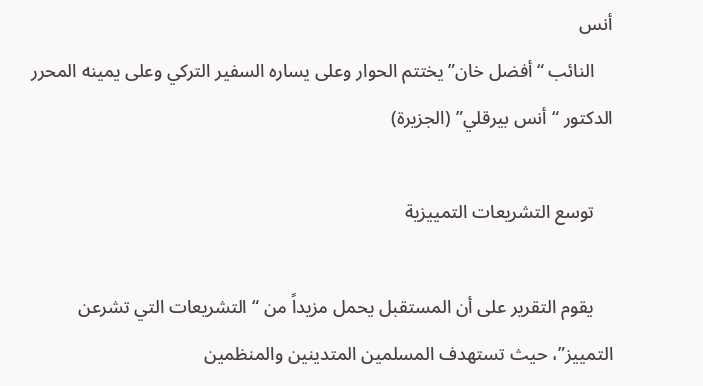أنس
    النائب “أفضل خان” يختتم الحوار وعلى يساره السفير التركي وعلى يمينه المحرر الدكتور “أنس بيرقلي” (الجزيرة)

    توسع التشريعات التمييزية

    يقوم التقرير على أن المستقبل يحمل مزيداً من “التشريعات التي تشرعن التمييز”، حيث تستهدف المسلمين المتدينين والمنظمين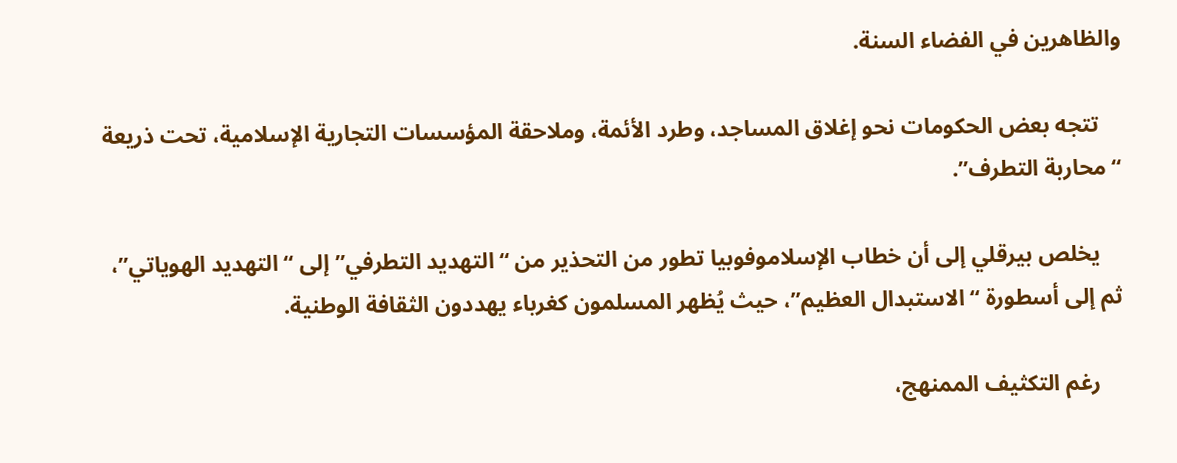والظاهرين في الفضاء السنة.

    تتجه بعض الحكومات نحو إغلاق المساجد، وطرد الأئمة، وملاحقة المؤسسات التجارية الإسلامية، تحت ذريعة “محاربة التطرف”.

    يخلص بيرقلي إلى أن خطاب الإسلاموفوبيا تطور من التحذير من “التهديد التطرفي” إلى “التهديد الهوياتي”، ثم إلى أسطورة “الاستبدال العظيم”، حيث يُظهر المسلمون كغرباء يهددون الثقافة الوطنية.

    رغم التكثيف الممنهج،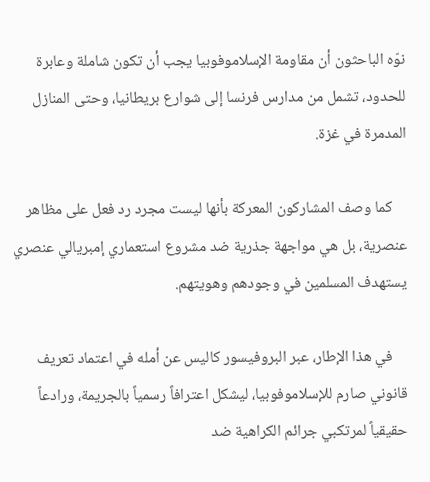نوّه الباحثون أن مقاومة الإسلاموفوبيا يجب أن تكون شاملة وعابرة للحدود، تشمل من مدارس فرنسا إلى شوارع بريطانيا، وحتى المنازل المدمرة في غزة.

    كما وصف المشاركون المعركة بأنها ليست مجرد رد فعل على مظاهر عنصرية، بل هي مواجهة جذرية ضد مشروع استعماري إمبريالي عنصري يستهدف المسلمين في وجودهم وهويتهم.

    في هذا الإطار، عبر البروفيسور كاليس عن أمله في اعتماد تعريف قانوني صارم للإسلاموفوبيا، ليشكل اعترافاً رسمياً بالجريمة، ورادعاً حقيقياً لمرتكبي جرائم الكراهية ضد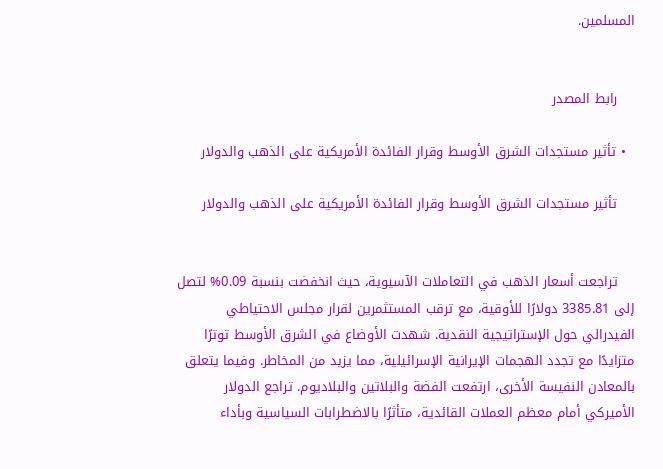المسلمين.


    رابط المصدر

  • تأثير مستجدات الشرق الأوسط وقرار الفائدة الأمريكية على الذهب والدولار

    تأثير مستجدات الشرق الأوسط وقرار الفائدة الأمريكية على الذهب والدولار


    تراجعت أسعار الذهب في التعاملات الآسيوية، حيث انخفضت بنسبة 0.09% لتصل إلى 3385.81 دولارًا للأوقية، مع ترقب المستثمرين لقرار مجلس الاحتياطي الفيدرالي حول الإستراتيجية النقدية. شهدت الأوضاع في الشرق الأوسط توترًا متزايدًا مع تجدد الهجمات الإيرانية الإسرائيلية، مما يزيد من المخاطر. وفيما يتعلق بالمعادن النفيسة الأخرى، ارتفعت الفضة والبلاتين والبلاديوم. تراجع الدولار الأميركي أمام معظم العملات القائدية، متأثرًا بالاضطرابات السياسية وبأداء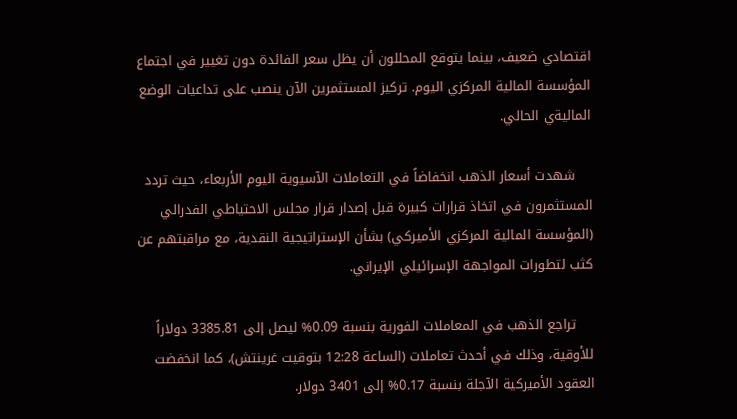اقتصادي ضعيف، بينما يتوقع المحللون أن يظل سعر الفائدة دون تغيير في اجتماع المؤسسة المالية المركزي اليوم. تركيز المستثمرين الآن ينصب على تداعيات الوضع الماليةي الحالي.

    شهدت أسعار الذهب انخفاضاً في التعاملات الآسيوية اليوم الأربعاء، حيث تردد المستثمرون في اتخاذ قرارات كبيرة قبل إصدار قرار مجلس الاحتياطي الفدرالي (المؤسسة المالية المركزي الأميركي) بشأن الإستراتيجية النقدية، مع مراقبتهم عن كثب لتطورات المواجهة الإسرائيلي الإيراني.

    تراجع الذهب في المعاملات الفورية بنسبة 0.09% ليصل إلى 3385.81 دولاراً للأوقية، وذلك في أحدث تعاملات (الساعة 12:28 بتوقيت غرينتش)، كما انخفضت العقود الأميركية الآجلة بنسبة 0.17% إلى 3401 دولار.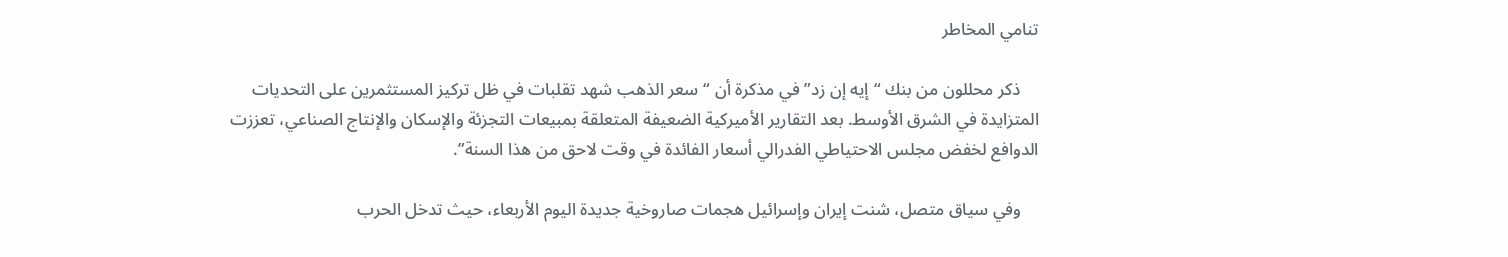تنامي المخاطر

    ذكر محللون من بنك “إيه إن زد” في مذكرة أن “سعر الذهب شهد تقلبات في ظل تركيز المستثمرين على التحديات المتزايدة في الشرق الأوسط. بعد التقارير الأميركية الضعيفة المتعلقة بمبيعات التجزئة والإسكان والإنتاج الصناعي، تعززت الدوافع لخفض مجلس الاحتياطي الفدرالي أسعار الفائدة في وقت لاحق من هذا السنة”.

    وفي سياق متصل، شنت إيران وإسرائيل هجمات صاروخية جديدة اليوم الأربعاء، حيث تدخل الحرب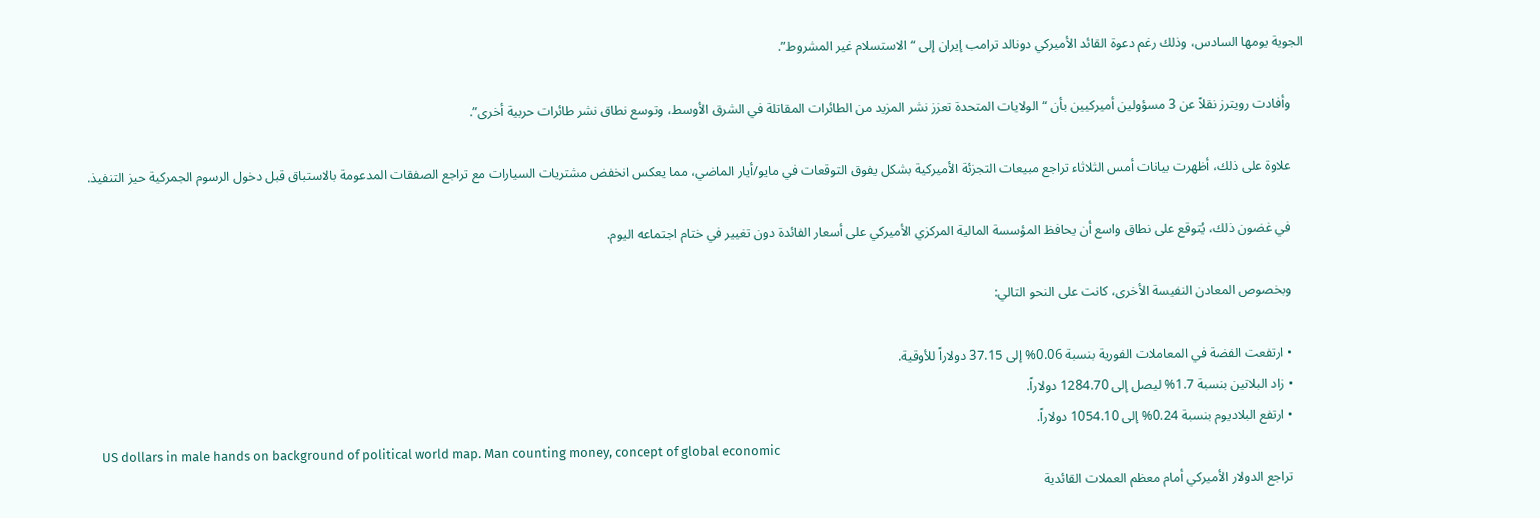الجوية يومها السادس، وذلك رغم دعوة القائد الأميركي دونالد ترامب إيران إلى “الاستسلام غير المشروط”.

    وأفادت رويترز نقلاً عن 3 مسؤولين أميركيين بأن “الولايات المتحدة تعزز نشر المزيد من الطائرات المقاتلة في الشرق الأوسط، وتوسع نطاق نشر طائرات حربية أخرى”.

    علاوة على ذلك، أظهرت بيانات أمس الثلاثاء تراجع مبيعات التجزئة الأميركية بشكل يفوق التوقعات في مايو/أيار الماضي، مما يعكس انخفض مشتريات السيارات مع تراجع الصفقات المدعومة بالاستباق قبل دخول الرسوم الجمركية حيز التنفيذ.

    في غضون ذلك، يُتوقع على نطاق واسع أن يحافظ المؤسسة المالية المركزي الأميركي على أسعار الفائدة دون تغيير في ختام اجتماعه اليوم.

    وبخصوص المعادن النفيسة الأخرى، كانت على النحو التالي:

    • ارتفعت الفضة في المعاملات الفورية بنسبة 0.06% إلى 37.15 دولاراً للأوقية.
    • زاد البلاتين بنسبة 1.7% ليصل إلى 1284.70 دولاراً.
    • ارتفع البلاديوم بنسبة 0.24% إلى 1054.10 دولاراً.
    US dollars in male hands on background of political world map. Man counting money, concept of global economic
    تراجع الدولار الأميركي أمام معظم العملات القائدية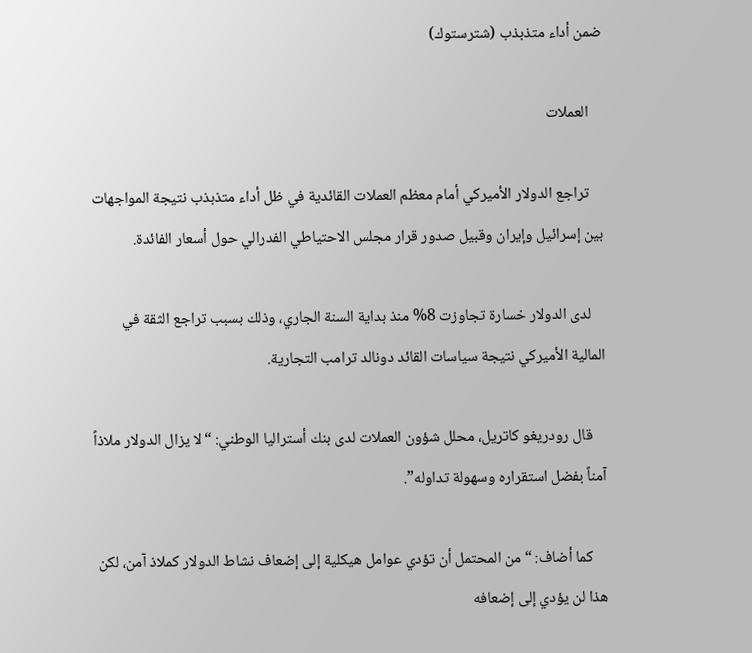ضمن أداء متذبذب (شترستوك)

    العملات

    تراجع الدولار الأميركي أمام معظم العملات القائدية في ظل أداء متذبذب نتيجة المواجهات بين إسرائيل وإيران وقبيل صدور قرار مجلس الاحتياطي الفدرالي حول أسعار الفائدة.

    لدى الدولار خسارة تجاوزت 8% منذ بداية السنة الجاري، وذلك بسبب تراجع الثقة في المالية الأميركي نتيجة سياسات القائد دونالد ترامب التجارية.

    قال رودريغو كاتريل، محلل شؤون العملات لدى بنك أستراليا الوطني: “لا يزال الدولار ملاذاً آمناً بفضل استقراره وسهولة تداوله”.

    كما أضاف: “من المحتمل أن تؤدي عوامل هيكلية إلى إضعاف نشاط الدولار كملاذ آمن، لكن هذا لن يؤدي إلى إضعافه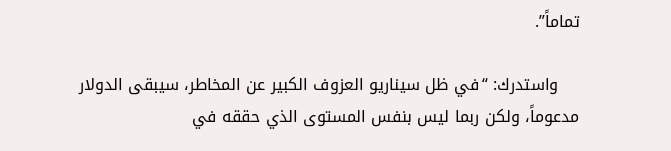تماماً”.

    واستدرك: “في ظل سيناريو العزوف الكبير عن المخاطر، سيبقى الدولار مدعوماً، ولكن ربما ليس بنفس المستوى الذي حققه في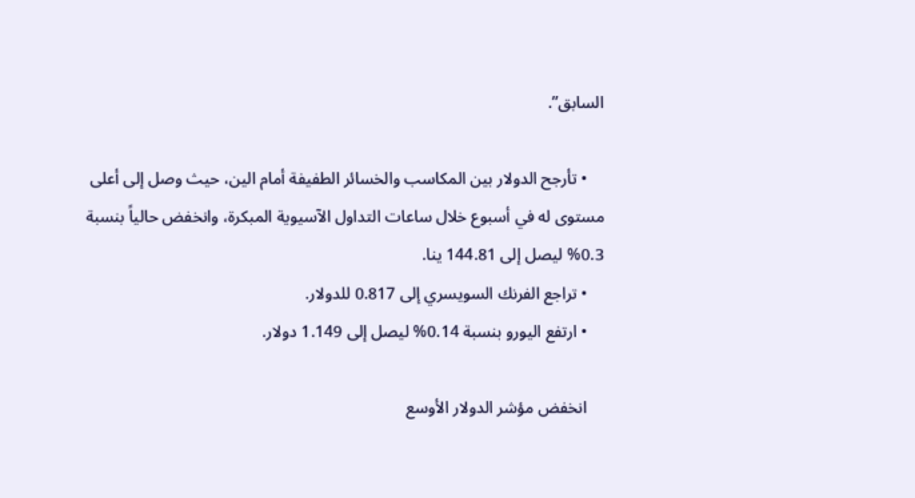السابق”.

    • تأرجح الدولار بين المكاسب والخسائر الطفيفة أمام الين، حيث وصل إلى أعلى مستوى له في أسبوع خلال ساعات التداول الآسيوية المبكرة، وانخفض حالياً بنسبة 0.3% ليصل إلى 144.81 ينا.
    • تراجع الفرنك السويسري إلى 0.817 للدولار.
    • ارتفع اليورو بنسبة 0.14% ليصل إلى 1.149 دولار.

    انخفض مؤشر الدولار الأوسع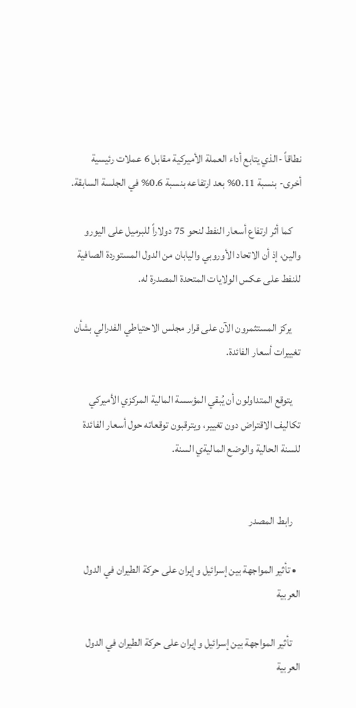نطاقاً -الذي يتابع أداء العملة الأميركية مقابل 6 عملات رئيسية أخرى- بنسبة 0.11% بعد ارتفاعه بنسبة 0.6% في الجلسة السابقة.

    كما أثر ارتفاع أسعار النفط لنحو 75 دولاراً للبرميل على اليورو والين، إذ أن الاتحاد الأوروبي واليابان من الدول المستوردة الصافية للنفط على عكس الولايات المتحدة المصدرة له.

    يركز المستثمرون الآن على قرار مجلس الاحتياطي الفدرالي بشأن تغييرات أسعار الفائدة.

    يتوقع المتداولون أن يُبقي المؤسسة المالية المركزي الأميركي تكاليف الاقتراض دون تغيير، ويترقبون توقعاته حول أسعار الفائدة للسنة الحالية والوضع الماليةي السنة.


    رابط المصدر

  • تأثير المواجهة بين إسرائيل وإيران على حركة الطيران في الدول العربية

    تأثير المواجهة بين إسرائيل وإيران على حركة الطيران في الدول العربية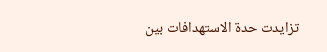تزايدت حدة الاستهدافات بين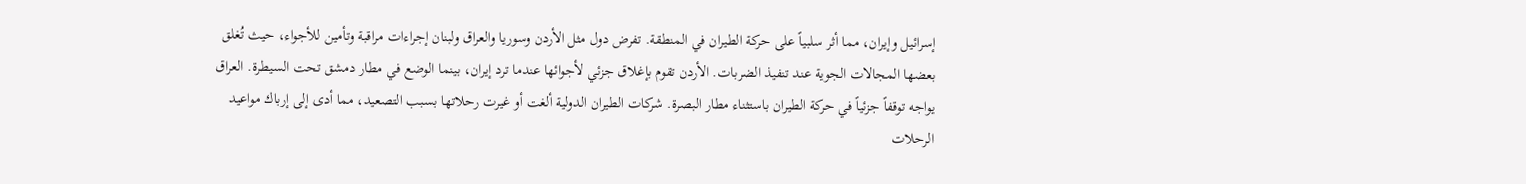إسرائيل وإيران، مما أثر سلبياً على حركة الطيران في المنطقة. تفرض دول مثل الأردن وسوريا والعراق ولبنان إجراءات مراقبة وتأمين للأجواء، حيث تُغلق بعضها المجالات الجوية عند تنفيذ الضربات. الأردن تقوم بإغلاق جزئي لأجوائها عندما ترد إيران، بينما الوضع في مطار دمشق تحت السيطرة. العراق يواجه توقفاً جزئياً في حركة الطيران باستثناء مطار البصرة. شركات الطيران الدولية ألغت أو غيرت رحلاتها بسبب التصعيد، مما أدى إلى إرباك مواعيد الرحلات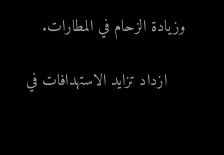وزيادة الزحام في المطارات.

    ازداد تزايد الاستهدافات في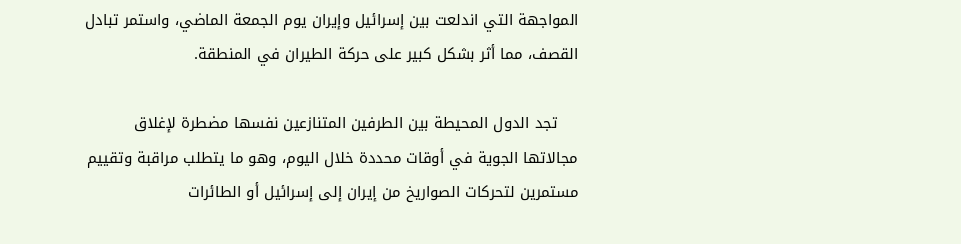المواجهة التي اندلعت بين إسرائيل وإيران يوم الجمعة الماضي، واستمر تبادل القصف، مما أثر بشكل كبير على حركة الطيران في المنطقة.

    تجد الدول المحيطة بين الطرفين المتنازعين نفسها مضطرة لإغلاق مجالاتها الجوية في أوقات محددة خلال اليوم، وهو ما يتطلب مراقبة وتقييم مستمرين لتحركات الصواريخ من إيران إلى إسرائيل أو الطائرات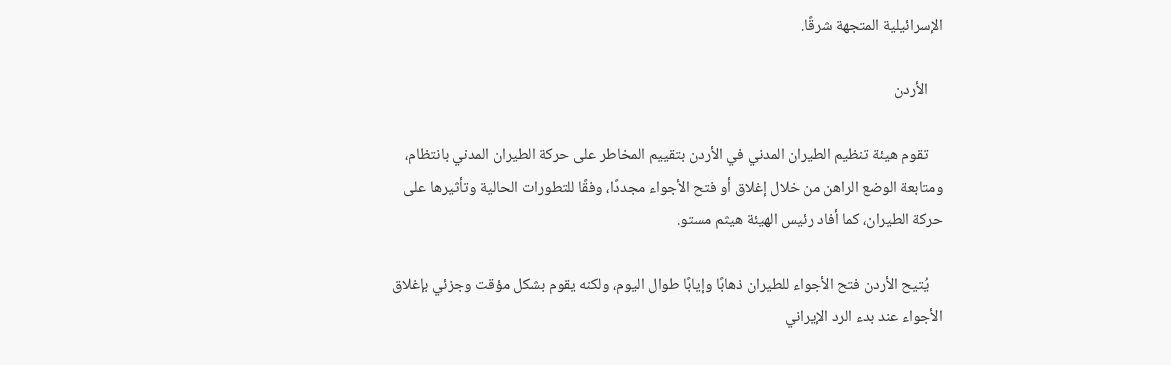الإسرائيلية المتجهة شرقًا.

    الأردن

    تقوم هيئة تنظيم الطيران المدني في الأردن بتقييم المخاطر على حركة الطيران المدني بانتظام، ومتابعة الوضع الراهن من خلال إغلاق أو فتح الأجواء مجددًا، وفقًا للتطورات الحالية وتأثيرها على حركة الطيران، كما أفاد رئيس الهيئة هيثم مستو.

    يُتيح الأردن فتح الأجواء للطيران ذهابًا وإيابًا طوال اليوم، ولكنه يقوم بشكل مؤقت وجزئي بإغلاق الأجواء عند بدء الرد الإيراني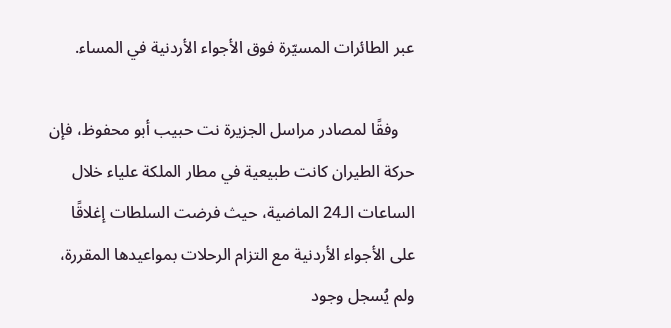عبر الطائرات المسيّرة فوق الأجواء الأردنية في المساء.

    وفقًا لمصادر مراسل الجزيرة نت حبيب أبو محفوظ، فإن حركة الطيران كانت طبيعية في مطار الملكة علياء خلال الساعات الـ24 الماضية، حيث فرضت السلطات إغلاقًا على الأجواء الأردنية مع التزام الرحلات بمواعيدها المقررة، ولم يُسجل وجود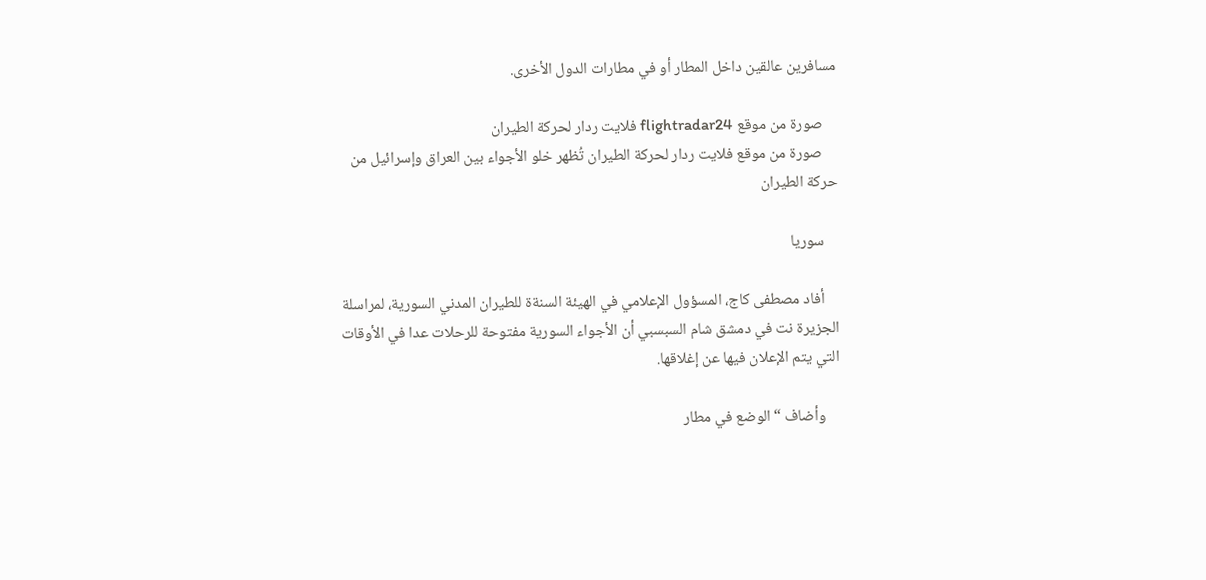مسافرين عالقين داخل المطار أو في مطارات الدول الأخرى.

    صورة من موقع flightradar24 فلايت ردار لحركة الطيران
    صورة من موقع فلايت ردار لحركة الطيران تُظهر خلو الأجواء بين العراق وإسرائيل من حركة الطيران

    سوريا

    أفاد مصطفى كاج، المسؤول الإعلامي في الهيئة السنةة للطيران المدني السورية، لمراسلة الجزيرة نت في دمشق شام السبسبي أن الأجواء السورية مفتوحة للرحلات عدا في الأوقات التي يتم الإعلان فيها عن إغلاقها.

    وأضاف “الوضع في مطار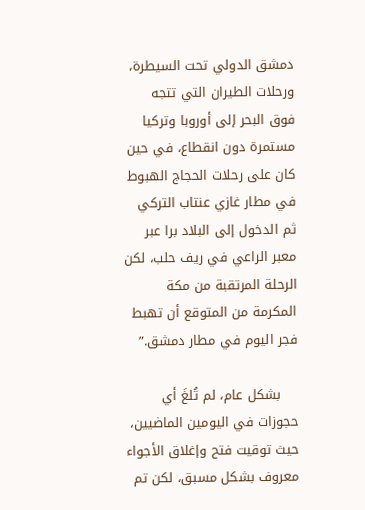دمشق الدولي تحت السيطرة، ورحلات الطيران التي تتجه فوق البحر إلى أوروبا وتركيا مستمرة دون انقطاع، في حين كان على رحلات الحجاج الهبوط في مطار غازي عنتاب التركي ثم الدخول إلى البلاد برا عبر معبر الراعي في ريف حلب، لكن الرحلة المرتقبة من مكة المكرمة من المتوقع أن تهبط فجر اليوم في مطار دمشق.”

    بشكل عام، لم تُلغَ أي حجوزات في اليومين الماضيين، حيث توقيت فتح وإغلاق الأجواء معروف بشكل مسبق، لكن تم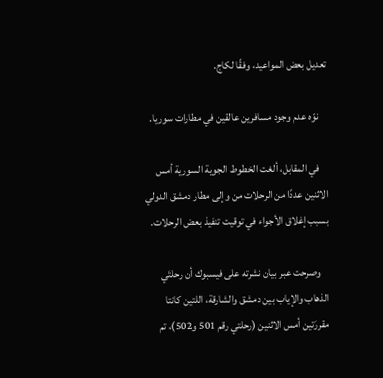تعديل بعض المواعيد، وفقًا لكاج.

    نوّه عدم وجود مسافرين عالقين في مطارات سوريا.

    في المقابل، ألغت الخطوط الجوية السورية أمس الاثنين عددًا من الرحلات من وإلى مطار دمشق الدولي بسبب إغلاق الأجواء في توقيت تنفيذ بعض الرحلات.

    وصرحت عبر بيان نشرته على فيسبوك أن رحلتَي الذهاب والإياب بين دمشق والشارقة، اللتين كانتا مقررَتين أمس الاثنين (رحلتي رقم 501 و502)، تم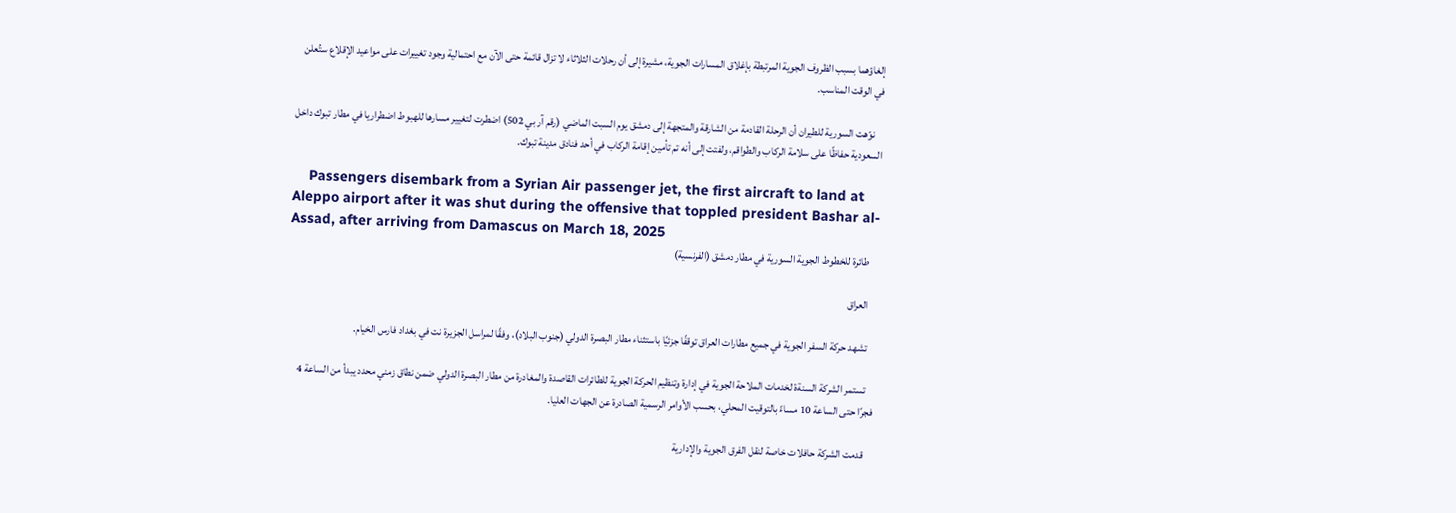إلغاؤهما بسبب الظروف الجوية المرتبطة بإغلاق المسارات الجوية، مشيرة إلى أن رحلات الثلاثاء لا تزال قائمة حتى الآن مع احتمالية وجود تغييرات على مواعيد الإقلاع ستُعلن في الوقت المناسب.

    نوّهت السورية للطيران أن الرحلة القادمة من الشارقة والمتجهة إلى دمشق يوم السبت الماضي (رقم آر بي 502) اضطرت لتغيير مسارها للهبوط اضطراريا في مطار تبوك داخل السعودية حفاظًا على سلامة الركاب والطواقم، ولفتت إلى أنه تم تأمين إقامة الركاب في أحد فنادق مدينة تبوك.

    Passengers disembark from a Syrian Air passenger jet, the first aircraft to land at Aleppo airport after it was shut during the offensive that toppled president Bashar al-Assad, after arriving from Damascus on March 18, 2025
    طائرة للخطوط الجوية السورية في مطار دمشق (الفرنسية)

    العراق

    تشهد حركة السفر الجوية في جميع مطارات العراق توقفًا جزئيًا باستثناء مطار البصرة الدولي (جنوب البلاد)، وفقًا لمراسل الجزيرة نت في بغداد فارس الخيام.

    تستمر الشركة السنةة لخدمات الملاحة الجوية في إدارة وتنظيم الحركة الجوية للطائرات القاصدة والمغادرة من مطار البصرة الدولي ضمن نطاق زمني محدد يبدأ من الساعة 4 فجرًا حتى الساعة 10 مساءً بالتوقيت المحلي، بحسب الأوامر الرسمية الصادرة عن الجهات العليا.

    قدمت الشركة حافلات خاصة لنقل الفرق الجوية والإدارية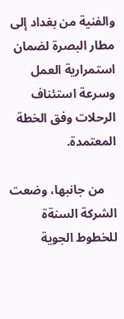والفنية من بغداد إلى مطار البصرة لضمان استمرارية العمل وسرعة استئناف الرحلات وفق الخطة المعتمدة.

    من جانبها، وضعت الشركة السنةة للخطوط الجوية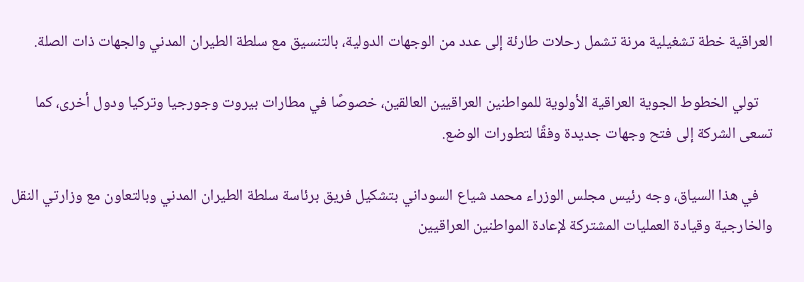العراقية خطة تشغيلية مرنة تشمل رحلات طارئة إلى عدد من الوجهات الدولية، بالتنسيق مع سلطة الطيران المدني والجهات ذات الصلة.

    تولي الخطوط الجوية العراقية الأولوية للمواطنين العراقيين العالقين، خصوصًا في مطارات بيروت وجورجيا وتركيا ودول أخرى، كما تسعى الشركة إلى فتح وجهات جديدة وفقًا لتطورات الوضع.

    في هذا السياق، وجه رئيس مجلس الوزراء محمد شياع السوداني بتشكيل فريق برئاسة سلطة الطيران المدني وبالتعاون مع وزارتي النقل والخارجية وقيادة العمليات المشتركة لإعادة المواطنين العراقيين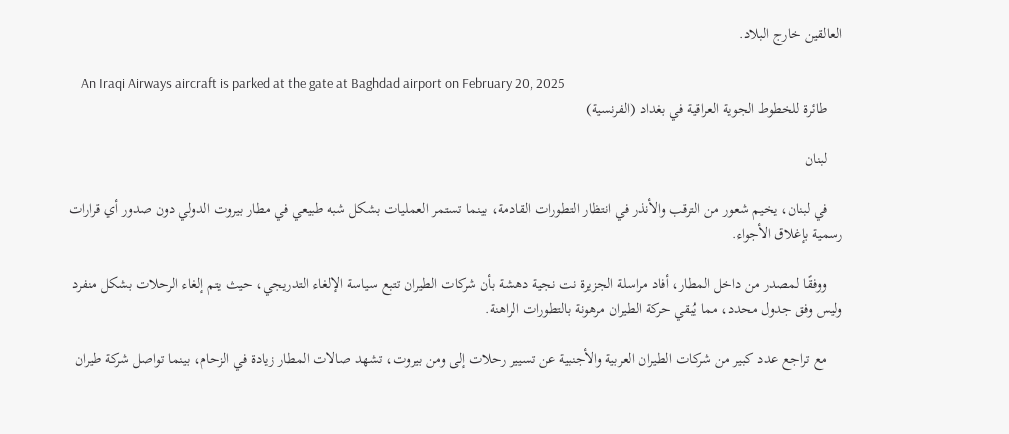العالقين خارج البلاد.

    An Iraqi Airways aircraft is parked at the gate at Baghdad airport on February 20, 2025
    طائرة للخطوط الجوية العراقية في بغداد (الفرنسية)

    لبنان

    في لبنان، يخيم شعور من الترقب والأنذر في انتظار التطورات القادمة، بينما تستمر العمليات بشكل شبه طبيعي في مطار بيروت الدولي دون صدور أي قرارات رسمية بإغلاق الأجواء.

    ووفقًا لمصدر من داخل المطار، أفاد مراسلة الجزيرة نت نجية دهشة بأن شركات الطيران تتبع سياسة الإلغاء التدريجي، حيث يتم إلغاء الرحلات بشكل منفرد وليس وفق جدول محدد، مما يُبقي حركة الطيران مرهونة بالتطورات الراهنة.

    مع تراجع عدد كبير من شركات الطيران العربية والأجنبية عن تسيير رحلات إلى ومن بيروت، تشهد صالات المطار زيادة في الزحام، بينما تواصل شركة طيران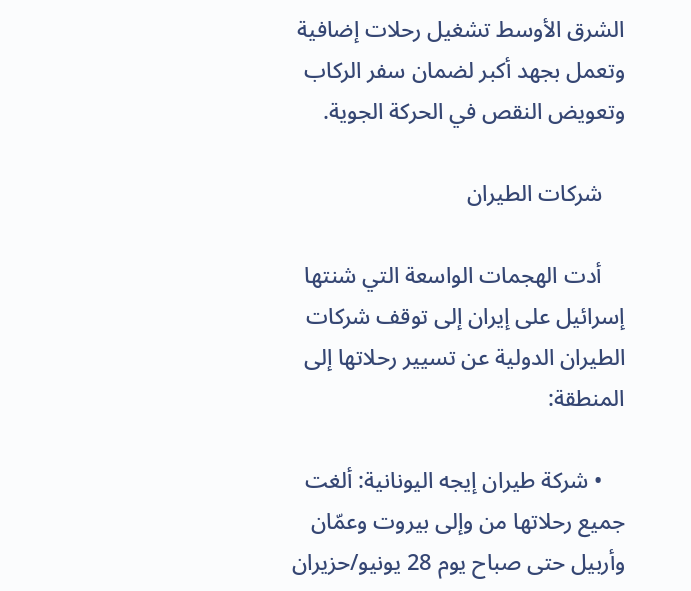الشرق الأوسط تشغيل رحلات إضافية وتعمل بجهد أكبر لضمان سفر الركاب وتعويض النقص في الحركة الجوية.

    شركات الطيران

    أدت الهجمات الواسعة التي شنتها إسرائيل على إيران إلى توقف شركات الطيران الدولية عن تسيير رحلاتها إلى المنطقة:

    • شركة طيران إيجه اليونانية: ألغت جميع رحلاتها من وإلى بيروت وعمّان وأربيل حتى صباح يوم 28 يونيو/حزيران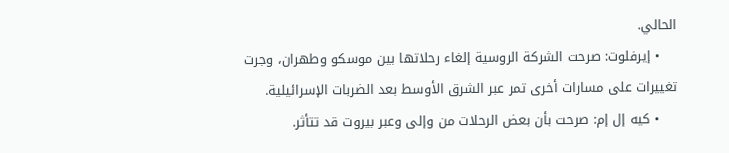الحالي.
    • إيرفلوت: صرحت الشركة الروسية إلغاء رحلاتها بين موسكو وطهران، وجرت تغييرات على مسارات أخرى تمر عبر الشرق الأوسط بعد الضربات الإسرائيلية.
    • كيه إل إم: صرحت بأن بعض الرحلات من وإلى وعبر بيروت قد تتأثر.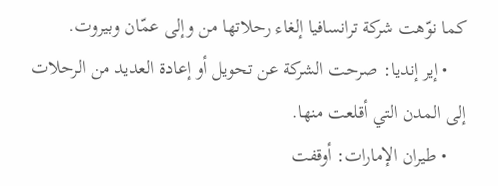كما نوّهت شركة ترانسافيا إلغاء رحلاتها من وإلى عمّان وبيروت.
    • إير إنديا: صرحت الشركة عن تحويل أو إعادة العديد من الرحلات إلى المدن التي أقلعت منها.
    • طيران الإمارات: أوقفت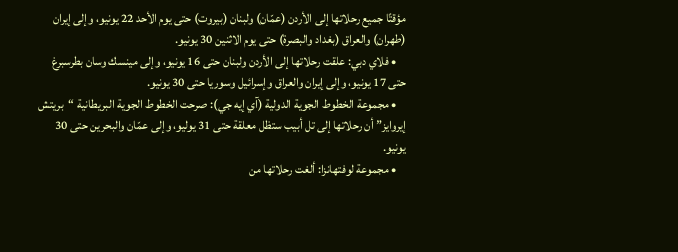مؤقتًا جميع رحلاتها إلى الأردن (عمّان) ولبنان (بيروت) حتى يوم الأحد 22 يونيو، وإلى إيران (طهران) والعراق (بغداد والبصرة) حتى يوم الاثنين 30 يونيو.
    • فلاي دبي: علقت رحلاتها إلى الأردن ولبنان حتى 16 يونيو، وإلى مينسك وسان بطرسبرغ حتى 17 يونيو، وإلى إيران والعراق وإسرائيل وسوريا حتى 30 يونيو.
    • مجموعة الخطوط الجوية الدولية (آي إيه جي): صرحت الخطوط الجوية البريطانية “بريتش إيروايز” أن رحلاتها إلى تل أبيب ستظل معلقة حتى 31 يوليو، وإلى عمّان والبحرين حتى 30 يونيو.
    • مجموعة لوفتهانزا: ألغت رحلاتها من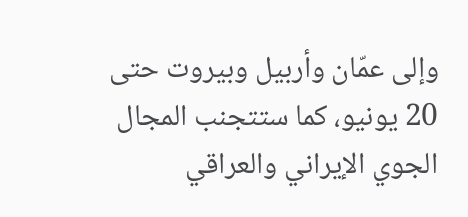وإلى عمّان وأربيل وبيروت حتى 20 يونيو، كما ستتجنب المجال الجوي الإيراني والعراقي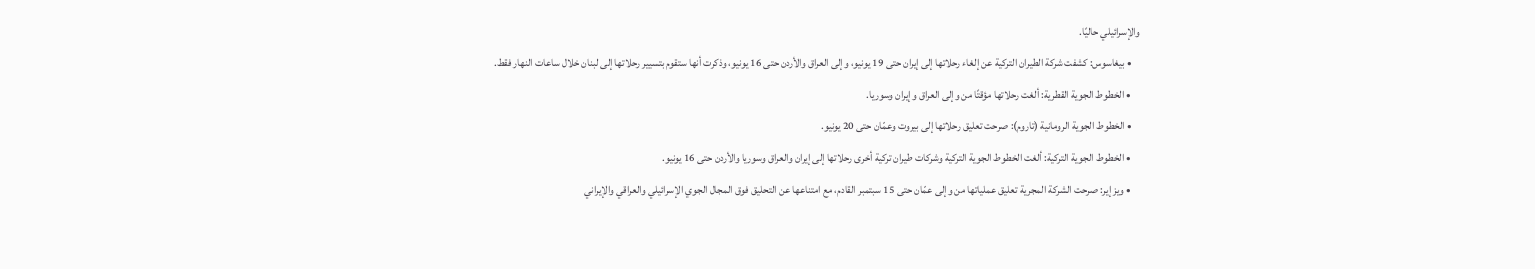والإسرائيلي حاليًا.
    • بيغاسوس: كشفت شركة الطيران التركية عن إلغاء رحلاتها إلى إيران حتى 19 يونيو، وإلى العراق والأردن حتى 16 يونيو، وذكرت أنها ستقوم بتسيير رحلاتها إلى لبنان خلال ساعات النهار فقط.
    • الخطوط الجوية القطرية: ألغت رحلاتها مؤقتًا من وإلى العراق وإيران وسوريا.
    • الخطوط الجوية الرومانية (تاروم): صرحت تعليق رحلاتها إلى بيروت وعمّان حتى 20 يونيو.
    • الخطوط الجوية التركية: ألغت الخطوط الجوية التركية وشركات طيران تركية أخرى رحلاتها إلى إيران والعراق وسوريا والأردن حتى 16 يونيو.
    • ويز إير: صرحت الشركة المجرية تعليق عملياتها من وإلى عمّان حتى 15 سبتمبر القادم، مع امتناعها عن التحليق فوق المجال الجوي الإسرائيلي والعراقي والإيراني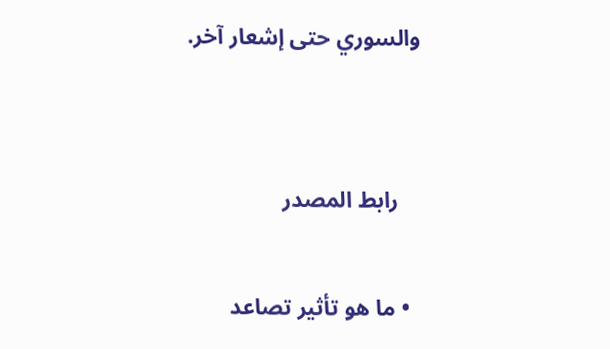والسوري حتى إشعار آخر.


    رابط المصدر

  • ما هو تأثير تصاعد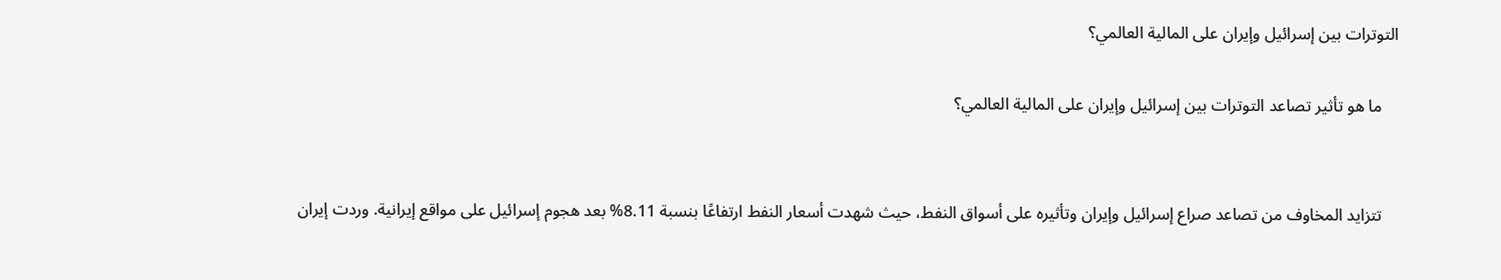التوترات بين إسرائيل وإيران على المالية العالمي؟

    ما هو تأثير تصاعد التوترات بين إسرائيل وإيران على المالية العالمي؟


    تتزايد المخاوف من تصاعد صراع إسرائيل وإيران وتأثيره على أسواق النفط، حيث شهدت أسعار النفط ارتفاعًا بنسبة 8.11% بعد هجوم إسرائيل على مواقع إيرانية. وردت إيران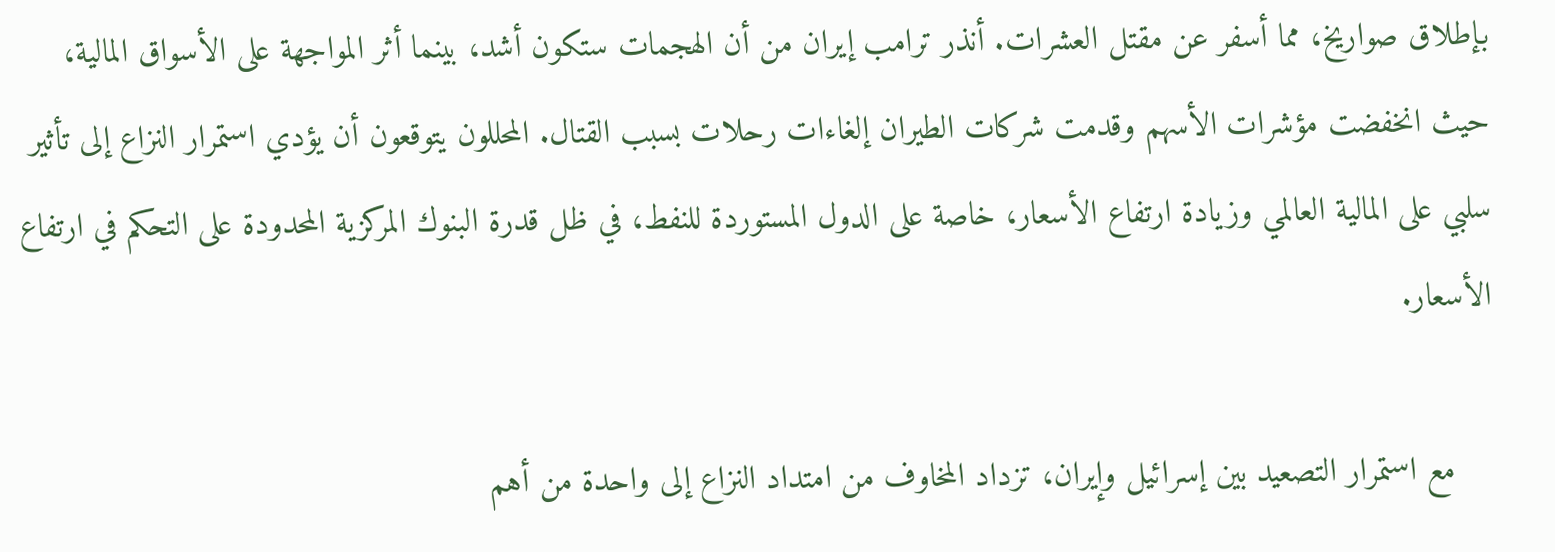بإطلاق صواريخ، مما أسفر عن مقتل العشرات. أنذر ترامب إيران من أن الهجمات ستكون أشد، بينما أثر المواجهة على الأسواق المالية، حيث انخفضت مؤشرات الأسهم وقدمت شركات الطيران إلغاءات رحلات بسبب القتال. المحللون يتوقعون أن يؤدي استمرار النزاع إلى تأثير سلبي على المالية العالمي وزيادة ارتفاع الأسعار، خاصة على الدول المستوردة للنفط، في ظل قدرة البنوك المركزية المحدودة على التحكم في ارتفاع الأسعار.

    مع استمرار التصعيد بين إسرائيل وإيران، تزداد المخاوف من امتداد النزاع إلى واحدة من أهم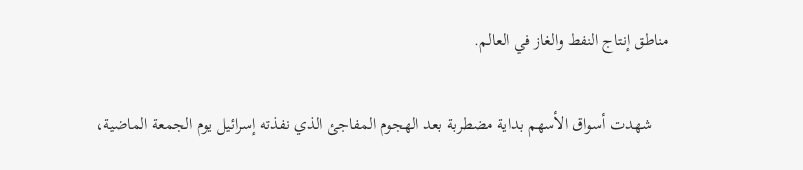مناطق إنتاج النفط والغاز في العالم.

    شهدت أسواق الأسهم بداية مضطربة بعد الهجوم المفاجئ الذي نفذته إسرائيل يوم الجمعة الماضية،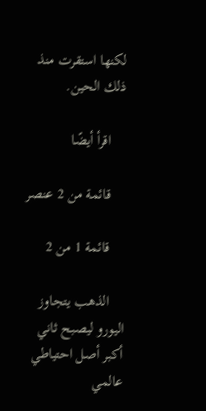لكنها استقرت منذ ذلك الحين.

    اقرأ أيضًا

    قائمة من 2 عنصر

    قائمة 1 من 2

    الذهب يتجاوز اليورو ليصبح ثاني أكبر أصل احتياطي عالمي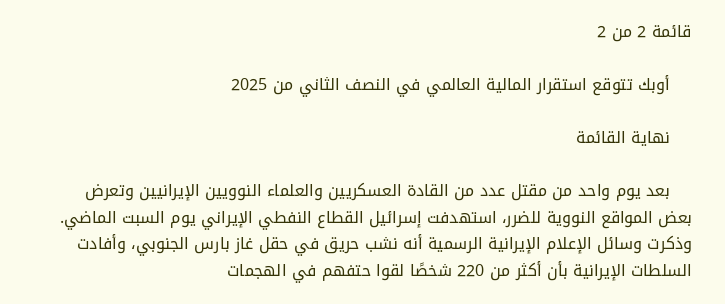قائمة 2 من 2

    أوبك تتوقع استقرار المالية العالمي في النصف الثاني من 2025

    نهاية القائمة

    بعد يوم واحد من مقتل عدد من القادة العسكريين والعلماء النوويين الإيرانيين وتعرض بعض المواقع النووية للضرر، استهدفت إسرائيل القطاع النفطي الإيراني يوم السبت الماضي. وذكرت وسائل الإعلام الإيرانية الرسمية أنه نشب حريق في حقل غاز بارس الجنوبي، وأفادت السلطات الإيرانية بأن أكثر من 220 شخصًا لقوا حتفهم في الهجمات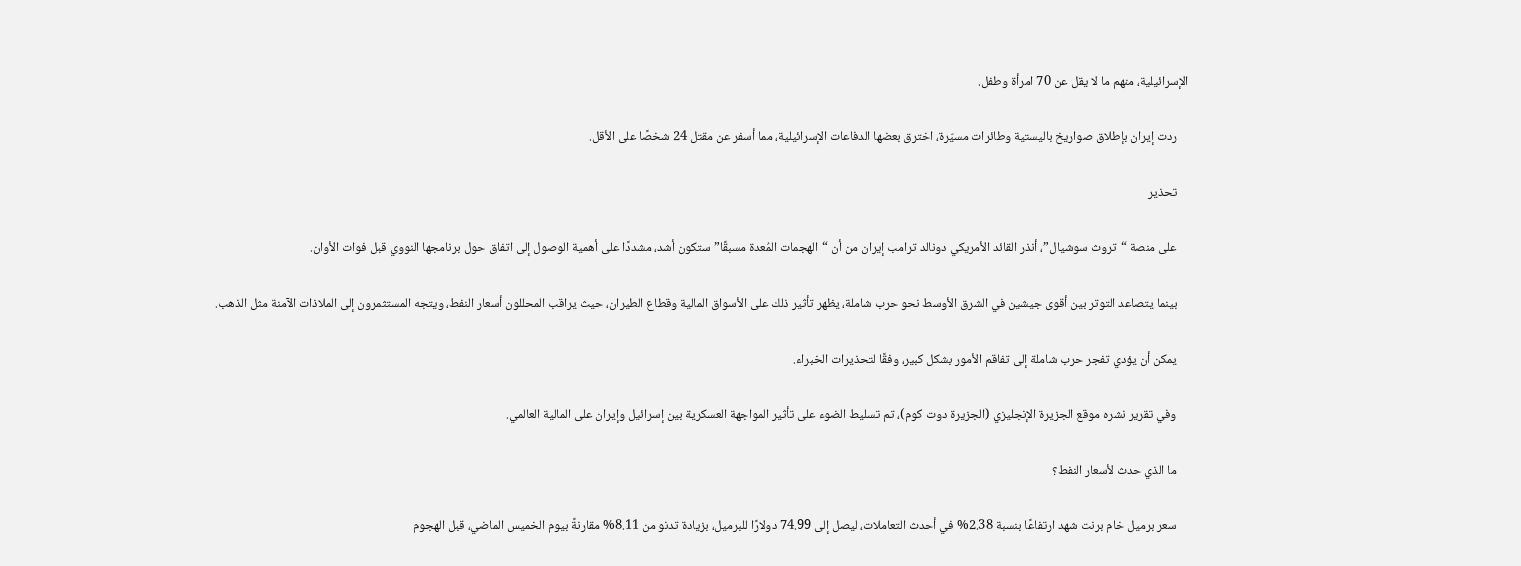الإسرائيلية، منهم ما لا يقل عن 70 امرأة وطفل.

    ردت إيران بإطلاق صواريخ باليستية وطائرات مسيّرة، اخترق بعضها الدفاعات الإسرائيلية، مما أسفر عن مقتل 24 شخصًا على الأقل.

    تحذير

    على منصة “تروث سوشيال”، أنذر القائد الأمريكي دونالد ترامب إيران من أن “الهجمات المُعدة مسبقًا” ستكون أشد، مشددًا على أهمية الوصول إلى اتفاق حول برنامجها النووي قبل فوات الأوان.

    بينما يتصاعد التوتر بين أقوى جيشين في الشرق الأوسط نحو حرب شاملة، يظهر تأثير ذلك على الأسواق المالية وقطاع الطيران، حيث يراقب المحللون أسعار النفط، ويتجه المستثمرون إلى الملاذات الآمنة مثل الذهب.

    يمكن أن يؤدي تفجر حرب شاملة إلى تفاقم الأمور بشكل كبير، وفقًا لتحذيرات الخبراء.

    وفي تقرير نشره موقع الجزيرة الإنجليزي (الجزيرة دوت كوم)، تم تسليط الضوء على تأثير المواجهة العسكرية بين إسرائيل وإيران على المالية العالمي.

    ما الذي حدث لأسعار النفط؟

    سعر برميل خام برنت شهد ارتفاعًا بنسبة 2.38% في أحدث التعاملات، ليصل إلى 74.99 دولارًا للبرميل، بزيادة تدنو من 8.11% مقارنةً بيوم الخميس الماضي، قبل الهجوم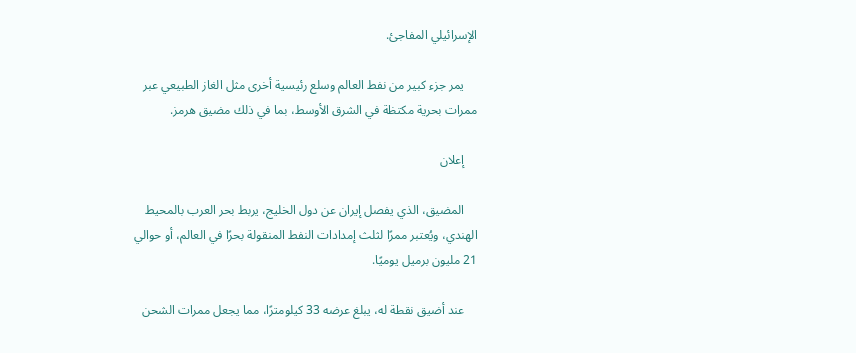الإسرائيلي المفاجئ.

    يمر جزء كبير من نفط العالم وسلع رئيسية أخرى مثل الغاز الطبيعي عبر ممرات بحرية مكتظة في الشرق الأوسط، بما في ذلك مضيق هرمز.

    إعلان

    المضيق، الذي يفصل إيران عن دول الخليج، يربط بحر العرب بالمحيط الهندي، ويُعتبر ممرًا لثلث إمدادات النفط المنقولة بحرًا في العالم، أو حوالي 21 مليون برميل يوميًا.

    عند أضيق نقطة له، يبلغ عرضه 33 كيلومترًا، مما يجعل ممرات الشحن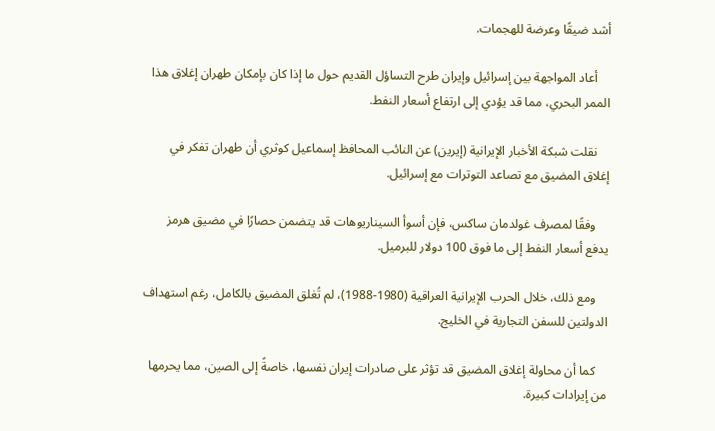أشد ضيقًا وعرضة للهجمات.

    أعاد المواجهة بين إسرائيل وإيران طرح التساؤل القديم حول ما إذا كان بإمكان طهران إغلاق هذا الممر البحري، مما قد يؤدي إلى ارتفاع أسعار النفط.

    نقلت شبكة الأخبار الإيرانية (إيرين) عن النائب المحافظ إسماعيل كوثري أن طهران تفكر في إغلاق المضيق مع تصاعد التوترات مع إسرائيل.

    وفقًا لمصرف غولدمان ساكس، فإن أسوأ السيناريوهات قد يتضمن حصارًا في مضيق هرمز يدفع أسعار النفط إلى ما فوق 100 دولار للبرميل.

    ومع ذلك، خلال الحرب الإيرانية العراقية (1980-1988)، لم تُغلق المضيق بالكامل، رغم استهداف الدولتين للسفن التجارية في الخليج.

    كما أن محاولة إغلاق المضيق قد تؤثر على صادرات إيران نفسها، خاصةً إلى الصين، مما يحرمها من إيرادات كبيرة.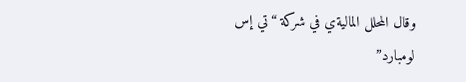وقال المحلل الماليةي في شركة “تي إس لومبارد”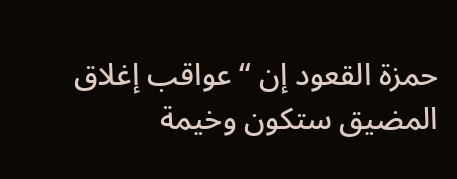حمزة القعود إن “عواقب إغلاق المضيق ستكون وخيمة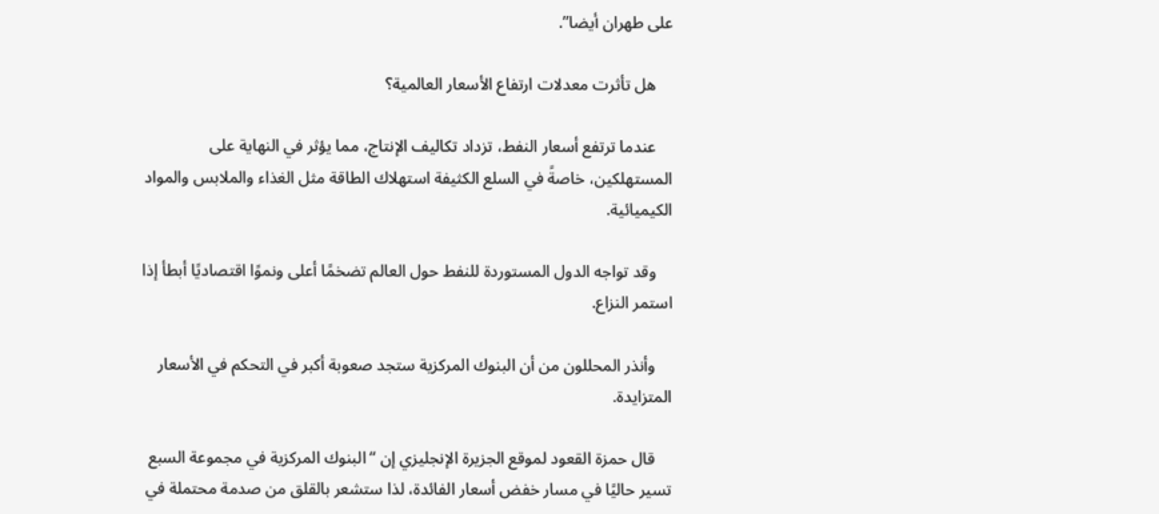على طهران أيضا”.

    هل تأثرت معدلات ارتفاع الأسعار العالمية؟

    عندما ترتفع أسعار النفط، تزداد تكاليف الإنتاج، مما يؤثر في النهاية على المستهلكين، خاصةً في السلع الكثيفة استهلاك الطاقة مثل الغذاء والملابس والمواد الكيميائية.

    وقد تواجه الدول المستوردة للنفط حول العالم تضخمًا أعلى ونموًا اقتصاديًا أبطأ إذا استمر النزاع.

    وأنذر المحللون من أن البنوك المركزية ستجد صعوبة أكبر في التحكم في الأسعار المتزايدة.

    قال حمزة القعود لموقع الجزيرة الإنجليزي إن “البنوك المركزية في مجموعة السبع تسير حاليًا في مسار خفض أسعار الفائدة، لذا ستشعر بالقلق من صدمة محتملة في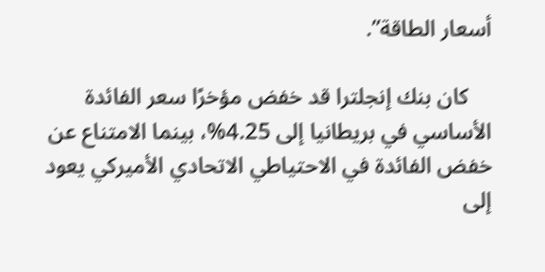أسعار الطاقة”.

    كان بنك إنجلترا قد خفض مؤخرًا سعر الفائدة الأساسي في بريطانيا إلى 4.25%، بينما الامتناع عن خفض الفائدة في الاحتياطي الاتحادي الأميركي يعود إلى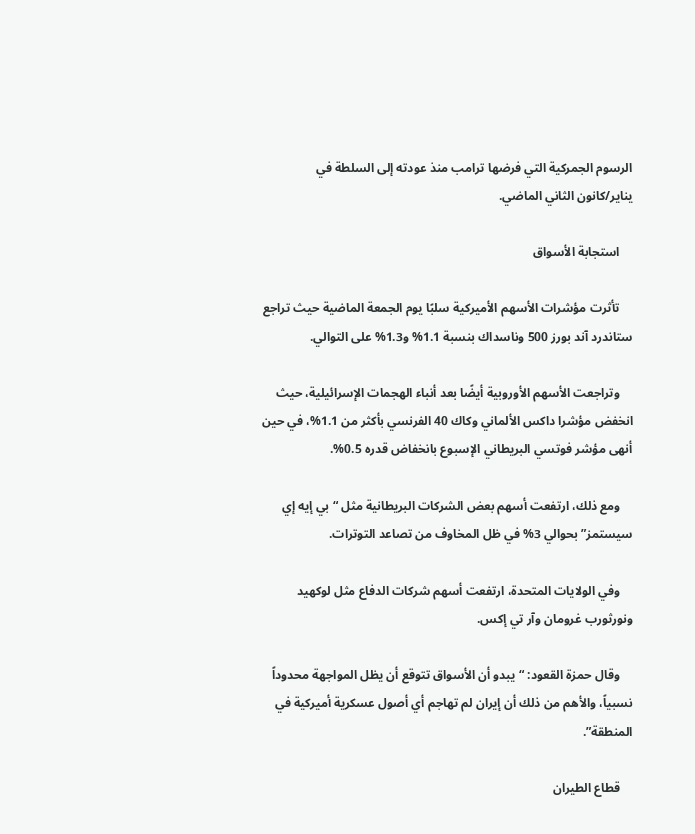الرسوم الجمركية التي فرضها ترامب منذ عودته إلى السلطة في يناير/كانون الثاني الماضي.

    استجابة الأسواق

    تأثرت مؤشرات الأسهم الأميركية سلبًا يوم الجمعة الماضية حيث تراجع ستاندرد آند بورز 500 وناسداك بنسبة 1.1% و1.3% على التوالي.

    وتراجعت الأسهم الأوروبية أيضًا بعد أنباء الهجمات الإسرائيلية، حيث انخفض مؤشرا داكس الألماني وكاك 40 الفرنسي بأكثر من 1.1%، في حين أنهى مؤشر فوتسي البريطاني الإسبوع بانخفاض قدره 0.5%.

    ومع ذلك، ارتفعت أسهم بعض الشركات البريطانية مثل “بي إيه إي سيستمز” بحوالي 3% في ظل المخاوف من تصاعد التوترات.

    وفي الولايات المتحدة، ارتفعت أسهم شركات الدفاع مثل لوكهيد ونورثورب غرومان وآر تي إكس.

    وقال حمزة القعود: “يبدو أن الأسواق تتوقع أن يظل المواجهة محدوداً نسبياً، والأهم من ذلك أن إيران لم تهاجم أي أصول عسكرية أميركية في المنطقة”.

    قطاع الطيران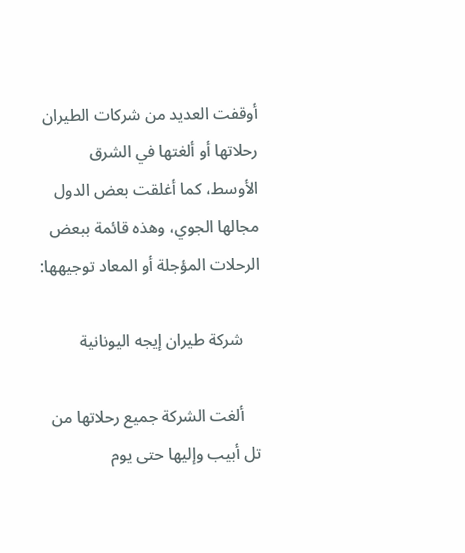أوقفت العديد من شركات الطيران رحلاتها أو ألغتها في الشرق الأوسط، كما أغلقت بعض الدول مجالها الجوي، وهذه قائمة ببعض الرحلات المؤجلة أو المعاد توجيهها:

    شركة طيران إيجه اليونانية

    ألغت الشركة جميع رحلاتها من تل أبيب وإليها حتى يوم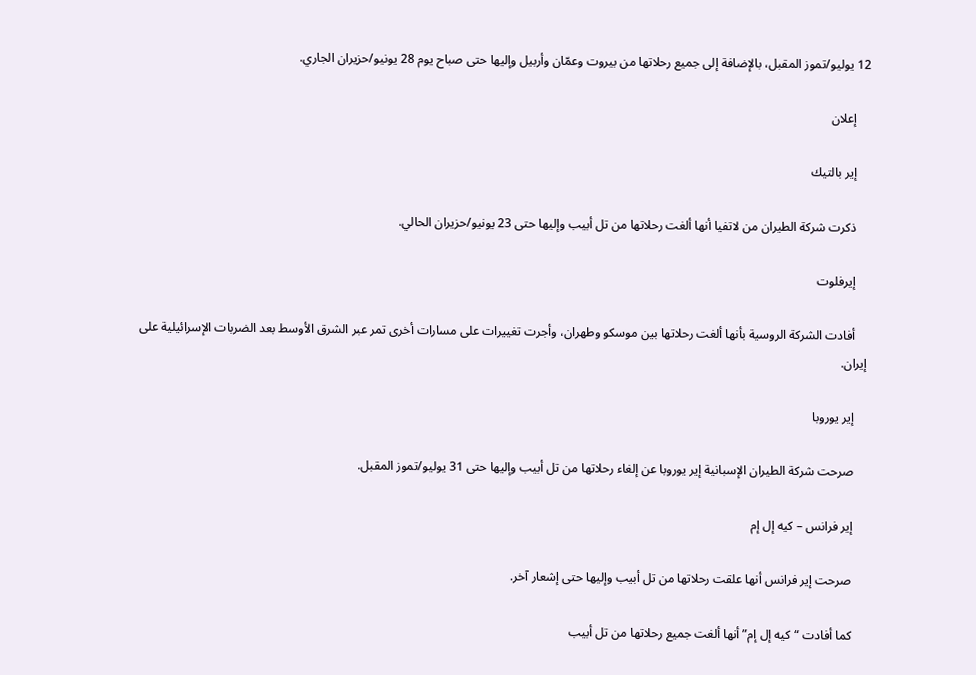12 يوليو/تموز المقبل، بالإضافة إلى جميع رحلاتها من بيروت وعمّان وأربيل وإليها حتى صباح يوم 28 يونيو/حزيران الجاري.

    إعلان

    إير بالتيك

    ذكرت شركة الطيران من لاتفيا أنها ألغت رحلاتها من تل أبيب وإليها حتى 23 يونيو/حزيران الحالي.

    إيرفلوت

    أفادت الشركة الروسية بأنها ألغت رحلاتها بين موسكو وطهران، وأجرت تغييرات على مسارات أخرى تمر عبر الشرق الأوسط بعد الضربات الإسرائيلية على إيران.

    إير يوروبا

    صرحت شركة الطيران الإسبانية إير يوروبا عن إلغاء رحلاتها من تل أبيب وإليها حتى 31 يوليو/تموز المقبل.

    إير فرانس – كيه إل إم

    صرحت إير فرانس أنها علقت رحلاتها من تل أبيب وإليها حتى إشعار آخر.

    كما أفادت “كيه إل إم” أنها ألغت جميع رحلاتها من تل أبيب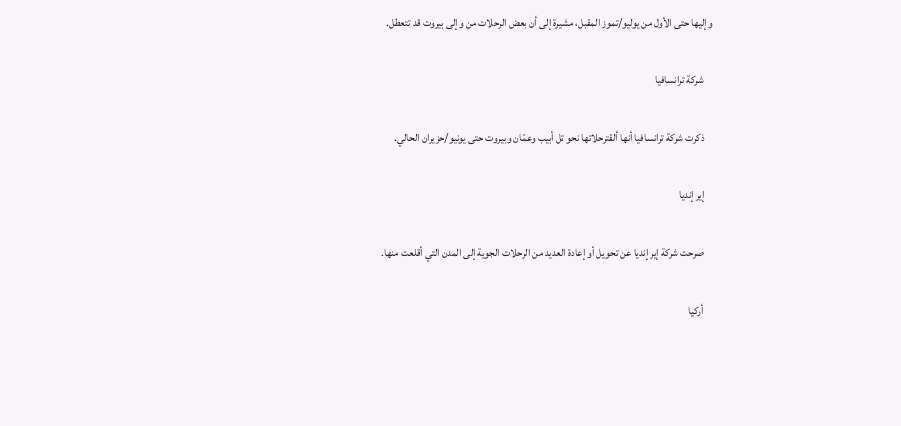وإليها حتى الأول من يوليو/تموز المقبل، مشيرة إلى أن بعض الرحلات من وإلى بيروت قد تتعطل.

    شركة ترانسافيا

    ذكرت شركة ترانسافيا أنها ألقترحلاتها نحو تل أبيب وعمّان وبيروت حتى يونيو/حزيران الحالي.

    إير إنديا

    صرحت شركة إير إنديا عن تحويل أو إعادة العديد من الرحلات الجوية إلى المدن التي أقلعت منها.

    أركيا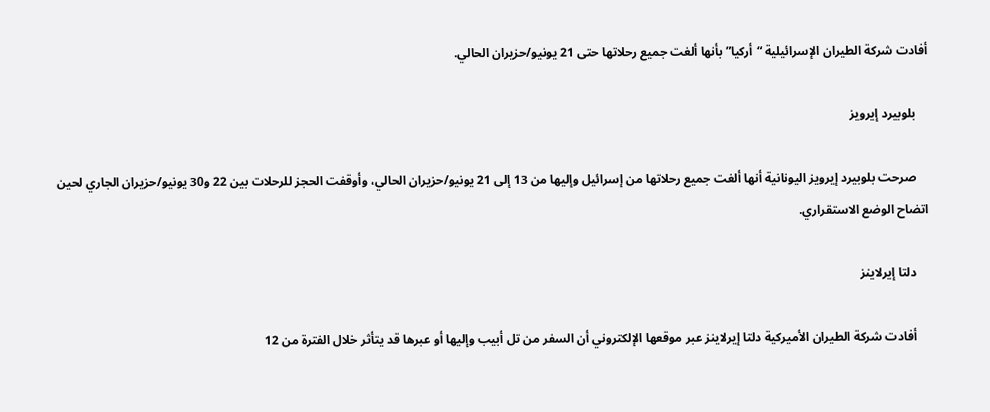أفادت شركة الطيران الإسرائيلية “أركيا” بأنها ألغت جميع رحلاتها حتى 21 يونيو/حزيران الحالي.

    بلوبيرد إيرويز

    صرحت بلوبيرد إيرويز اليونانية أنها ألغت جميع رحلاتها من إسرائيل وإليها من 13 إلى 21 يونيو/حزيران الحالي، وأوقفت الحجز للرحلات بين 22 و30 يونيو/حزيران الجاري لحين اتضاح الوضع الاستقراري.

    دلتا إيرلاينز

    أفادت شركة الطيران الأميركية دلتا إيرلاينز عبر موقعها الإلكتروني أن السفر من تل أبيب وإليها أو عبرها قد يتأثر خلال الفترة من 12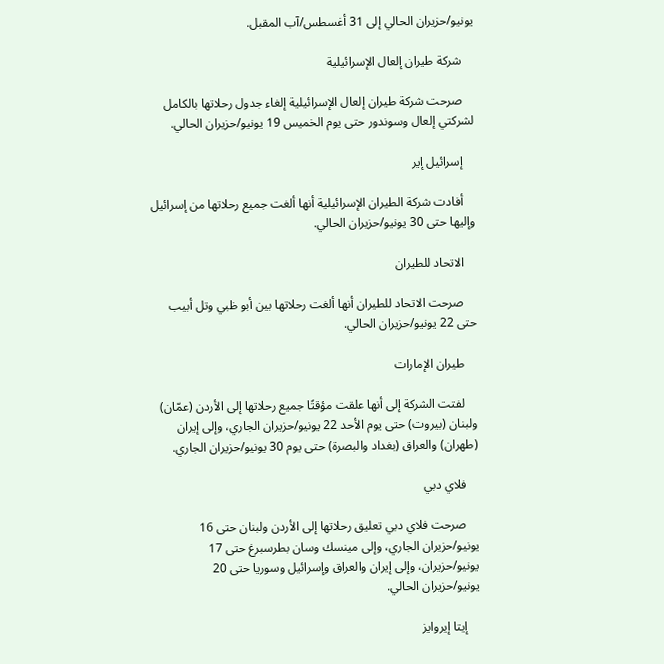يونيو/حزيران الحالي إلى 31 أغسطس/آب المقبل.

    شركة طيران إلعال الإسرائيلية

    صرحت شركة طيران إلعال الإسرائيلية إلغاء جدول رحلاتها بالكامل لشركتي إلعال وسوندور حتى يوم الخميس 19 يونيو/حزيران الحالي.

    إسرائيل إير

    أفادت شركة الطيران الإسرائيلية أنها ألغت جميع رحلاتها من إسرائيل وإليها حتى 30 يونيو/حزيران الحالي.

    الاتحاد للطيران

    صرحت الاتحاد للطيران أنها ألغت رحلاتها بين أبو ظبي وتل أبيب حتى 22 يونيو/حزيران الحالي.

    طيران الإمارات

    لفتت الشركة إلى أنها علقت مؤقتًا جميع رحلاتها إلى الأردن (عمّان) ولبنان (بيروت) حتى يوم الأحد 22 يونيو/حزيران الجاري، وإلى إيران (طهران) والعراق (بغداد والبصرة) حتى يوم 30 يونيو/حزيران الجاري.

    فلاي دبي

    صرحت فلاي دبي تعليق رحلاتها إلى الأردن ولبنان حتى 16 يونيو/حزيران الجاري، وإلى مينسك وسان بطرسبرغ حتى 17 يونيو/حزيران، وإلى إيران والعراق وإسرائيل وسوريا حتى 20 يونيو/حزيران الحالي.

    إيتا إيروايز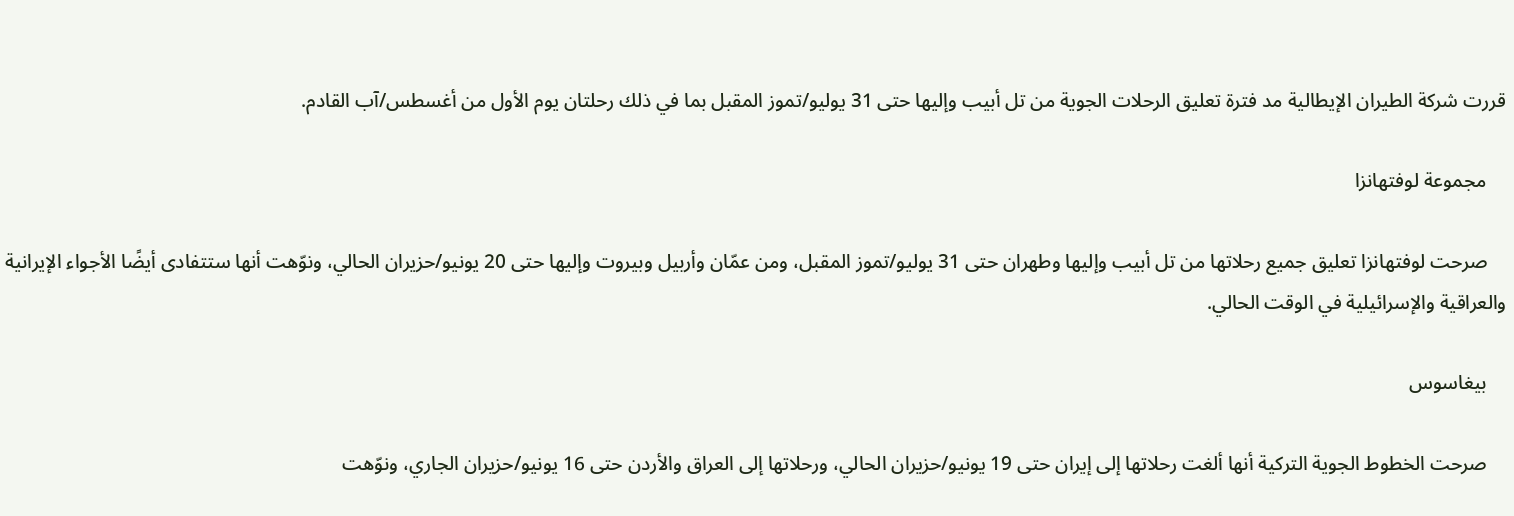قررت شركة الطيران الإيطالية مد فترة تعليق الرحلات الجوية من تل أبيب وإليها حتى 31 يوليو/تموز المقبل بما في ذلك رحلتان يوم الأول من أغسطس/آب القادم.

    مجموعة لوفتهانزا

    صرحت لوفتهانزا تعليق جميع رحلاتها من تل أبيب وإليها وطهران حتى 31 يوليو/تموز المقبل، ومن عمّان وأربيل وبيروت وإليها حتى 20 يونيو/حزيران الحالي، ونوّهت أنها ستتفادى أيضًا الأجواء الإيرانية والعراقية والإسرائيلية في الوقت الحالي.

    بيغاسوس

    صرحت الخطوط الجوية التركية أنها ألغت رحلاتها إلى إيران حتى 19 يونيو/حزيران الحالي، ورحلاتها إلى العراق والأردن حتى 16 يونيو/حزيران الجاري، ونوّهت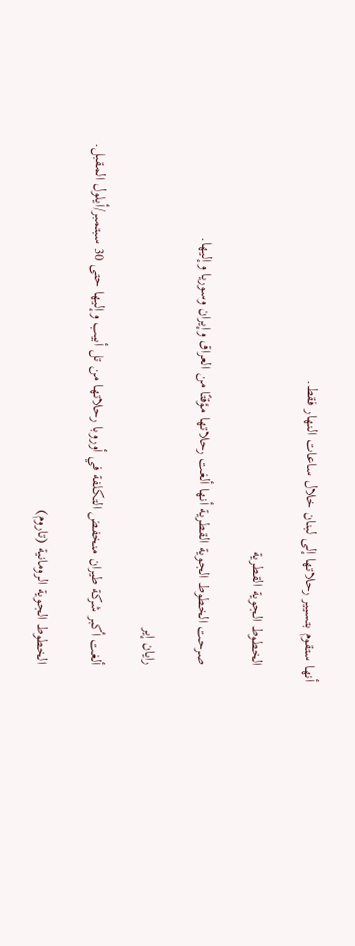أنها ستقوم بتسيير رحلاتها إلى لبنان خلال ساعات النهار فقط.

    الخطوط الجوية القطرية

    صرحت الخطوط الجوية القطرية أنها ألغت رحلاتها مؤقتًا من العراق وإيران وسوريا وإليها.

    رايان إير

    ألغت أكبر شركة طيران منخفض التكلفة في أوروبا رحلاتها من تل أبيب وإليها حتى 30 سبتمبر/أيلول المقبل.

    الخطوط الجوية الرومانية (تاروم)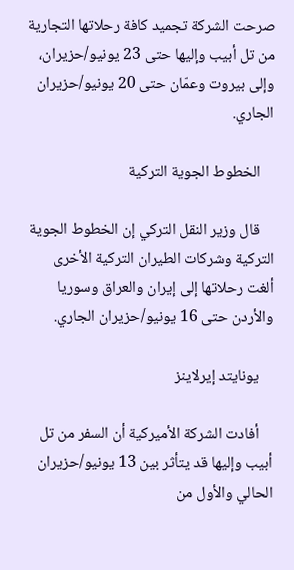صرحت الشركة تجميد كافة رحلاتها التجارية من تل أبيب وإليها حتى 23 يونيو/حزيران، وإلى بيروت وعمّان حتى 20 يونيو/حزيران الجاري.

    الخطوط الجوية التركية

    قال وزير النقل التركي إن الخطوط الجوية التركية وشركات الطيران التركية الأخرى ألغت رحلاتها إلى إيران والعراق وسوريا والأردن حتى 16 يونيو/حزيران الجاري.

    يونايتد إيرلاينز

    أفادت الشركة الأميركية أن السفر من تل أبيب وإليها قد يتأثر بين 13 يونيو/حزيران الحالي والأول من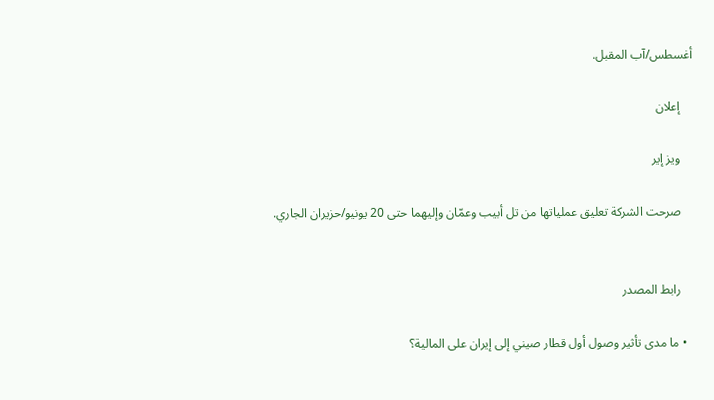أغسطس/آب المقبل.

    إعلان

    ويز إير

    صرحت الشركة تعليق عملياتها من تل أبيب وعمّان وإليهما حتى 20 يونيو/حزيران الجاري.


    رابط المصدر

  • ما مدى تأثير وصول أول قطار صيني إلى إيران على المالية؟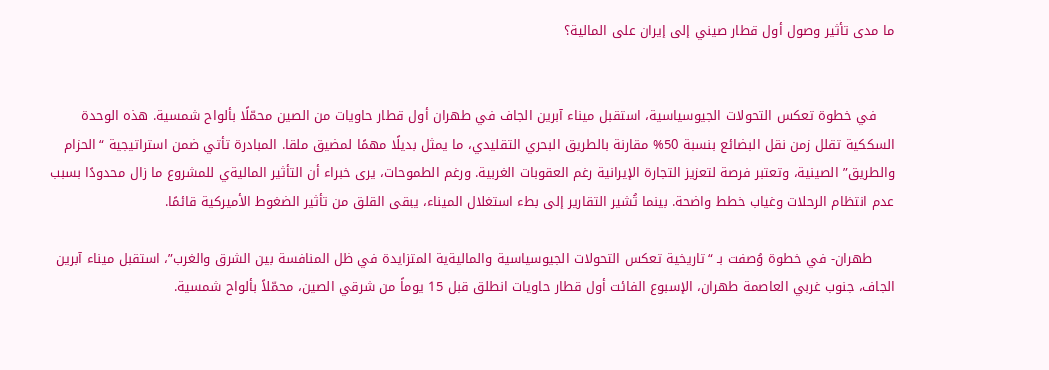ما مدى تأثير وصول أول قطار صيني إلى إيران على المالية؟


    في خطوة تعكس التحولات الجيوسياسية، استقبل ميناء آبرين الجاف في طهران أول قطار حاويات من الصين محمّلًا بألواح شمسية. هذه الوحدة السككية تقلل زمن نقل البضائع بنسبة 50% مقارنة بالطريق البحري التقليدي، ما يمثل بديلًا مهمًا لمضيق ملقا. المبادرة تأتي ضمن استراتيجية “الحزام والطريق” الصينية، وتعتبر فرصة لتعزيز التجارة الإيرانية رغم العقوبات الغربية. ورغم الطموحات، يرى خبراء أن التأثير الماليةي للمشروع ما زال محدودًا بسبب عدم انتظام الرحلات وغياب خطط واضحة. بينما تُشير التقارير إلى بطء استغلال الميناء، يبقى القلق من تأثير الضغوط الأميركية قائمًا.

     طهران- في خطوة وُصفت بـ “تاريخية تعكس التحولات الجيوسياسية والماليةية المتزايدة في ظل المنافسة بين الشرق والغرب”، استقبل ميناء آبرين الجاف، جنوب غربي العاصمة طهران، الإسبوع الفائت أول قطار حاويات انطلق قبل 15 يوماً من شرقي الصين، محمّلاً بألواح شمسية.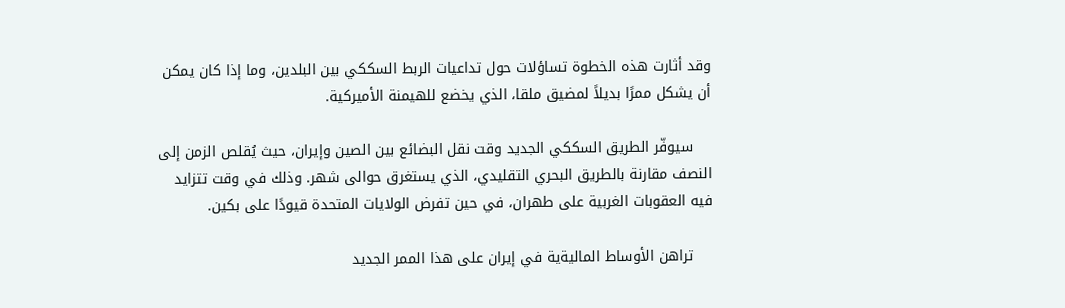وقد أثارت هذه الخطوة تساؤلات حول تداعيات الربط السككي بين البلدين، وما إذا كان يمكن أن يشكل ممرًا بديلاً لمضيق ملقا، الذي يخضع للهيمنة الأميركية.

    سيوفّر الطريق السككي الجديد وقت نقل البضائع بين الصين وإيران، حيث يُقلص الزمن إلى النصف مقارنة بالطريق البحري التقليدي، الذي يستغرق حوالى شهر. وذلك في وقت تتزايد فيه العقوبات الغربية على طهران، في حين تفرض الولايات المتحدة قيودًا على بكين.

    تراهن الأوساط الماليةية في إيران على هذا الممر الجديد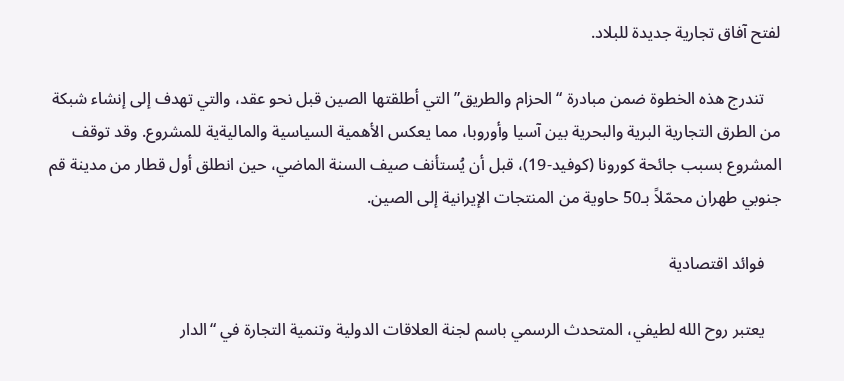لفتح آفاق تجارية جديدة للبلاد.

    تندرج هذه الخطوة ضمن مبادرة “الحزام والطريق” التي أطلقتها الصين قبل نحو عقد، والتي تهدف إلى إنشاء شبكة من الطرق التجارية البرية والبحرية بين آسيا وأوروبا، مما يعكس الأهمية السياسية والماليةية للمشروع. وقد توقف المشروع بسبب جائحة كورونا (كوفيد-19)، قبل أن يُستأنف صيف السنة الماضي، حين انطلق أول قطار من مدينة قم جنوبي طهران محمّلاً بـ50 حاوية من المنتجات الإيرانية إلى الصين.

    فوائد اقتصادية

    يعتبر روح الله لطيفي، المتحدث الرسمي باسم لجنة العلاقات الدولية وتنمية التجارة في “الدار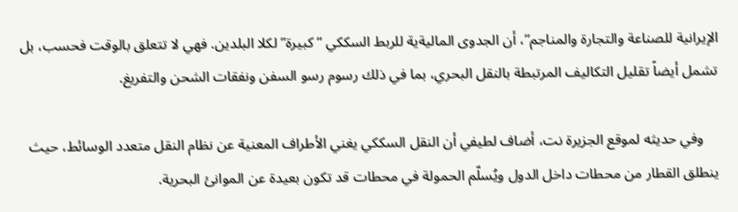الإيرانية للصناعة والتجارة والمناجم”، أن الجدوى الماليةية للربط السككي “كبيرة” لكلا البلدين. فهي لا تتعلق بالوقت فحسب، بل تشمل أيضاً تقليل التكاليف المرتبطة بالنقل البحري، بما في ذلك رسوم رسو السفن ونفقات الشحن والتفريغ.

    وفي حديثه لموقع الجزيرة نت، أضاف لطيفي أن النقل السككي يغني الأطراف المعنية عن نظام النقل متعدد الوسائط، حيث ينطلق القطار من محطات داخل الدول ويُسلّم الحمولة في محطات قد تكون بعيدة عن الموانئ البحرية.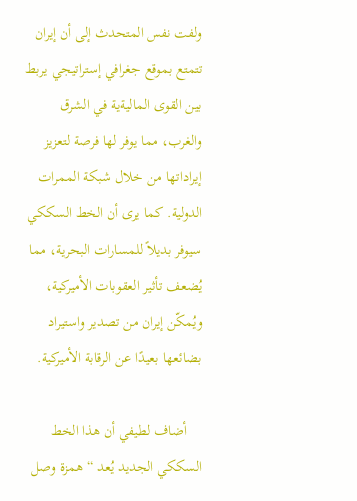ولفت نفس المتحدث إلى أن إيران تتمتع بموقع جغرافي إستراتيجي يربط بين القوى الماليةية في الشرق والغرب، مما يوفر لها فرصة لتعزيز إيراداتها من خلال شبكة الممرات الدولية. كما يرى أن الخط السككي سيوفر بديلاً للمسارات البحرية، مما يُضعف تأثير العقوبات الأميركية، ويُمكّن إيران من تصدير واستيراد بضائعها بعيدًا عن الرقابة الأميركية.

    أضاف لطيفي أن هذا الخط السككي الجديد يُعد “همزة وصل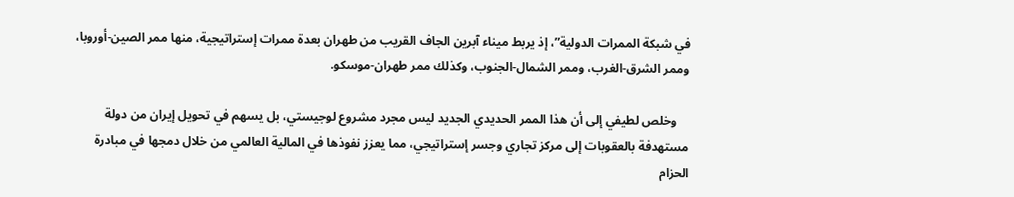في شبكة الممرات الدولية”، إذ يربط ميناء آبرين الجاف القريب من طهران بعدة ممرات إستراتيجية، منها ممر الصين-أوروبا، وممر الشرق-الغرب، وممر الشمال-الجنوب، وكذلك ممر طهران-موسكو.

    وخلص لطيفي إلى أن هذا الممر الحديدي الجديد ليس مجرد مشروع لوجيستي، بل يسهم في تحويل إيران من دولة مستهدفة بالعقوبات إلى مركز تجاري وجسر إستراتيجي، مما يعزز نفوذها في المالية العالمي من خلال دمجها في مبادرة الحزام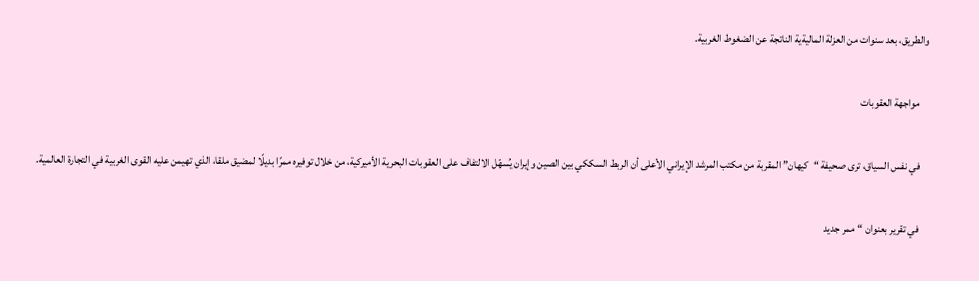والطريق، بعد سنوات من العزلة الماليةية الناتجة عن الضغوط الغربية.

    مواجهة العقوبات

    في نفس السياق، ترى صحيفة “كيهان” المقربة من مكتب المرشد الإيراني الأعلى أن الربط السككي بين الصين وإيران يُسهّل الالتفاف على العقوبات البحرية الأميركية، من خلال توفيره ممرًا بديلًا لمضيق ملقا، الذي تهيمن عليه القوى الغربية في التجارة العالمية.

    في تقرير بعنوان “ممر جديد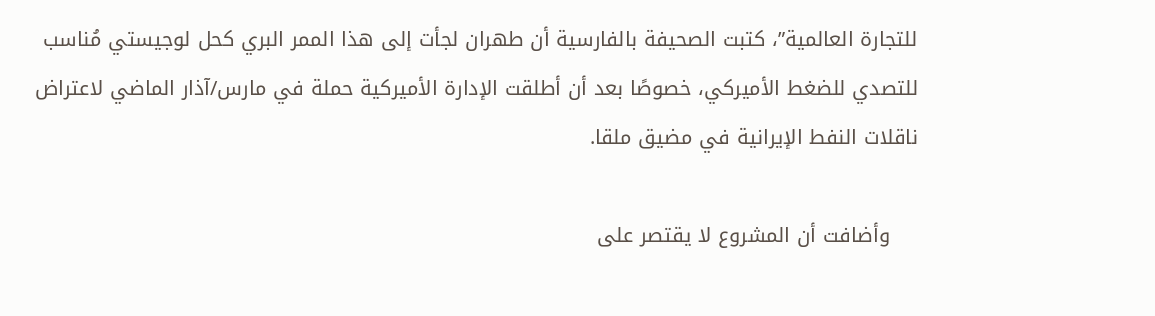للتجارة العالمية”، كتبت الصحيفة بالفارسية أن طهران لجأت إلى هذا الممر البري كحل لوجيستي مُناسب للتصدي للضغط الأميركي، خصوصًا بعد أن أطلقت الإدارة الأميركية حملة في مارس/آذار الماضي لاعتراض ناقلات النفط الإيرانية في مضيق ملقا.

    وأضافت أن المشروع لا يقتصر على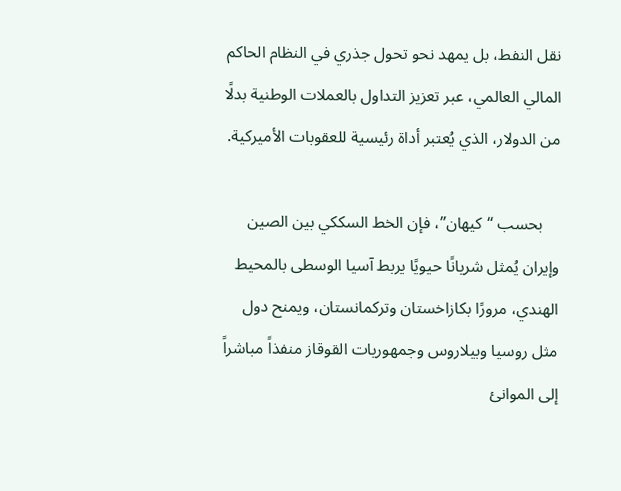نقل النفط، بل يمهد نحو تحول جذري في النظام الحاكم المالي العالمي، عبر تعزيز التداول بالعملات الوطنية بدلًا من الدولار، الذي يُعتبر أداة رئيسية للعقوبات الأميركية.

    بحسب “كيهان”، فإن الخط السككي بين الصين وإيران يُمثل شريانًا حيويًا يربط آسيا الوسطى بالمحيط الهندي، مرورًا بكازاخستان وتركمانستان، ويمنح دول مثل روسيا وبيلاروس وجمهوريات القوقاز منفذاً مباشراً إلى الموانئ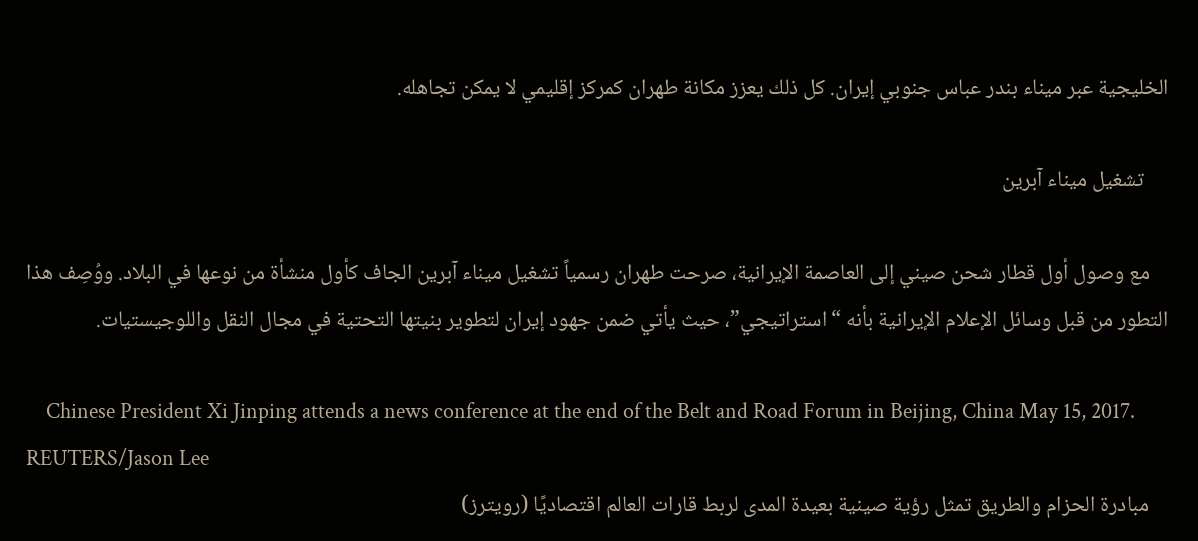الخليجية عبر ميناء بندر عباس جنوبي إيران. كل ذلك يعزز مكانة طهران كمركز إقليمي لا يمكن تجاهله.

     تشغيل ميناء آبرين

    مع وصول أول قطار شحن صيني إلى العاصمة الإيرانية، صرحت طهران رسمياً تشغيل ميناء آبرين الجاف كأول منشأة من نوعها في البلاد. ووُصِف هذا التطور من قبل وسائل الإعلام الإيرانية بأنه “استراتيجي”، حيث يأتي ضمن جهود إيران لتطوير بنيتها التحتية في مجال النقل واللوجيستيات.

    Chinese President Xi Jinping attends a news conference at the end of the Belt and Road Forum in Beijing, China May 15, 2017. REUTERS/Jason Lee
    مبادرة الحزام والطريق تمثل رؤية صينية بعيدة المدى لربط قارات العالم اقتصاديًا (رويترز)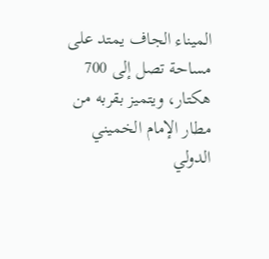الميناء الجاف يمتد على مساحة تصل إلى 700 هكتار، ويتميز بقربه من مطار الإمام الخميني الدولي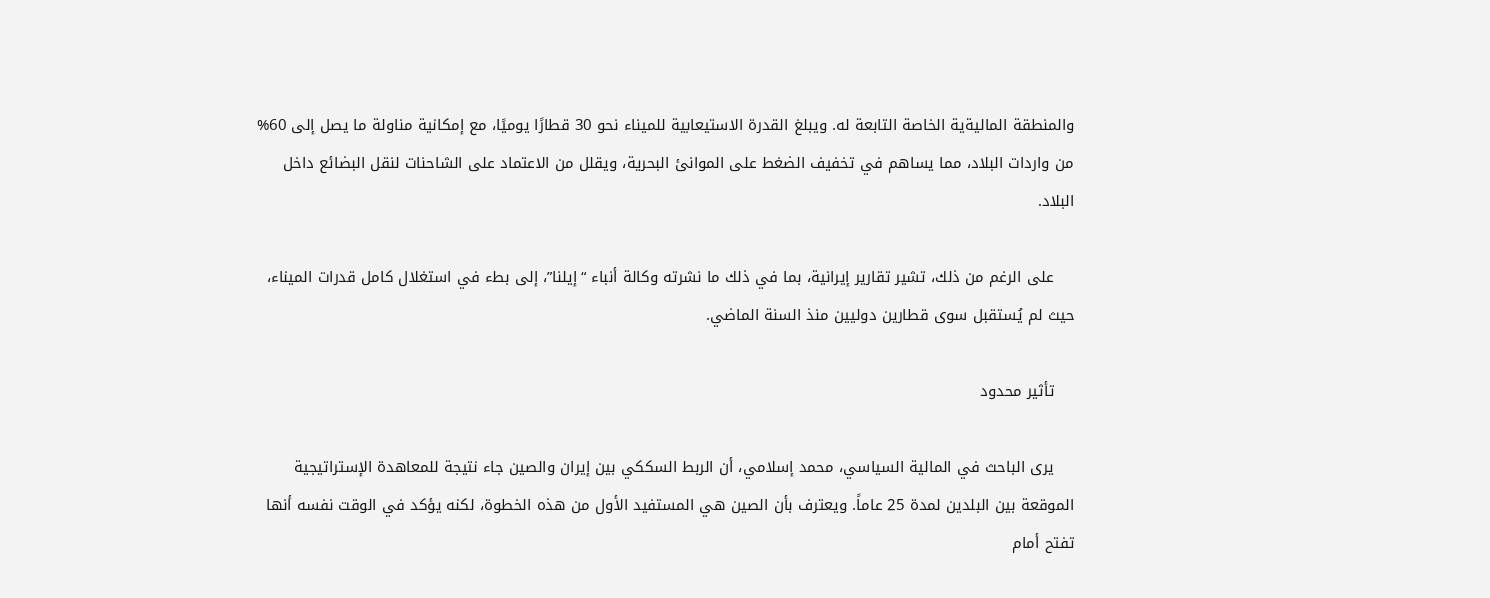والمنطقة الماليةية الخاصة التابعة له. ويبلغ القدرة الاستيعابية للميناء نحو 30 قطارًا يوميًا، مع إمكانية مناولة ما يصل إلى 60% من واردات البلاد، مما يساهم في تخفيف الضغط على الموانئ البحرية، ويقلل من الاعتماد على الشاحنات لنقل البضائع داخل البلاد.

    على الرغم من ذلك، تشير تقارير إيرانية، بما في ذلك ما نشرته وكالة أنباء “إيلنا”، إلى بطء في استغلال كامل قدرات الميناء، حيث لم يُستقبل سوى قطارين دوليين منذ السنة الماضي.

    تأثير محدود

    يرى الباحث في المالية السياسي، محمد إسلامي، أن الربط السككي بين إيران والصين جاء نتيجة للمعاهدة الإستراتيجية الموقعة بين البلدين لمدة 25 عاماً. ويعترف بأن الصين هي المستفيد الأول من هذه الخطوة، لكنه يؤكد في الوقت نفسه أنها تفتح أمام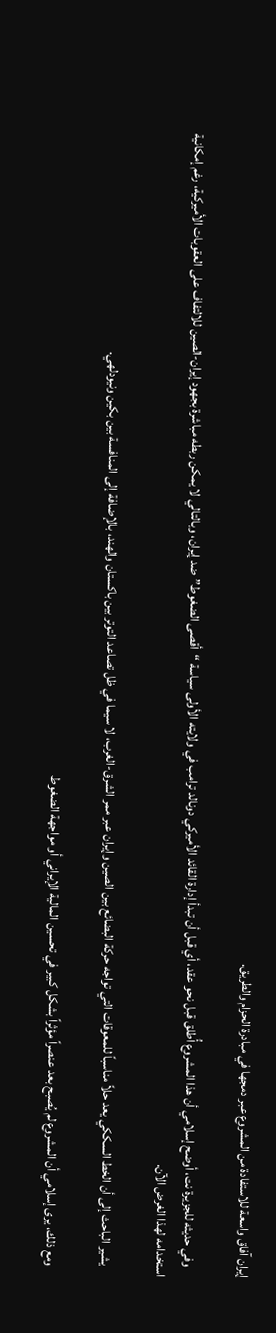إيران آفاق واسعة للاستفادة من المشروع عبر دمجها في مبادرة الحزام والطريق.

    وفي حديثه للجزيرة نت، أوضح إسلامي أن هذا المشروع أُطلق قبل نحو عقد، أي قبل أن تبدأ إدارة القائد الأميركي دونالد ترامب في ولايته الأولى سياسة “أقصى الضغوط” ضد إيران، وبالتالي لا يمكن ربطه مباشرة بجهود إيران-الصين للالتفاف على العقوبات الأميركية، رغم إمكانية استخدامه لهذا الغرض الآن.

    يشير الباحث إلى أن الخط السككي يعد حلاً مناسباً للمعوقات التي تواجه حركة البضائع بين الصين وإيران عبر ممر الشرق-الغرب، لا سيما في ظل تصاعد التوتر بين باكستان والهند، بالإضافة إلى المنافسة بين بكين ونيودلهي.

    ومع ذلك، يرى إسلامي أن المشروع لم يُصبح بعد عنصراً مؤثراً بشكل كبير في تحسين المالية الإيراني أو مواجهة الضغوط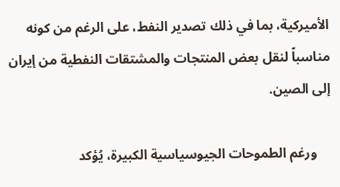الأميركية، بما في ذلك تصدير النفط، على الرغم من كونه مناسباً لنقل بعض المنتجات والمشتقات النفطية من إيران إلى الصين.

    ورغم الطموحات الجيوسياسية الكبيرة، يُؤكد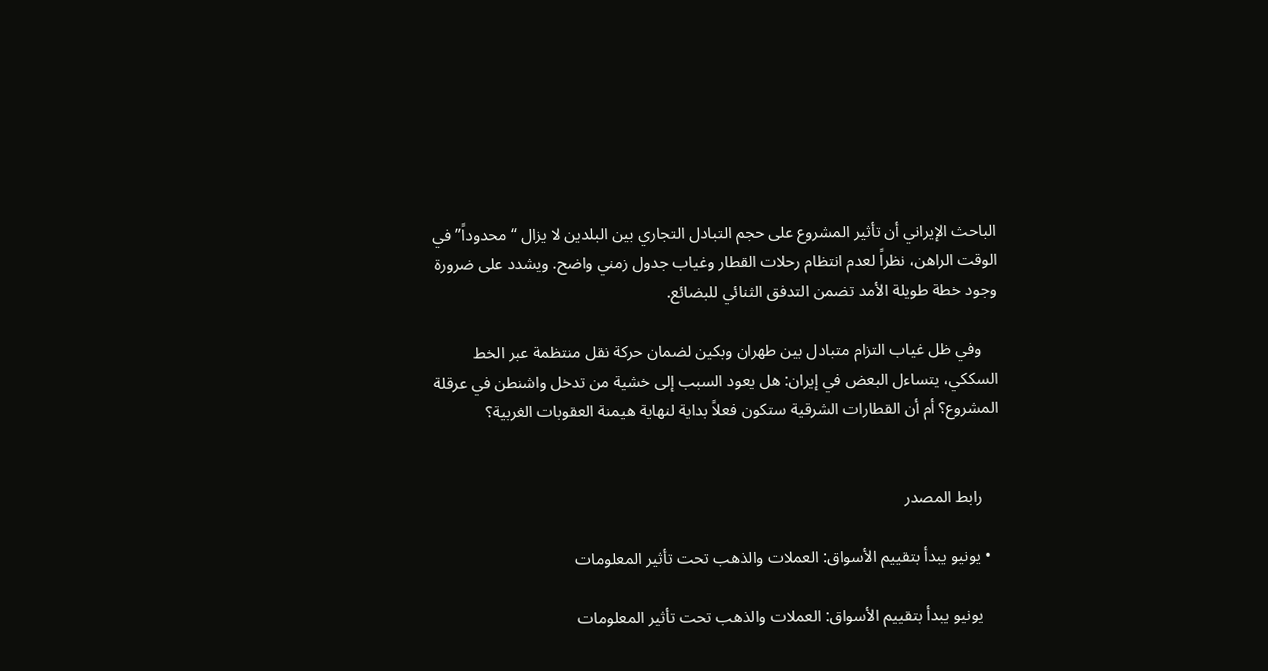الباحث الإيراني أن تأثير المشروع على حجم التبادل التجاري بين البلدين لا يزال “محدوداً” في الوقت الراهن، نظراً لعدم انتظام رحلات القطار وغياب جدول زمني واضح. ويشدد على ضرورة وجود خطة طويلة الأمد تضمن التدفق الثنائي للبضائع.

    وفي ظل غياب التزام متبادل بين طهران وبكين لضمان حركة نقل منتظمة عبر الخط السككي، يتساءل البعض في إيران: هل يعود السبب إلى خشية من تدخل واشنطن في عرقلة المشروع؟ أم أن القطارات الشرقية ستكون فعلاً بداية لنهاية هيمنة العقوبات الغربية؟


    رابط المصدر

  • يونيو يبدأ بتقييم الأسواق: العملات والذهب تحت تأثير المعلومات

    يونيو يبدأ بتقييم الأسواق: العملات والذهب تحت تأثير المعلومات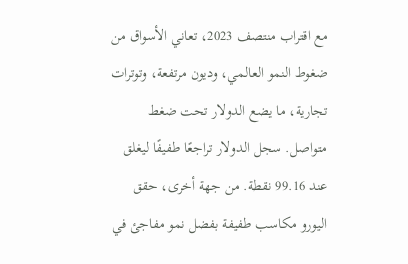مع اقتراب منتصف 2023، تعاني الأسواق من ضغوط النمو العالمي، وديون مرتفعة، وتوترات تجارية، ما يضع الدولار تحت ضغط متواصل. سجل الدولار تراجعًا طفيفًا ليغلق عند 99.16 نقطة. من جهة أخرى، حقق اليورو مكاسب طفيفة بفضل نمو مفاجئ في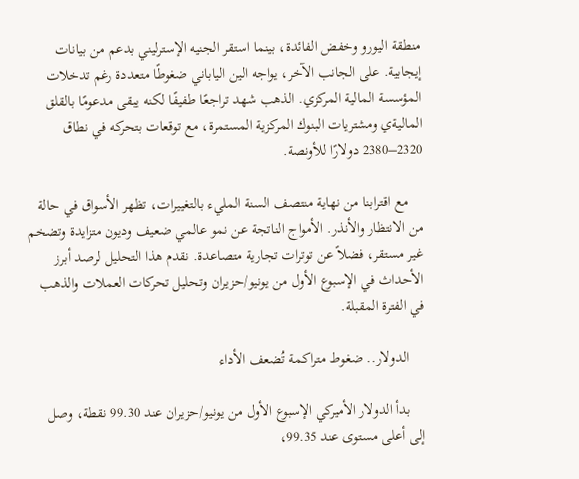منطقة اليورو وخفض الفائدة، بينما استقر الجنيه الإسترليني بدعم من بيانات إيجابية. على الجانب الآخر، يواجه الين الياباني ضغوطًا متعددة رغم تدخلات المؤسسة المالية المركزي. الذهب شهد تراجعًا طفيفًا لكنه يبقى مدعومًا بالقلق الماليةي ومشتريات البنوك المركزية المستمرة، مع توقعات بتحركه في نطاق 2320–2380 دولارًا للأونصة.

    مع اقترابنا من نهاية منتصف السنة المليء بالتغييرات، تظهر الأسواق في حالة من الانتظار والأنذر. الأمواج الناتجة عن نمو عالمي ضعيف وديون متزايدة وتضخم غير مستقر، فضلاً عن توترات تجارية متصاعدة. نقدم هذا التحليل لرصد أبرز الأحداث في الإسبوع الأول من يونيو/حزيران وتحليل تحركات العملات والذهب في الفترة المقبلة.

    الدولار.. ضغوط متراكمة تُضعف الأداء

    بدأ الدولار الأميركي الإسبوع الأول من يونيو/حزيران عند 99.30 نقطة، وصل إلى أعلى مستوى عند 99.35،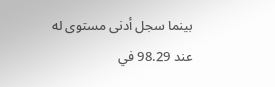بينما سجل أدنى مستوى له عند 98.29 في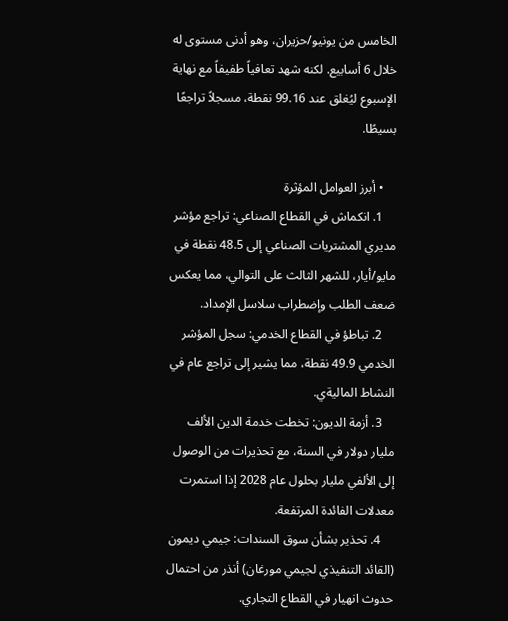الخامس من يونيو/حزيران، وهو أدنى مستوى له خلال 6 أسابيع. لكنه شهد تعافياً طفيفاً مع نهاية الإسبوع ليُغلق عند 99.16 نقطة، مسجلاً تراجعًا بسيطًا.

    • أبرز العوامل المؤثرة
    1. انكماش في القطاع الصناعي: تراجع مؤشر مديري المشتريات الصناعي إلى 48.5 نقطة في مايو/أيار، للشهر الثالث على التوالي، مما يعكس ضعف الطلب وإضطراب سلاسل الإمداد.
    2. تباطؤ في القطاع الخدمي: سجل المؤشر الخدمي 49.9 نقطة، مما يشير إلى تراجع عام في النشاط الماليةي.
    3. أزمة الديون: تخطت خدمة الدين الألف مليار دولار في السنة، مع تحذيرات من الوصول إلى الألفي مليار بحلول عام 2028 إذا استمرت معدلات الفائدة المرتفعة.
    4. تحذير بشأن سوق السندات: جيمي ديمون (القائد التنفيذي لجيمي مورغان) أنذر من احتمال حدوث انهيار في القطاع التجاري.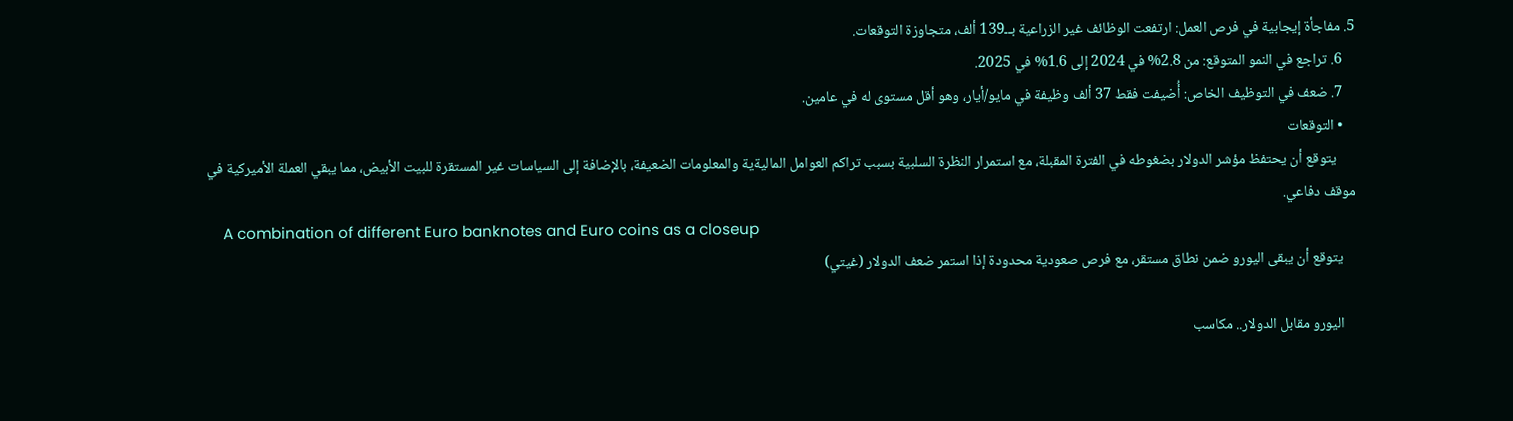5. مفاجأة إيجابية في فرص العمل: ارتفعت الوظائف غير الزراعية بــ139 ألف، متجاوزة التوقعات.
    6. تراجع في النمو المتوقع: من 2.8% في 2024 إلى 1.6% في 2025.
    7. ضعف في التوظيف الخاص: أُضيفت فقط 37 ألف وظيفة في مايو/أيار، وهو أقل مستوى له في عامين.
    • التوقعات
      يتوقع أن يحتفظ مؤشر الدولار بضغوطه في الفترة المقبلة، مع استمرار النظرة السلبية بسبب تراكم العوامل الماليةية والمعلومات الضعيفة، بالإضافة إلى السياسات غير المستقرة للبيت الأبيض، مما يبقي العملة الأميركية في موقف دفاعي.
    A combination of different Euro banknotes and Euro coins as a closeup
    يتوقع أن يبقى اليورو ضمن نطاق مستقر، مع فرص صعودية محدودة إذا استمر ضعف الدولار (غيتي)

    اليورو مقابل الدولار.. مكاسب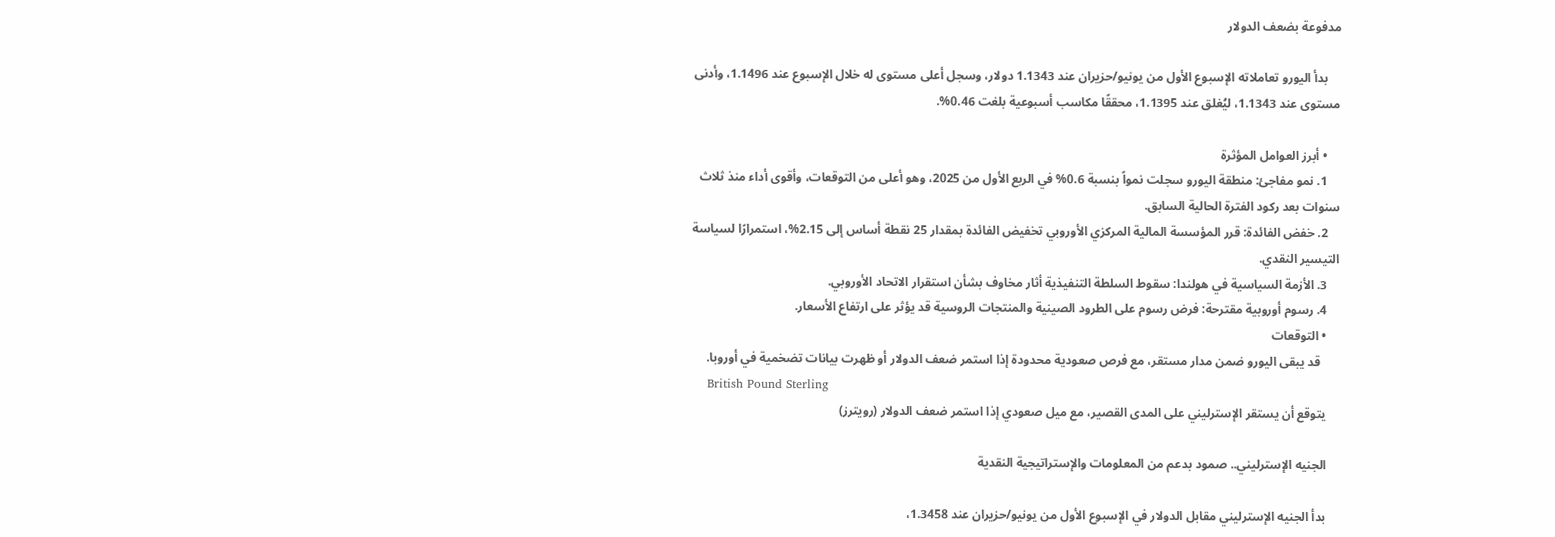مدفوعة بضعف الدولار

    بدأ اليورو تعاملاته الإسبوع الأول من يونيو/حزيران عند 1.1343 دولار، وسجل أعلى مستوى له خلال الإسبوع عند 1.1496، وأدنى مستوى عند 1.1343، ليُغلق عند 1.1395، محققًا مكاسب أسبوعية بلغت 0.46%.

    • أبرز العوامل المؤثرة
    1. نمو مفاجئ: منطقة اليورو سجلت نمواً بنسبة 0.6% في الربع الأول من 2025، وهو أعلى من التوقعات، وأقوى أداء منذ ثلاث سنوات بعد ركود الفترة الحالية السابق.
    2. خفض الفائدة: قرر المؤسسة المالية المركزي الأوروبي تخفيض الفائدة بمقدار 25 نقطة أساس إلى 2.15%، استمرارًا لسياسة التيسير النقدي.
    3. الأزمة السياسية في هولندا: سقوط السلطة التنفيذية أثار مخاوف بشأن استقرار الاتحاد الأوروبي.
    4. رسوم أوروبية مقترحة: فرض رسوم على الطرود الصينية والمنتجات الروسية قد يؤثر على ارتفاع الأسعار.
    • التوقعات
      قد يبقى اليورو ضمن مدار مستقر، مع فرص صعودية محدودة إذا استمر ضعف الدولار أو ظهرت بيانات تضخمية في أوروبا.
    British Pound Sterling
    يتوقع أن يستقر الإسترليني على المدى القصير، مع ميل صعودي إذا استمر ضعف الدولار (رويترز)

    الجنيه الإسترليني.. صمود بدعم من المعلومات والإستراتيجية النقدية

    بدأ الجنيه الإسترليني مقابل الدولار في الإسبوع الأول من يونيو/حزيران عند 1.3458،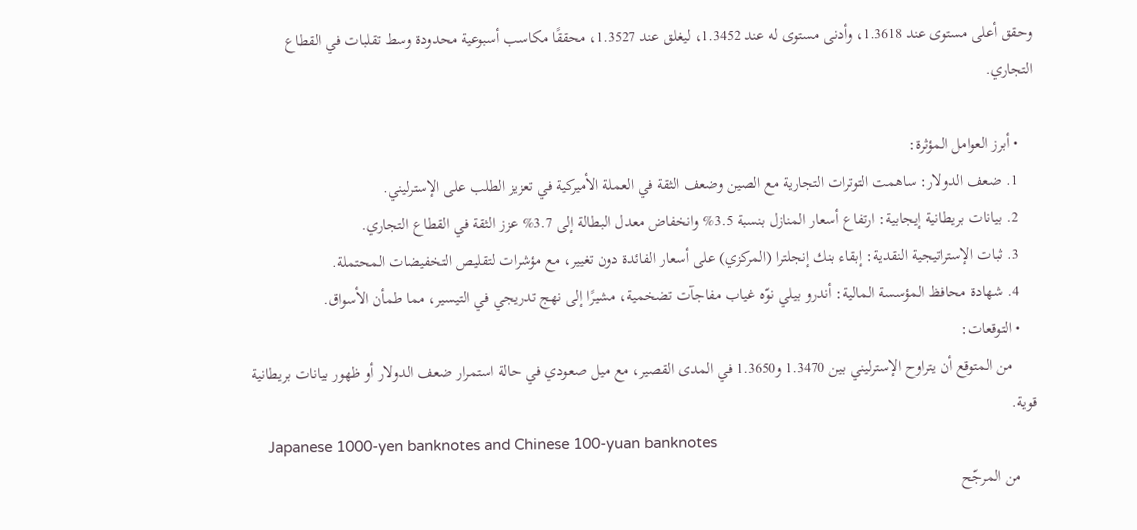وحقق أعلى مستوى عند 1.3618، وأدنى مستوى له عند 1.3452، ليغلق عند 1.3527، محققًا مكاسب أسبوعية محدودة وسط تقلبات في القطاع التجاري.

    • أبرز العوامل المؤثرة:
    1. ضعف الدولار: ساهمت التوترات التجارية مع الصين وضعف الثقة في العملة الأميركية في تعزيز الطلب على الإسترليني.
    2. بيانات بريطانية إيجابية: ارتفاع أسعار المنازل بنسبة 3.5% وانخفاض معدل البطالة إلى 3.7% عزز الثقة في القطاع التجاري.
    3. ثبات الإستراتيجية النقدية: إبقاء بنك إنجلترا (المركزي) على أسعار الفائدة دون تغيير، مع مؤشرات لتقليص التخفيضات المحتملة.
    4. شهادة محافظ المؤسسة المالية: أندرو بيلي نوّه غياب مفاجآت تضخمية، مشيرًا إلى نهج تدريجي في التيسير، مما طمأن الأسواق.
    • التوقعات:
      من المتوقع أن يتراوح الإسترليني بين 1.3470 و1.3650 في المدى القصير، مع ميل صعودي في حالة استمرار ضعف الدولار أو ظهور بيانات بريطانية قوية.
    Japanese 1000-yen banknotes and Chinese 100-yuan banknotes
    من المرجّح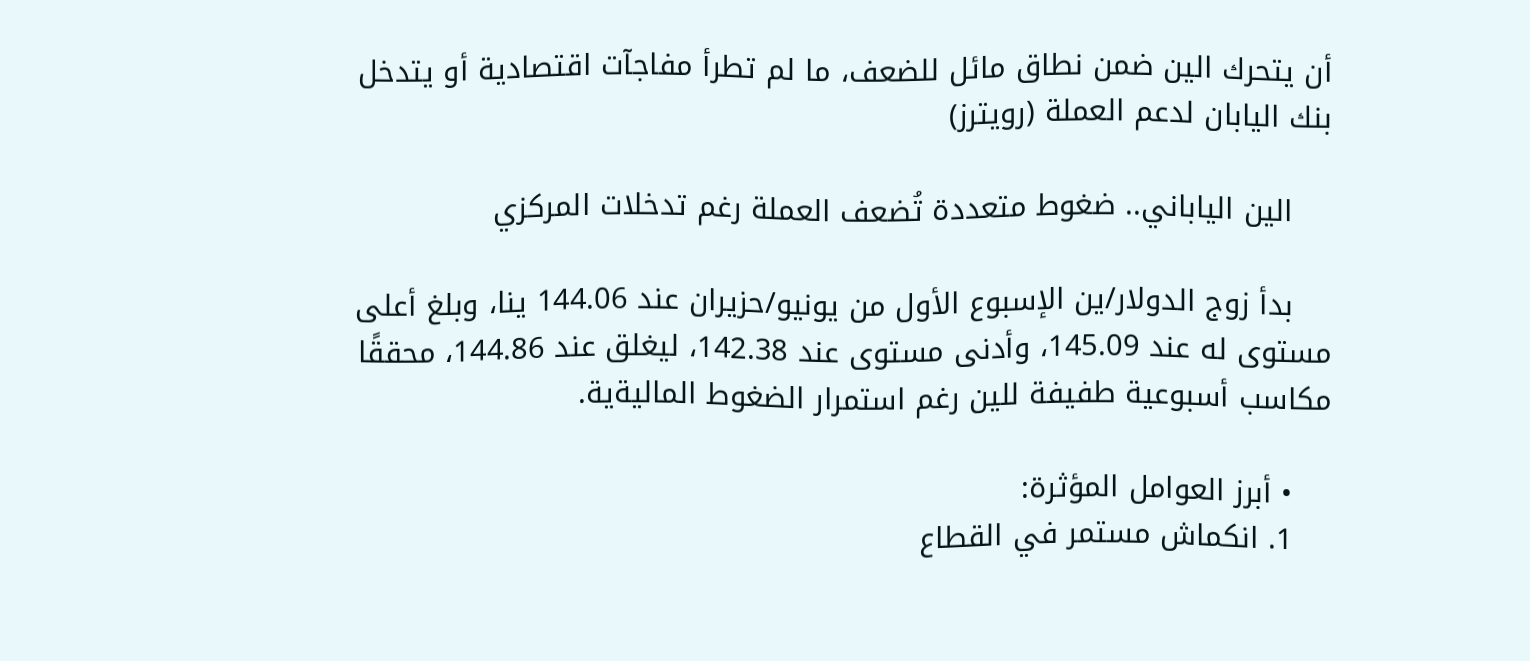أن يتحرك الين ضمن نطاق مائل للضعف، ما لم تطرأ مفاجآت اقتصادية أو يتدخل بنك اليابان لدعم العملة (رويترز)

    الين الياباني.. ضغوط متعددة تُضعف العملة رغم تدخلات المركزي

    بدأ زوج الدولار/ين الإسبوع الأول من يونيو/حزيران عند 144.06 ينا، وبلغ أعلى مستوى له عند 145.09، وأدنى مستوى عند 142.38، ليغلق عند 144.86، محققًا مكاسب أسبوعية طفيفة للين رغم استمرار الضغوط الماليةية.

    • أبرز العوامل المؤثرة:
    1. انكماش مستمر في القطاع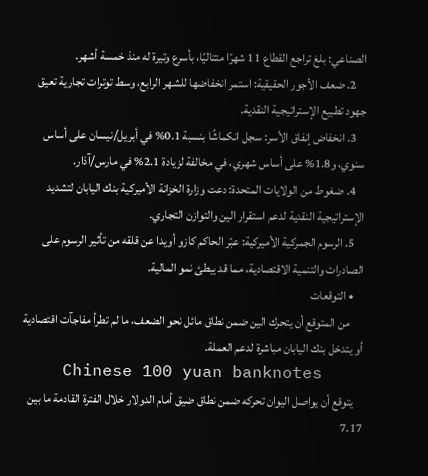الصناعي: بلغ تراجع القطاع 11 شهرًا متتاليًا، بأسرع وتيرة له منذ خمسة أشهر.
    2. ضعف الأجور الحقيقية: استمر انخفاضها للشهر الرابع، وسط توترات تجارية تعيق جهود تطبيع الإستراتيجية النقدية.
    3. انخفاض إنفاق الأسر: سجل انكماشًا بنسبة 0.1% في أبريل/نيسان على أساس سنوي، و1.8% على أساس شهري، في مخالفة لزيادة 2.1% في مارس/آذار.
    4. ضغوط من الولايات المتحدة: دعت وزارة الخزانة الأميركية بنك اليابان لتشديد الإستراتيجية النقدية لدعم استقرار الين والتوازن التجاري.
    5. الرسوم الجمركية الأميركية: عبّر الحاكم كازو أويدا عن قلقه من تأثير الرسوم على الصادرات والتنمية الاقتصادية، مما قد يبطئ نمو المالية.
    • التوقعات
      من المتوقع أن يتحرك الين ضمن نطاق مائل نحو الضعف، ما لم تطرأ مفاجآت اقتصادية أو يتدخل بنك اليابان مباشرة لدعم العملة.
    Chinese 100 yuan banknotes
    يتوقع أن يواصل اليوان تحركه ضمن نطاق ضيق أمام الدولار خلال الفترة القادمة ما بين 7.17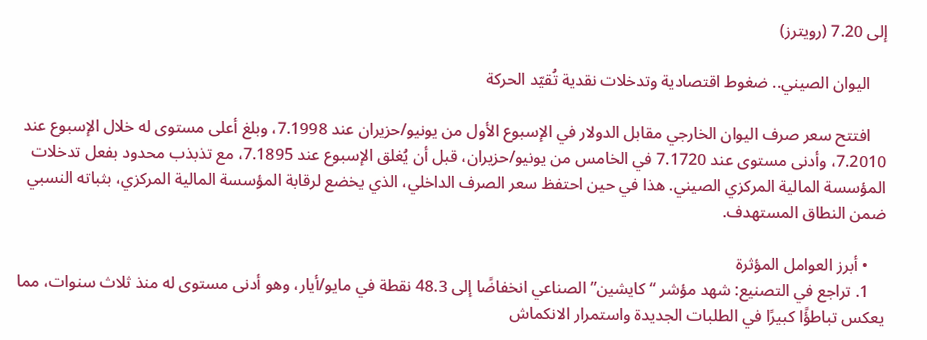إلى 7.20 (رويترز)

    اليوان الصيني.. ضغوط اقتصادية وتدخلات نقدية تُقيّد الحركة

    افتتح سعر صرف اليوان الخارجي مقابل الدولار في الإسبوع الأول من يونيو/حزيران عند 7.1998، وبلغ أعلى مستوى له خلال الإسبوع عند 7.2010، وأدنى مستوى عند 7.1720 في الخامس من يونيو/حزيران، قبل أن يُغلق الإسبوع عند 7.1895، مع تذبذب محدود بفعل تدخلات المؤسسة المالية المركزي الصيني. هذا في حين احتفظ سعر الصرف الداخلي، الذي يخضع لرقابة المؤسسة المالية المركزي، بثباته النسبي ضمن النطاق المستهدف.

    • أبرز العوامل المؤثرة
    1. تراجع في التصنيع: شهد مؤشر “كايشين” الصناعي انخفاضًا إلى 48.3 نقطة في مايو/أيار، وهو أدنى مستوى له منذ ثلاث سنوات، مما يعكس تباطؤًا كبيرًا في الطلبات الجديدة واستمرار الانكماش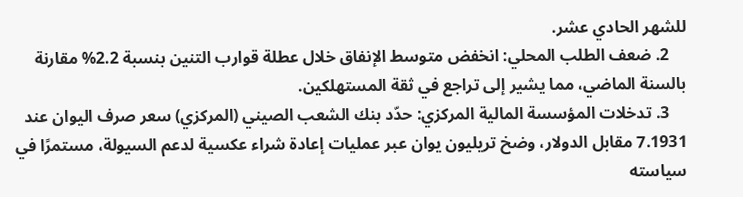للشهر الحادي عشر.
    2. ضعف الطلب المحلي: انخفض متوسط الإنفاق خلال عطلة قوارب التنين بنسبة 2.2% مقارنة بالسنة الماضي، مما يشير إلى تراجع في ثقة المستهلكين.
    3. تدخلات المؤسسة المالية المركزي: حدّد بنك الشعب الصيني (المركزي) سعر صرف اليوان عند 7.1931 مقابل الدولار، وضخ تريليون يوان عبر عمليات إعادة شراء عكسية لدعم السيولة، مستمرًا في سياسته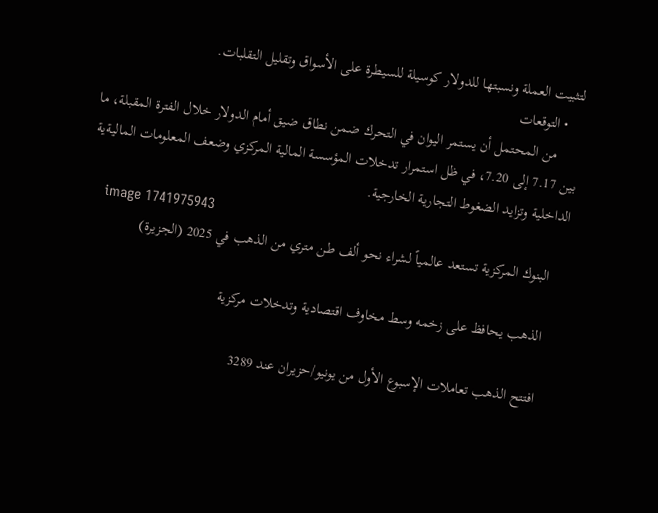لتثبيت العملة ونسبتها للدولار كوسيلة للسيطرة على الأسواق وتقليل التقلبات.
    • التوقعات
      من المحتمل أن يستمر اليوان في التحرك ضمن نطاق ضيق أمام الدولار خلال الفترة المقبلة، ما بين 7.17 إلى 7.20، في ظل استمرار تدخلات المؤسسة المالية المركزي وضعف المعلومات الماليةية الداخلية وتزايد الضغوط التجارية الخارجية.
    image 1741975943
    البنوك المركزية تستعد عالمياً لشراء نحو ألف طن متري من الذهب في 2025 (الجزيرة)

    الذهب يحافظ على زخمه وسط مخاوف اقتصادية وتدخلات مركزية

    افتتح الذهب تعاملات الإسبوع الأول من يونيو/حزيران عند 3289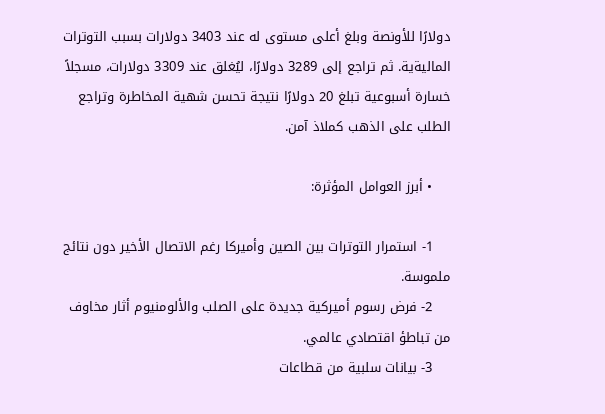دولارًا للأونصة وبلغ أعلى مستوى له عند 3403 دولارات بسبب التوترات الماليةية. ثم تراجع إلى 3289 دولارًا، ليُغلق عند 3309 دولارات، مسجلاً خسارة أسبوعية تبلغ 20 دولارًا نتيجة تحسن شهية المخاطرة وتراجع الطلب على الذهب كملاذ آمن.

    • أبرز العوامل المؤثرة:

    1- استمرار التوترات بين الصين وأميركا رغم الاتصال الأخير دون نتائج ملموسة.
    2- فرض رسوم أميركية جديدة على الصلب والألومنيوم أثار مخاوف من تباطؤ اقتصادي عالمي.
    3- بيانات سلبية من قطاعات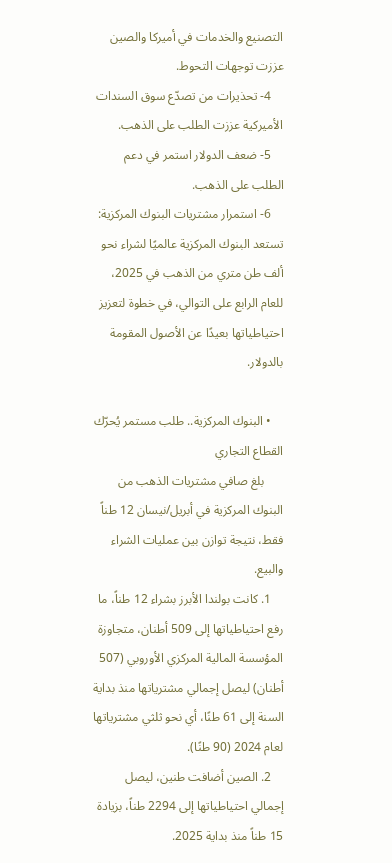التصنيع والخدمات في أميركا والصين عززت توجهات التحوط.
    4- تحذيرات من تصدّع سوق السندات الأميركية عززت الطلب على الذهب.
    5- ضعف الدولار استمر في دعم الطلب على الذهب.
    6- استمرار مشتريات البنوك المركزية: تستعد البنوك المركزية عالميًا لشراء نحو ألف طن متري من الذهب في 2025، للعام الرابع على التوالي، في خطوة لتعزيز احتياطياتها بعيدًا عن الأصول المقومة بالدولار.

    • البنوك المركزية.. طلب مستمر يُحرّك القطاع التجاري
      بلغ صافي مشتريات الذهب من البنوك المركزية في أبريل/نيسان 12 طناً فقط، نتيجة توازن بين عمليات الشراء والبيع.
    1. كانت بولندا الأبرز بشراء 12 طناً، ما رفع احتياطياتها إلى 509 أطنان، متجاوزة المؤسسة المالية المركزي الأوروبي (507 أطنان) ليصل إجمالي مشترياتها منذ بداية السنة إلى 61 طنًا، أي نحو ثلثي مشترياتها لعام 2024 (90 طنًا).
    2. الصين أضافت طنين، ليصل إجمالي احتياطياتها إلى 2294 طناً، بزيادة 15 طناً منذ بداية 2025.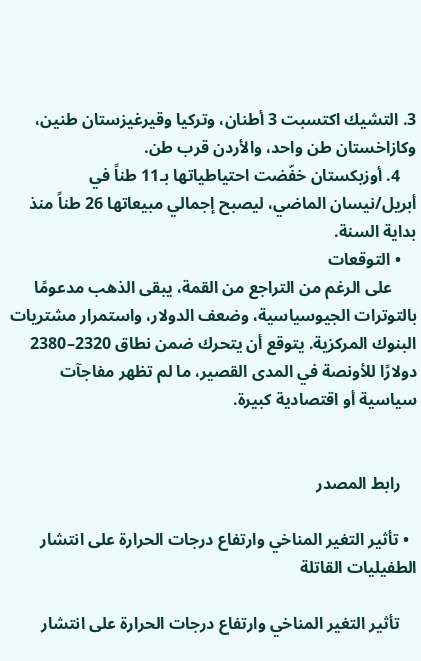3. التشيك اكتسبت 3 أطنان، وتركيا وقيرغيزستان طنين، وكازاخستان طن واحد، والأردن قرب طن.
    4. أوزبكستان خفّضت احتياطياتها بـ11 طناً في أبريل/نيسان الماضي، ليصبح إجمالي مبيعاتها 26 طناً منذ بداية السنة.
    • التوقعات
      على الرغم من التراجع من القمة، يبقى الذهب مدعومًا بالتوترات الجيوسياسية، وضعف الدولار، واستمرار مشتريات البنوك المركزية. يتوقع أن يتحرك ضمن نطاق 2320–2380 دولارًا للأونصة في المدى القصير، ما لم تظهر مفاجآت سياسية أو اقتصادية كبيرة.


    رابط المصدر

  • تأثير التغير المناخي وارتفاع درجات الحرارة على انتشار الطفيليات القاتلة

    تأثير التغير المناخي وارتفاع درجات الحرارة على انتشار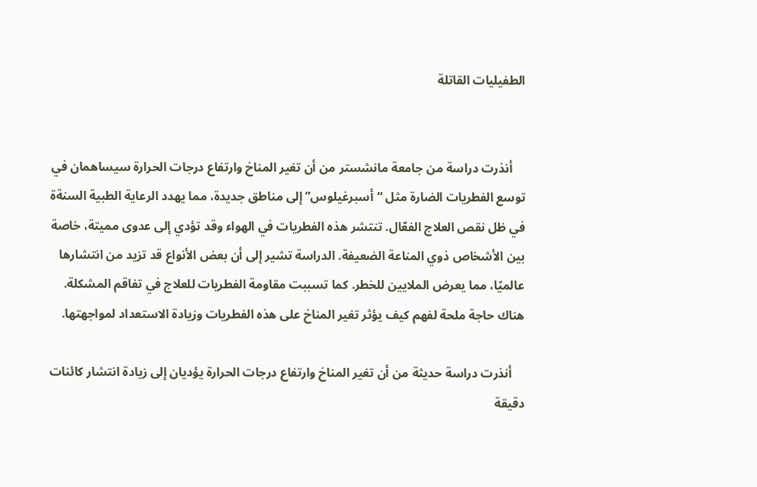الطفيليات القاتلة


    أنذرت دراسة من جامعة مانشستر من أن تغير المناخ وارتفاع درجات الحرارة سيساهمان في توسع الفطريات الضارة مثل “أسبرغيلوس” إلى مناطق جديدة، مما يهدد الرعاية الطبية السنةة في ظل نقص العلاج الفعّال. تنتشر هذه الفطريات في الهواء وقد تؤدي إلى عدوى مميتة، خاصة بين الأشخاص ذوي المناعة الضعيفة. الدراسة تشير إلى أن بعض الأنواع قد تزيد من انتشارها عالميًا، مما يعرض الملايين للخطر. كما تسببت مقاومة الفطريات للعلاج في تفاقم المشكلة. هناك حاجة ملحة لفهم كيف يؤثر تغير المناخ على هذه الفطريات وزيادة الاستعداد لمواجهتها.

    أنذرت دراسة حديثة من أن تغير المناخ وارتفاع درجات الحرارة يؤديان إلى زيادة انتشار كائنات دقيقة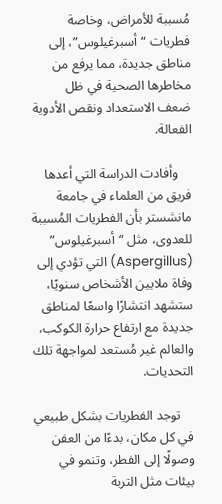مُسببة للأمراض، وخاصة فطريات “أسبرغيلوس”، إلى مناطق جديدة، مما يرفع من مخاطرها الصحية في ظل ضعف الاستعداد ونقص الأدوية الفعالة.

    وأفادت الدراسة التي أعدها فريق من العلماء في جامعة مانشستر بأن الفطريات المُسببة للعدوى، مثل “أسبرغيلوس” (Aspergillus) التي تؤدي إلى وفاة ملايين الأشخاص سنويًا، ستشهد انتشارًا واسعًا لمناطق جديدة مع ارتفاع حرارة الكوكب، والعالم غير مُستعد لمواجهة تلك التحديات.

    توجد الفطريات بشكل طبيعي في كل مكان، بدءًا من العفن وصولًا إلى الفطر، وتنمو في بيئات مثل التربة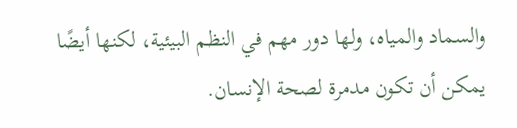والسماد والمياه، ولها دور مهم في النظم البيئية، لكنها أيضًا يمكن أن تكون مدمرة لصحة الإنسان.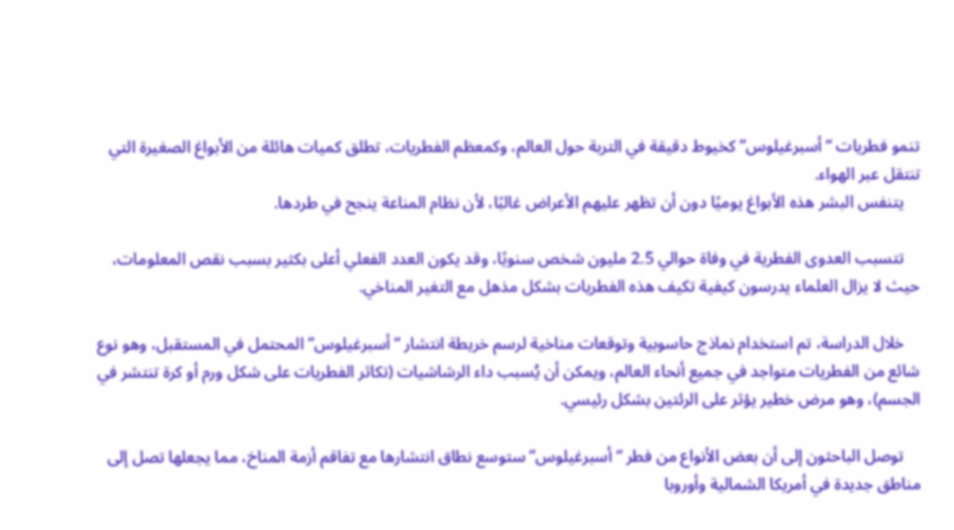تنمو فطريات “أسبرغيلوس” كخيوط دقيقة في التربة حول العالم، وكمعظم الفطريات، تطلق كميات هائلة من الأبواغ الصغيرة التي تنتقل عبر الهواء.
    يتنفس البشر هذه الأبواغ يوميًا دون أن تظهر عليهم الأعراض غالبًا، لأن نظام المناعة ينجح في طردها.

    تتسبب العدوى الفطرية في وفاة حوالي 2.5 مليون شخص سنويًا، وقد يكون العدد الفعلي أعلى بكثير بسبب نقص المعلومات، حيث لا يزال العلماء يدرسون كيفية تكيف هذه الفطريات بشكل مذهل مع التغير المناخي.

    خلال الدراسة، تم استخدام نماذج حاسوبية وتوقعات مناخية لرسم خريطة انتشار “أسبرغيلوس” المحتمل في المستقبل، وهو نوع شائع من الفطريات متواجد في جميع أنحاء العالم، ويمكن أن يُسبب داء الرشاشيات (تكاثر الفطريات على شكل ورم أو كرة تنتشر في الجسم)، وهو مرض خطير يؤثر على الرئتين بشكل رئيسي.

    توصل الباحثون إلى أن بعض الأنواع من فطر “أسبرغيلوس” ستوسع نطاق انتشارها مع تفاقم أزمة المناخ، مما يجعلها تصل إلى مناطق جديدة في أمريكا الشمالية وأوروبا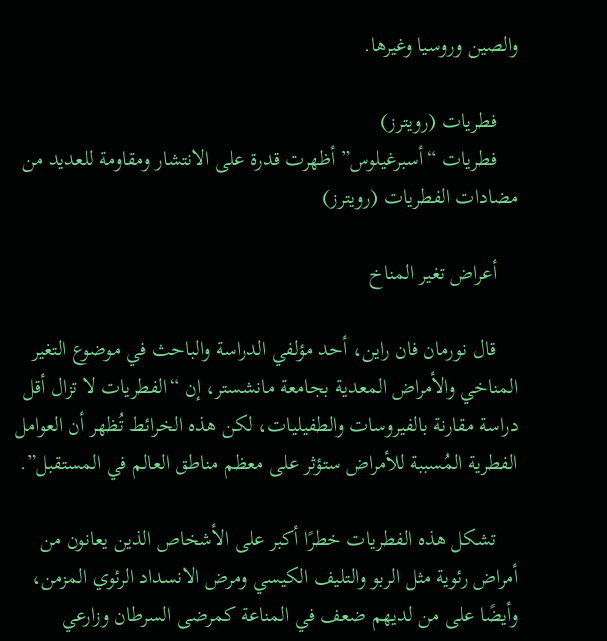والصين وروسيا وغيرها.

    فطريات (رويترز)
    فطريات “أسبرغيلوس” أظهرت قدرة على الانتشار ومقاومة للعديد من مضادات الفطريات (رويترز)

    أعراض تغير المناخ

    قال نورمان فان راين، أحد مؤلفي الدراسة والباحث في موضوع التغير المناخي والأمراض المعدية بجامعة مانشستر، إن “الفطريات لا تزال أقل دراسة مقارنة بالفيروسات والطفيليات، لكن هذه الخرائط تُظهر أن العوامل الفطرية المُسببة للأمراض ستؤثر على معظم مناطق العالم في المستقبل”.

    تشكل هذه الفطريات خطرًا أكبر على الأشخاص الذين يعانون من أمراض رئوية مثل الربو والتليف الكيسي ومرض الانسداد الرئوي المزمن، وأيضًا على من لديهم ضعف في المناعة كمرضى السرطان وزارعي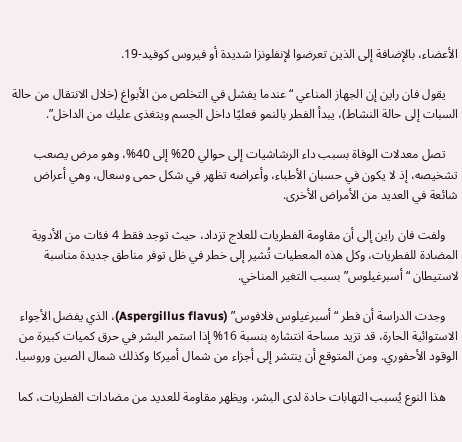الأعضاء، بالإضافة إلى الذين تعرضوا لإنفلونزا شديدة أو فيروس كوفيد-19.

    يقول فان راين إن الجهاز المناعي “عندما يفشل في التخلص من الأبواغ (خلال الانتقال من حالة السبات إلى حالة النشاط)، يبدأ الفطر بالنمو فعليًا داخل الجسم ويتغذى عليك من الداخل”.

    تصل معدلات الوفاة بسبب داء الرشاشيات إلى حوالي 20% إلى 40%، وهو مرض يصعب تشخيصه، إذ لا يكون في حسبان الأطباء، وأعراضه تظهر في شكل حمى وسعال، وهي أعراض شائعة في العديد من الأمراض الأخرى.

    ولفت فان راين إلى أن مقاومة الفطريات للعلاج تزداد، حيث توجد فقط 4 فئات من الأدوية المضادة للفطريات، وكل هذه المعطيات تُشير إلى خطر في ظل توفر مناطق جديدة مناسبة لاستيطان “أسبرغيلوس” بسبب التغير المناخي.

    وجدت الدراسة أن فطر “أسبرغيلوس فلافوس” (Aspergillus flavus)، الذي يفضل الأجواء الاستوائية الحارة، قد تزيد مساحة انتشاره بنسبة 16% إذا استمر البشر في حرق كميات كبيرة من الوقود الأحفوري. ومن المتوقع أن ينتشر إلى أجزاء من شمال أميركا وكذلك شمال الصين وروسيا.

    هذا النوع يُسبب التهابات حادة لدى البشر، ويظهر مقاومة للعديد من مضادات الفطريات، كما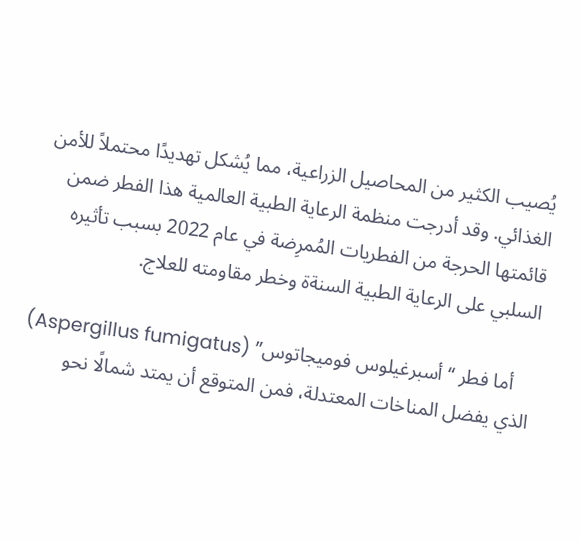يُصيب الكثير من المحاصيل الزراعية، مما يُشكل تهديدًا محتملاً للأمن الغذائي. وقد أدرجت منظمة الرعاية الطبية العالمية هذا الفطر ضمن قائمتها الحرجة من الفطريات المُمرِضة في عام 2022 بسبب تأثيره السلبي على الرعاية الطبية السنةة وخطر مقاومته للعلاج.

    أما فطر “أسبرغيلوس فوميجاتوس” (Aspergillus fumigatus) الذي يفضل المناخات المعتدلة، فمن المتوقع أن يمتد شمالًا نحو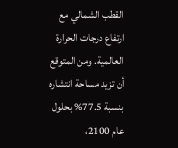القطب الشمالي مع ارتفاع درجات الحرارة العالمية. ومن المتوقع أن تزيد مساحة انتشاره بنسبة 77.5% بحلول عام 2100،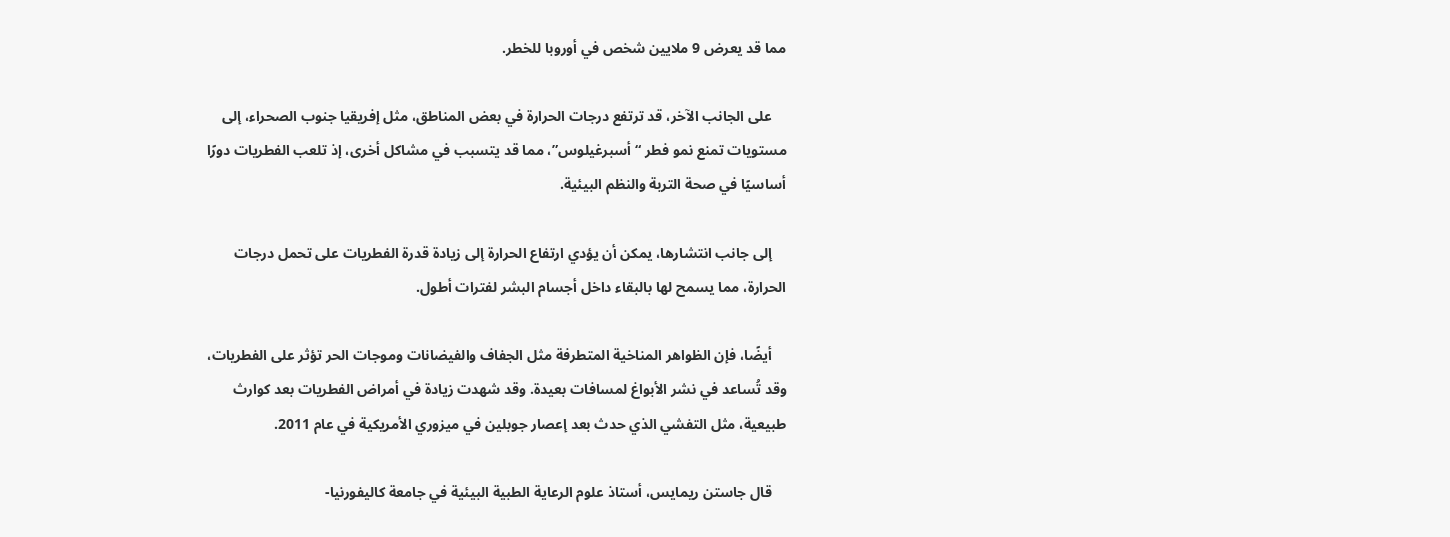مما قد يعرض 9 ملايين شخص في أوروبا للخطر.

    على الجانب الآخر، قد ترتفع درجات الحرارة في بعض المناطق، مثل إفريقيا جنوب الصحراء، إلى مستويات تمنع نمو فطر “أسبرغيلوس”، مما قد يتسبب في مشاكل أخرى، إذ تلعب الفطريات دورًا أساسيًا في صحة التربة والنظم البيئية.

    إلى جانب انتشارها، يمكن أن يؤدي ارتفاع الحرارة إلى زيادة قدرة الفطريات على تحمل درجات الحرارة، مما يسمح لها بالبقاء داخل أجسام البشر لفترات أطول.

    أيضًا، فإن الظواهر المناخية المتطرفة مثل الجفاف والفيضانات وموجات الحر تؤثر على الفطريات، وقد تُساعد في نشر الأبواغ لمسافات بعيدة. وقد شهدت زيادة في أمراض الفطريات بعد كوارث طبيعية، مثل التفشي الذي حدث بعد إعصار جوبلين في ميزوري الأمريكية في عام 2011.

    قال جاستن ريمايس، أستاذ علوم الرعاية الطبية البيئية في جامعة كاليفورنيا-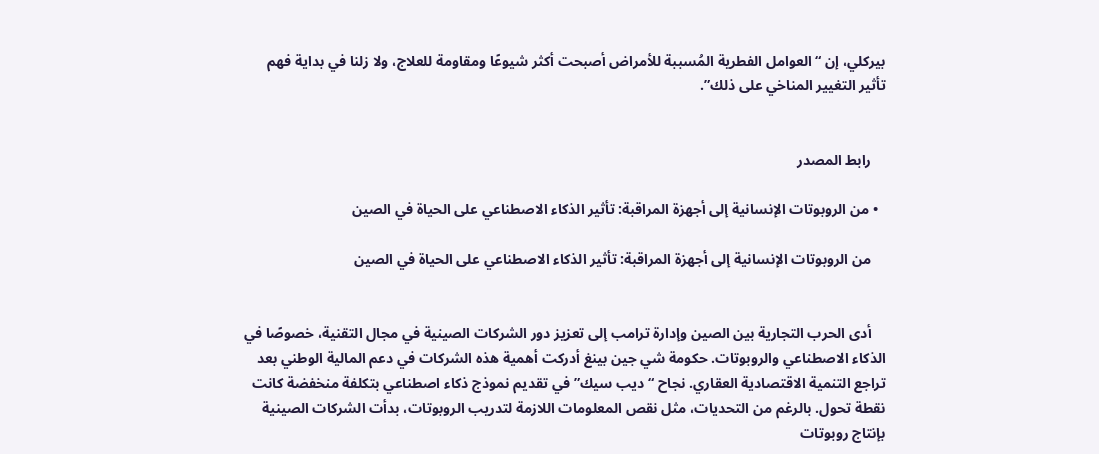بيركلي، إن “العوامل الفطرية المُسببة للأمراض أصبحت أكثر شيوعًا ومقاومة للعلاج، ولا زلنا في بداية فهم تأثير التغيير المناخي على ذلك”.


    رابط المصدر

  • من الروبوتات الإنسانية إلى أجهزة المراقبة: تأثير الذكاء الاصطناعي على الحياة في الصين

    من الروبوتات الإنسانية إلى أجهزة المراقبة: تأثير الذكاء الاصطناعي على الحياة في الصين


    أدى الحرب التجارية بين الصين وإدارة ترامب إلى تعزيز دور الشركات الصينية في مجال التقنية، خصوصًا في الذكاء الاصطناعي والروبوتات. حكومة شي جين بينغ أدركت أهمية هذه الشركات في دعم المالية الوطني بعد تراجع التنمية الاقتصادية العقاري. نجاح “ديب سيك” في تقديم نموذج ذكاء اصطناعي بتكلفة منخفضة كانت نقطة تحول. بالرغم من التحديات، مثل نقص المعلومات اللازمة لتدريب الروبوتات، بدأت الشركات الصينية بإنتاج روبوتات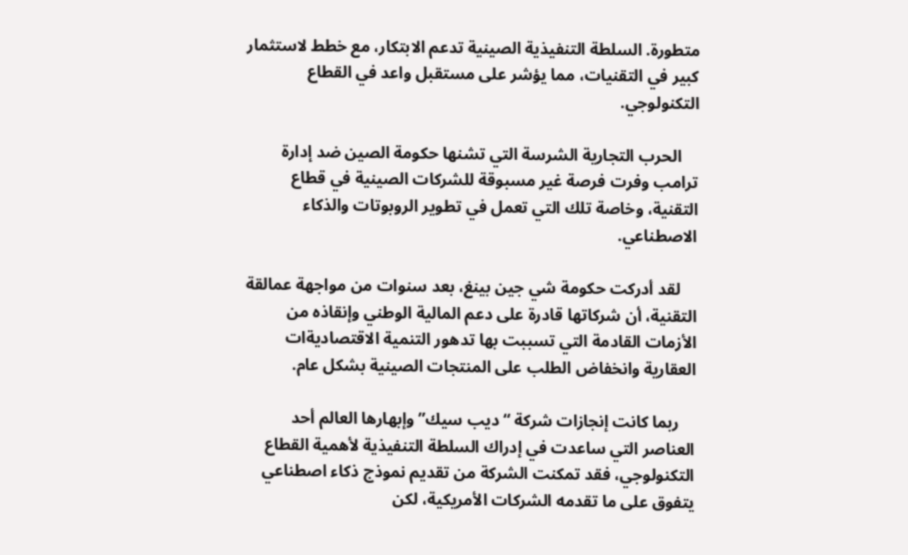متطورة. السلطة التنفيذية الصينية تدعم الابتكار، مع خطط لاستثمار كبير في التقنيات، مما يؤشر على مستقبل واعد في القطاع التكنولوجي.

    الحرب التجارية الشرسة التي تشنها حكومة الصين ضد إدارة ترامب وفرت فرصة غير مسبوقة للشركات الصينية في قطاع التقنية، وخاصة تلك التي تعمل في تطوير الروبوتات والذكاء الاصطناعي.

    لقد أدركت حكومة شي جين بينغ، بعد سنوات من مواجهة عمالقة التقنية، أن شركاتها قادرة على دعم المالية الوطني وإنقاذه من الأزمات القادمة التي تسببت بها تدهور التنمية الاقتصاديةات العقارية وانخفاض الطلب على المنتجات الصينية بشكل عام.

    ربما كانت إنجازات شركة “ديب سيك” وإبهارها العالم أحد العناصر التي ساعدت في إدراك السلطة التنفيذية لأهمية القطاع التكنولوجي، فقد تمكنت الشركة من تقديم نموذج ذكاء اصطناعي يتفوق على ما تقدمه الشركات الأمريكية، لكن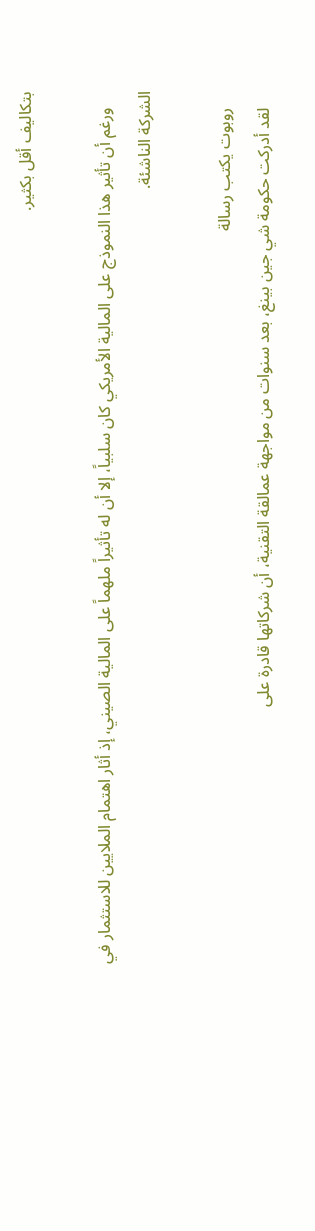بتكاليف أقل بكثير.

    ورغم أن تأثير هذا النموذج على المالية الأمريكي كان سلبياً، إلا أن له تأثيراً ملهماً على المالية الصيني، إذ أثار اهتمام الملايين للاستثمار في الشركة الناشئة.

    روبوت يكتب رسالة
    لقد أدركت حكومة شي جين بينغ، بعد سنوات من مواجهة عمالقة التقنية، أن شركاتها قادرة على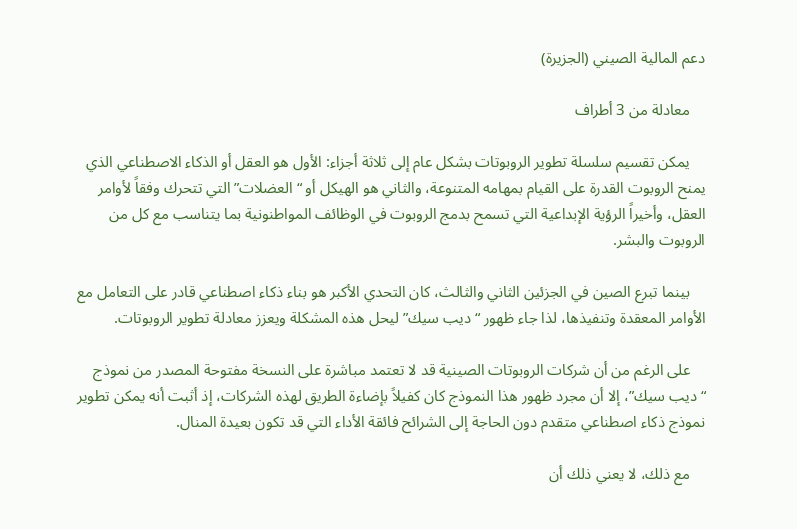دعم المالية الصيني (الجزيرة)

    معادلة من 3 أطراف

    يمكن تقسيم سلسلة تطوير الروبوتات بشكل عام إلى ثلاثة أجزاء: الأول هو العقل أو الذكاء الاصطناعي الذي يمنح الروبوت القدرة على القيام بمهامه المتنوعة، والثاني هو الهيكل أو “العضلات” التي تتحرك وفقاً لأوامر العقل، وأخيراً الرؤية الإبداعية التي تسمح بدمج الروبوت في الوظائف المواطنونية بما يتناسب مع كل من الروبوت والبشر.

    بينما تبرع الصين في الجزئين الثاني والثالث، كان التحدي الأكبر هو بناء ذكاء اصطناعي قادر على التعامل مع الأوامر المعقدة وتنفيذها، لذا جاء ظهور “ديب سيك” ليحل هذه المشكلة ويعزز معادلة تطوير الروبوتات.

    على الرغم من أن شركات الروبوتات الصينية قد لا تعتمد مباشرة على النسخة مفتوحة المصدر من نموذج “ديب سيك”، إلا أن مجرد ظهور هذا النموذج كان كفيلاً بإضاءة الطريق لهذه الشركات، إذ أثبت أنه يمكن تطوير نموذج ذكاء اصطناعي متقدم دون الحاجة إلى الشرائح فائقة الأداء التي قد تكون بعيدة المنال.

    مع ذلك، لا يعني ذلك أن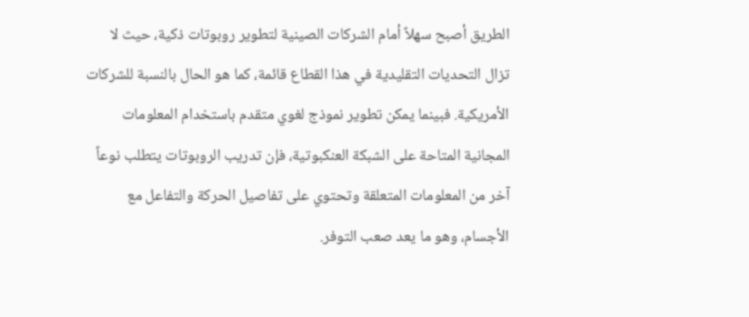الطريق أصبح سهلاً أمام الشركات الصينية لتطوير روبوتات ذكية، حيث لا تزال التحديات التقليدية في هذا القطاع قائمة، كما هو الحال بالنسبة للشركات الأمريكية. فبينما يمكن تطوير نموذج لغوي متقدم باستخدام المعلومات المجانية المتاحة على الشبكة العنكبوتية، فإن تدريب الروبوتات يتطلب نوعاً آخر من المعلومات المتعلقة وتحتوي على تفاصيل الحركة والتفاعل مع الأجسام، وهو ما يعد صعب التوفر.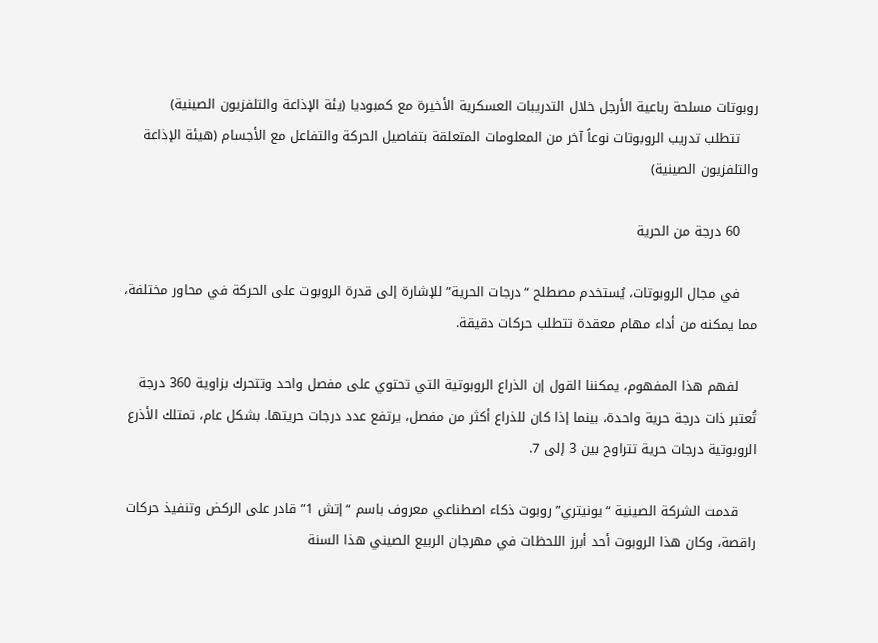روبوتات مسلحة رباعية الأرجل خلال التدريبات العسكرية الأخيرة مع كمبوديا (يئة الإذاعة والتلفزيون الصينية)
    تتطلب تدريب الروبوتات نوعاً آخر من المعلومات المتعلقة بتفاصيل الحركة والتفاعل مع الأجسام (هيئة الإذاعة والتلفزيون الصينية)

    60 درجة من الحرية

    في مجال الروبوتات، يُستخدم مصطلح “درجات الحرية” للإشارة إلى قدرة الروبوت على الحركة في محاور مختلفة، مما يمكنه من أداء مهام معقدة تتطلب حركات دقيقة.

    لفهم هذا المفهوم، يمكننا القول إن الذراع الروبوتية التي تحتوي على مفصل واحد وتتحرك بزاوية 360 درجة تُعتبر ذات درجة حرية واحدة، بينما إذا كان للذراع أكثر من مفصل، يرتفع عدد درجات حريتها. بشكل عام، تمتلك الأذرع الروبوتية درجات حرية تتراوح بين 3 إلى 7.

    قدمت الشركة الصينية “يونيتري” روبوت ذكاء اصطناعي معروف باسم “إتش 1” قادر على الركض وتنفيذ حركات راقصة، وكان هذا الروبوت أحد أبرز اللحظات في مهرجان الربيع الصيني هذا السنة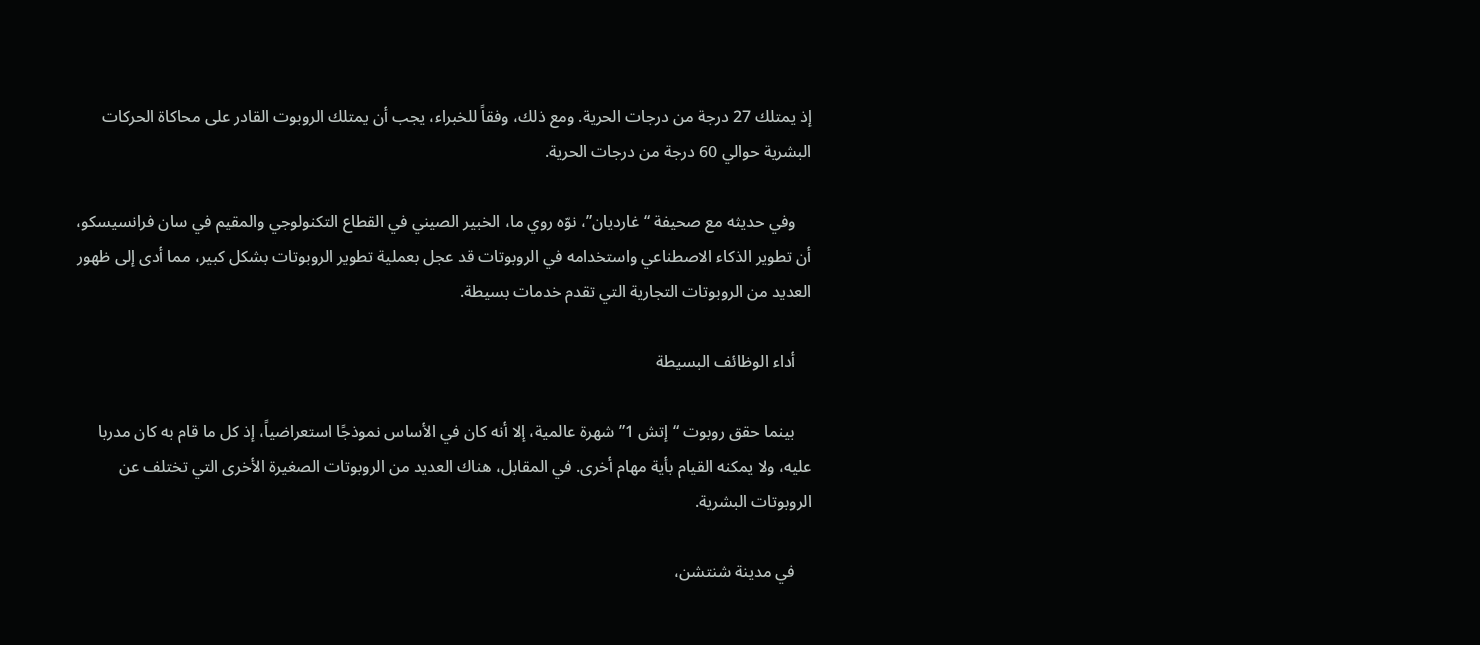إذ يمتلك 27 درجة من درجات الحرية. ومع ذلك، وفقاً للخبراء، يجب أن يمتلك الروبوت القادر على محاكاة الحركات البشرية حوالي 60 درجة من درجات الحرية.

    وفي حديثه مع صحيفة “غارديان”، نوّه روي ما، الخبير الصيني في القطاع التكنولوجي والمقيم في سان فرانسيسكو، أن تطوير الذكاء الاصطناعي واستخدامه في الروبوتات قد عجل بعملية تطوير الروبوتات بشكل كبير، مما أدى إلى ظهور العديد من الروبوتات التجارية التي تقدم خدمات بسيطة.

    أداء الوظائف البسيطة

    بينما حقق روبوت “إتش 1” شهرة عالمية، إلا أنه كان في الأساس نموذجًا استعراضياً، إذ كل ما قام به كان مدربا عليه، ولا يمكنه القيام بأية مهام أخرى. في المقابل، هناك العديد من الروبوتات الصغيرة الأخرى التي تختلف عن الروبوتات البشرية.

    في مدينة شنتشن،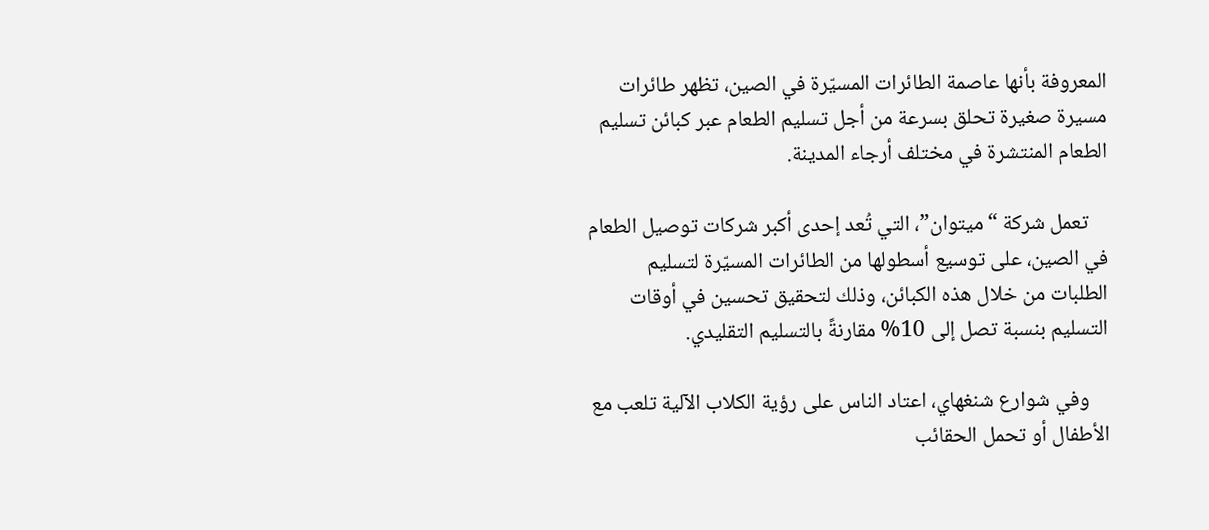المعروفة بأنها عاصمة الطائرات المسيّرة في الصين، تظهر طائرات مسيرة صغيرة تحلق بسرعة من أجل تسليم الطعام عبر كبائن تسليم الطعام المنتشرة في مختلف أرجاء المدينة.

    تعمل شركة “ميتوان”، التي تُعد إحدى أكبر شركات توصيل الطعام في الصين، على توسيع أسطولها من الطائرات المسيّرة لتسليم الطلبات من خلال هذه الكبائن، وذلك لتحقيق تحسين في أوقات التسليم بنسبة تصل إلى 10% مقارنةً بالتسليم التقليدي.

    وفي شوارع شنغهاي، اعتاد الناس على رؤية الكلاب الآلية تلعب مع الأطفال أو تحمل الحقائب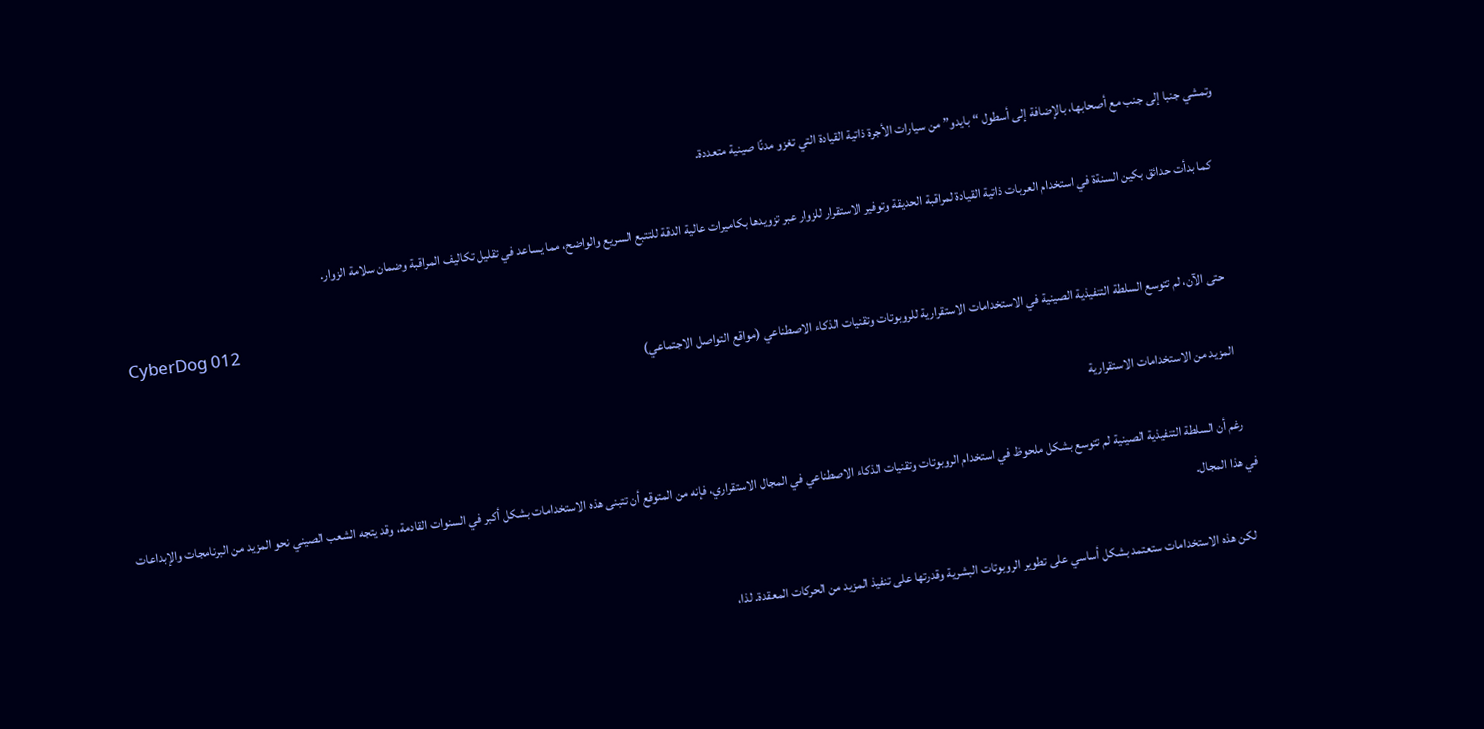وتمشي جنبا إلى جنب مع أصحابها، بالإضافة إلى أسطول “بايدو” من سيارات الأجرة ذاتية القيادة التي تغزو مدنًا صينية متعددة.

    كما بدأت حدائق بكين السنةة في استخدام العربات ذاتية القيادة لمراقبة الحديقة وتوفير الاستقرار للزوار عبر تزويدها بكاميرات عالية الدقة للتتبع السريع والواضح، مما يساعد في تقليل تكاليف المراقبة وضمان سلامة الزوار.

    CyberDog 012
    حتى الآن، لم تتوسع السلطة التنفيذية الصينية في الاستخدامات الاستقرارية للروبوتات وتقنيات الذكاء الاصطناعي (مواقع التواصل الاجتماعي)

    المزيد من الاستخدامات الاستقرارية

    رغم أن السلطة التنفيذية الصينية لم تتوسع بشكل ملحوظ في استخدام الروبوتات وتقنيات الذكاء الاصطناعي في المجال الاستقراري، فإنه من المتوقع أن تتبنى هذه الاستخدامات بشكل أكبر في السنوات القادمة، وقد يتجه الشعب الصيني نحو المزيد من البرنامجات والإبداعات في هذا المجال.

    لكن هذه الاستخدامات ستعتمد بشكل أساسي على تطوير الروبوتات البشرية وقدرتها على تنفيذ المزيد من الحركات المعقدة. لذا،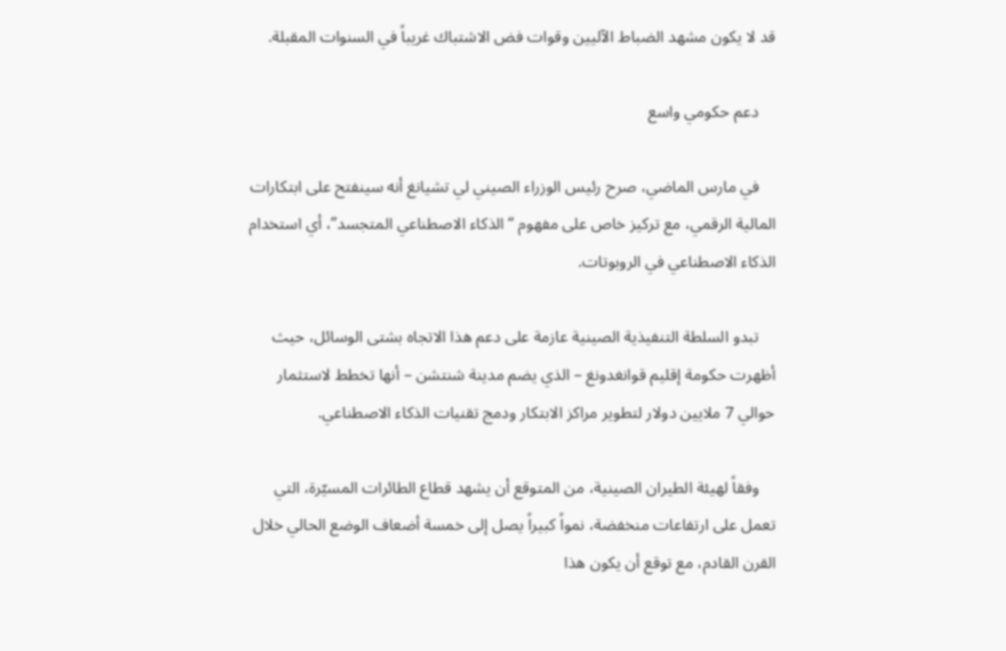قد لا يكون مشهد الضباط الآليين وقوات فض الاشتباك غريباً في السنوات المقبلة.

    دعم حكومي واسع

    في مارس الماضي، صرح رئيس الوزراء الصيني لي تشيانغ أنه سينفتح على ابتكارات المالية الرقمي، مع تركيز خاص على مفهوم “الذكاء الاصطناعي المتجسد”، أي استخدام الذكاء الاصطناعي في الروبوتات.

    تبدو السلطة التنفيذية الصينية عازمة على دعم هذا الاتجاه بشتى الوسائل، حيث أظهرت حكومة إقليم قوانغدونغ – الذي يضم مدينة شنتشن – أنها تخطط لاستثمار حوالي 7 ملايين دولار لتطوير مراكز الابتكار ودمج تقنيات الذكاء الاصطناعي.

    وفقاً لهيئة الطيران الصينية، من المتوقع أن يشهد قطاع الطائرات المسيّرة، التي تعمل على ارتفاعات منخفضة، نمواً كبيراً يصل إلى خمسة أضعاف الوضع الحالي خلال القرن القادم، مع توقع أن يكون هذا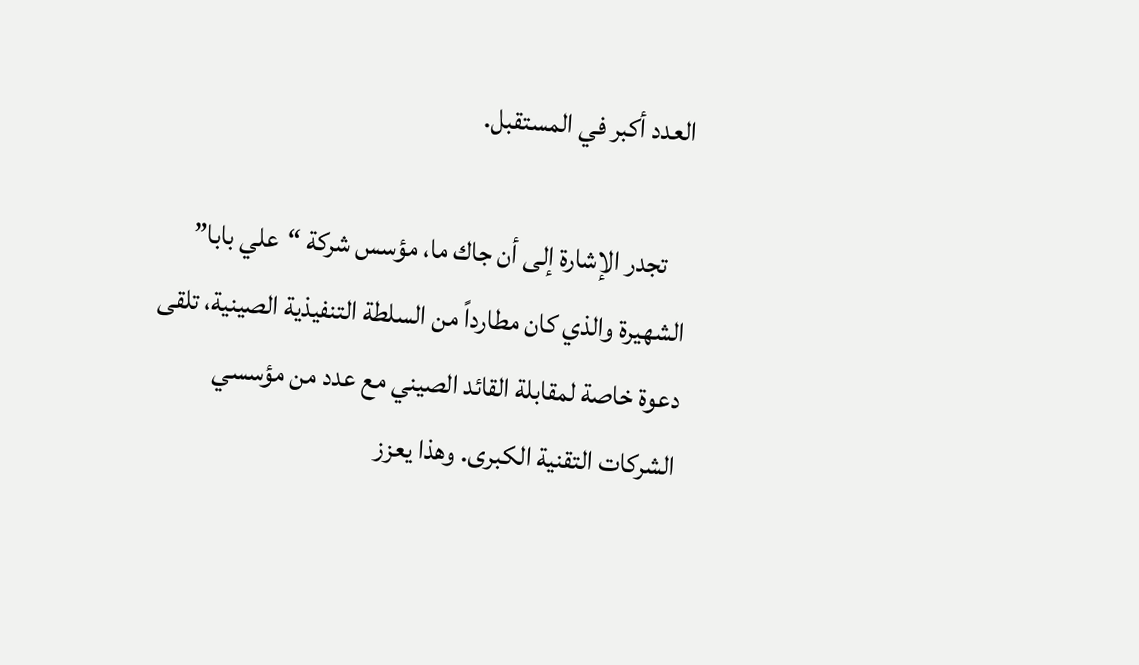العدد أكبر في المستقبل.

    تجدر الإشارة إلى أن جاك ما، مؤسس شركة “علي بابا” الشهيرة والذي كان مطارداً من السلطة التنفيذية الصينية، تلقى دعوة خاصة لمقابلة القائد الصيني مع عدد من مؤسسي الشركات التقنية الكبرى. وهذا يعزز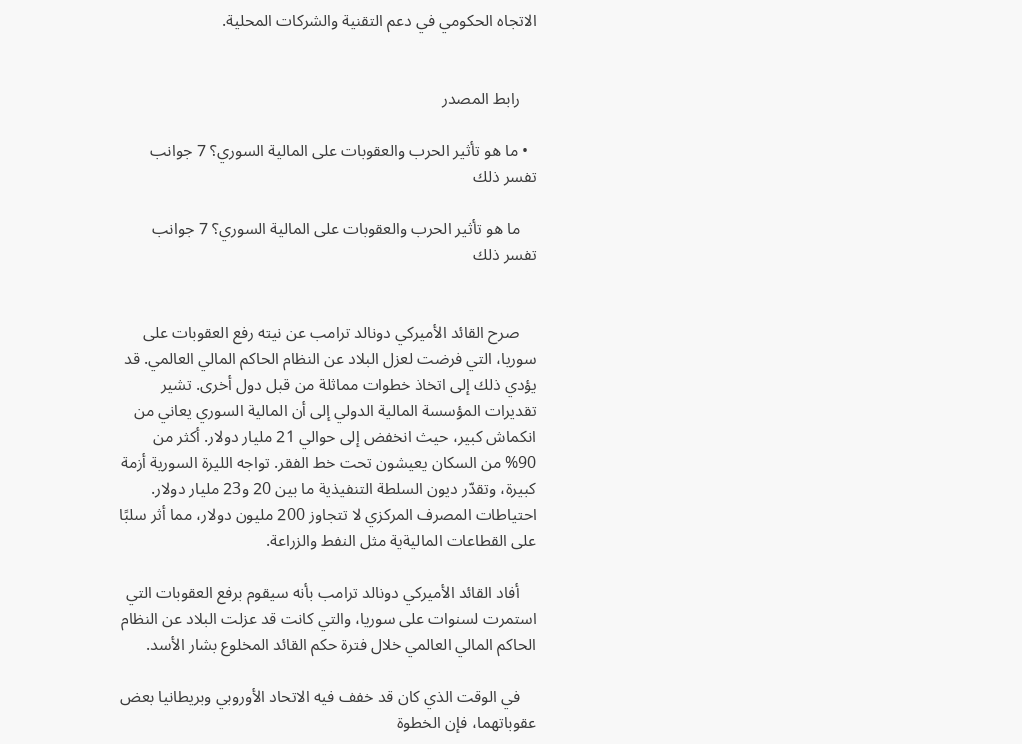الاتجاه الحكومي في دعم التقنية والشركات المحلية.


    رابط المصدر

  • ما هو تأثير الحرب والعقوبات على المالية السوري؟ 7 جوانب تفسر ذلك

    ما هو تأثير الحرب والعقوبات على المالية السوري؟ 7 جوانب تفسر ذلك


    صرح القائد الأميركي دونالد ترامب عن نيته رفع العقوبات على سوريا، التي فرضت لعزل البلاد عن النظام الحاكم المالي العالمي. قد يؤدي ذلك إلى اتخاذ خطوات مماثلة من قبل دول أخرى. تشير تقديرات المؤسسة المالية الدولي إلى أن المالية السوري يعاني من انكماش كبير، حيث انخفض إلى حوالي 21 مليار دولار. أكثر من 90% من السكان يعيشون تحت خط الفقر. تواجه الليرة السورية أزمة كبيرة، وتقدّر ديون السلطة التنفيذية ما بين 20 و23 مليار دولار. احتياطات المصرف المركزي لا تتجاوز 200 مليون دولار، مما أثر سلبًا على القطاعات الماليةية مثل النفط والزراعة.

    أفاد القائد الأميركي دونالد ترامب بأنه سيقوم برفع العقوبات التي استمرت لسنوات على سوريا، والتي كانت قد عزلت البلاد عن النظام الحاكم المالي العالمي خلال فترة حكم القائد المخلوع بشار الأسد.

    في الوقت الذي كان قد خفف فيه الاتحاد الأوروبي وبريطانيا بعض عقوباتهما، فإن الخطوة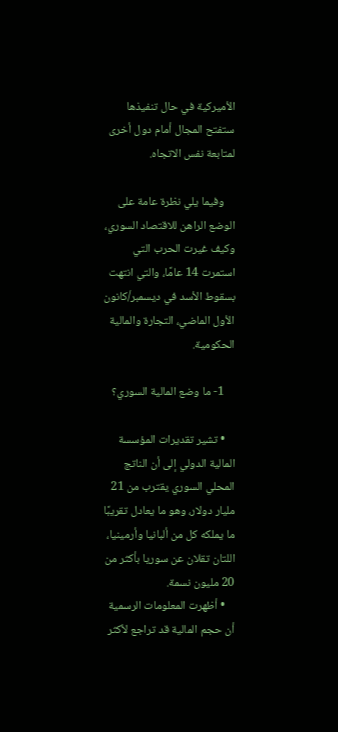الأميركية في حال تنفيذها ستفتح المجال أمام دول أخرى لمتابعة نفس الاتجاه.

    وفيما يلي نظرة عامة على الوضع الراهن للاقتصاد السوري، وكيف غيرت الحرب التي استمرت 14 عامًا، والتي انتهت بسقوط الأسد في ديسمبر/كانون الأول الماضي، التجارة والمالية الحكومية.

    1- ما وضع المالية السوري؟

    • تشير تقديرات المؤسسة المالية الدولي إلى أن الناتج المحلي السوري يقترب من 21 مليار دولار، وهو ما يعادل تقريبًا ما يملكه كل من ألبانيا وأرمينيا، اللتان تقلان عن سوريا بأكثر من 20 مليون نسمة.
    • أظهرت المعلومات الرسمية أن حجم المالية قد تراجع لأكثر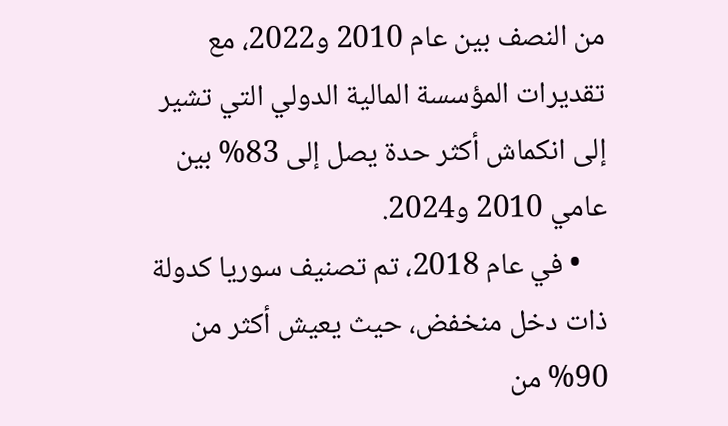من النصف بين عام 2010 و2022، مع تقديرات المؤسسة المالية الدولي التي تشير إلى انكماش أكثر حدة يصل إلى 83% بين عامي 2010 و2024.
    • في عام 2018، تم تصنيف سوريا كدولة ذات دخل منخفض، حيث يعيش أكثر من 90% من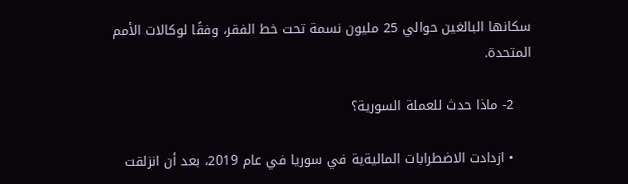سكانها البالغين حوالي 25 مليون نسمة تحت خط الفقر، وفقًا لوكالات الأمم المتحدة.

    2- ماذا حدث للعملة السورية؟

    • ازدادت الاضطرابات الماليةية في سوريا في عام 2019، بعد أن انزلقت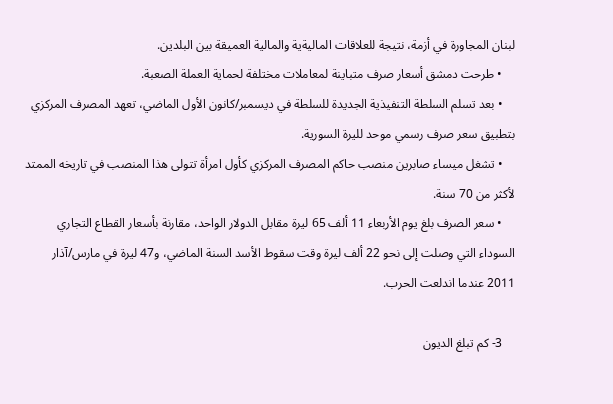لبنان المجاورة في أزمة، نتيجة للعلاقات الماليةية والمالية العميقة بين البلدين.
    • طرحت دمشق أسعار صرف متباينة لمعاملات مختلفة لحماية العملة الصعبة.
    • بعد تسلم السلطة التنفيذية الجديدة للسلطة في ديسمبر/كانون الأول الماضي، تعهد المصرف المركزي بتطبيق سعر صرف رسمي موحد لليرة السورية.
    • تشغل ميساء صابرين منصب حاكم المصرف المركزي كأول امرأة تتولى هذا المنصب في تاريخه الممتد لأكثر من 70 سنة.
    • سعر الصرف بلغ يوم الأربعاء 11 ألف 65 ليرة مقابل الدولار الواحد، مقارنة بأسعار القطاع التجاري السوداء التي وصلت إلى نحو 22 ألف ليرة وقت سقوط الأسد السنة الماضي، و47 ليرة في مارس/آذار 2011 عندما اندلعت الحرب.

    3- كم تبلغ الديون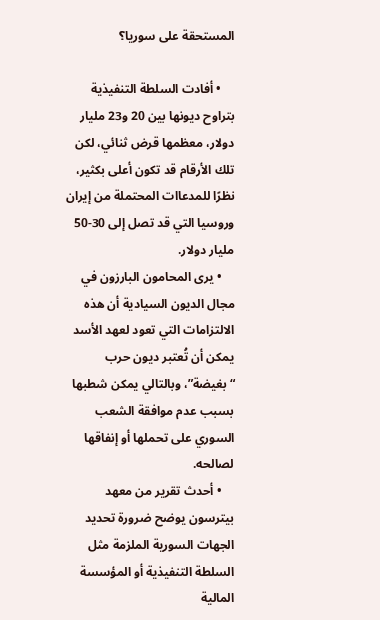المستحقة على سوريا؟

    • أفادت السلطة التنفيذية بتراوح ديونها بين 20 و23 مليار دولار، معظمها قرض ثنائي، لكن تلك الأرقام قد تكون أعلى بكثير، نظرًا للمدعاات المحتملة من إيران وروسيا التي قد تصل إلى 30-50 مليار دولار.
    • يرى المحامون البارزون في مجال الديون السيادية أن هذه الالتزامات التي تعود لعهد الأسد يمكن أن تُعتبر ديون حرب “بغيضة”، وبالتالي يمكن شطبها بسبب عدم موافقة الشعب السوري على تحملها أو إنفاقها لصالحه.
    • أحدث تقرير من معهد بيترسون يوضح ضرورة تحديد الجهات السورية الملزمة مثل السلطة التنفيذية أو المؤسسة المالية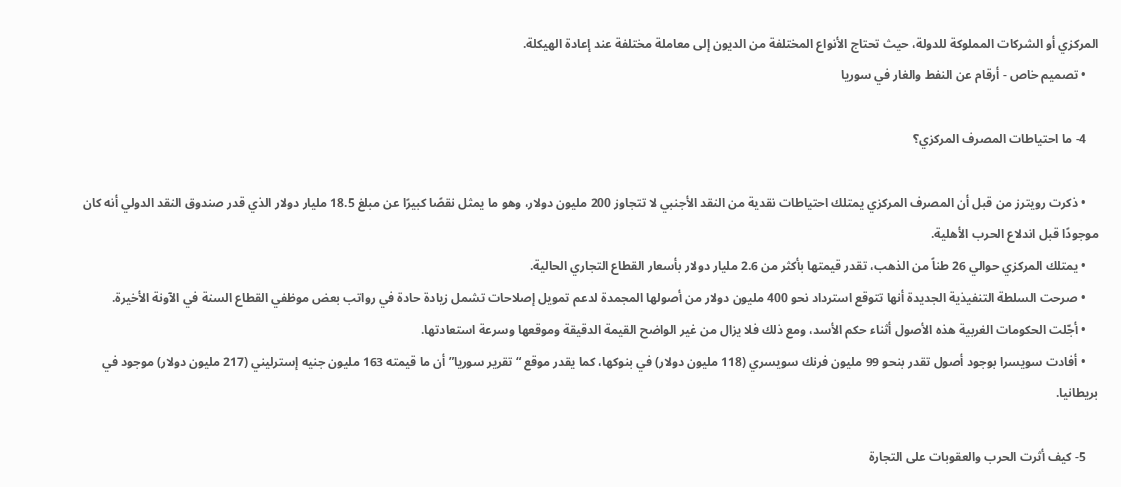المركزي أو الشركات المملوكة للدولة، حيث تحتاج الأنواع المختلفة من الديون إلى معاملة مختلفة عند إعادة الهيكلة.
    • تصميم خاص - أرقام عن النفط والغار في سوريا

    4- ما احتياطات المصرف المركزي؟

    • ذكرت رويترز من قبل أن المصرف المركزي يمتلك احتياطات نقدية من النقد الأجنبي لا تتجاوز 200 مليون دولار، وهو ما يمثل نقصًا كبيرًا عن مبلغ 18.5 مليار دولار الذي قدر صندوق النقد الدولي أنه كان موجودًا قبل اندلاع الحرب الأهلية.
    • يمتلك المركزي حوالي 26 طناً من الذهب، تقدر قيمتها بأكثر من 2.6 مليار دولار بأسعار القطاع التجاري الحالية.
    • صرحت السلطة التنفيذية الجديدة أنها تتوقع استرداد نحو 400 مليون دولار من أصولها المجمدة لدعم تمويل إصلاحات تشمل زيادة حادة في رواتب بعض موظفي القطاع السنة في الآونة الأخيرة.
    • أجّلت الحكومات الغربية هذه الأصول أثناء حكم الأسد، ومع ذلك فلا يزال من غير الواضح القيمة الدقيقة وموقعها وسرعة استعادتها.
    • أفادت سويسرا بوجود أصول تقدر بنحو 99 مليون فرنك سويسري (118 مليون دولار) في بنوكها، كما يقدر موقع “تقرير سوريا” أن ما قيمته 163 مليون جنيه إسترليني (217 مليون دولار) موجود في بريطانيا.

    5- كيف أثرت الحرب والعقوبات على التجارة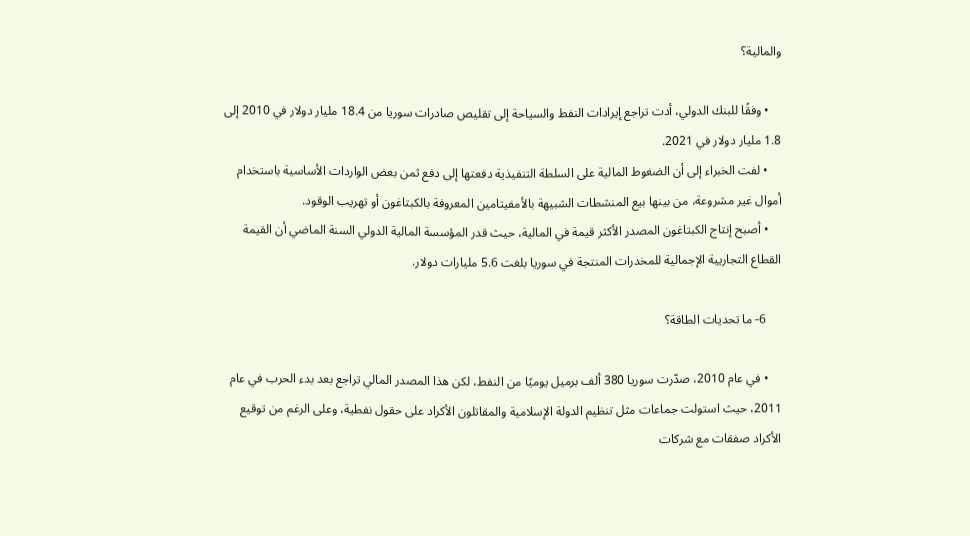والمالية؟

    • وفقًا للبنك الدولي، أدت تراجع إيرادات النفط والسياحة إلى تقليص صادرات سوريا من 18.4 مليار دولار في 2010 إلى 1.8 مليار دولار في 2021.
    • لفت الخبراء إلى أن الضغوط المالية على السلطة التنفيذية دفعتها إلى دفع ثمن بعض الواردات الأساسية باستخدام أموال غير مشروعة، من بينها بيع المنشطات الشبيهة بالأمفيتامين المعروفة بالكبتاغون أو تهريب الوقود.
    • أصبح إنتاج الكبتاغون المصدر الأكثر قيمة في المالية، حيث قدر المؤسسة المالية الدولي السنة الماضي أن القيمة القطاع التجاريية الإجمالية للمخدرات المنتجة في سوريا بلغت 5.6 مليارات دولار.

     6- ما تحديات الطاقة؟

    • في عام 2010، صدّرت سوريا 380 ألف برميل يوميًا من النفط، لكن هذا المصدر المالي تراجع بعد بدء الحرب في عام 2011، حيث استولت جماعات مثل تنظيم الدولة الإسلامية والمقاتلون الأكراد على حقول نفطية، وعلى الرغم من توقيع الأكراد صفقات مع شركات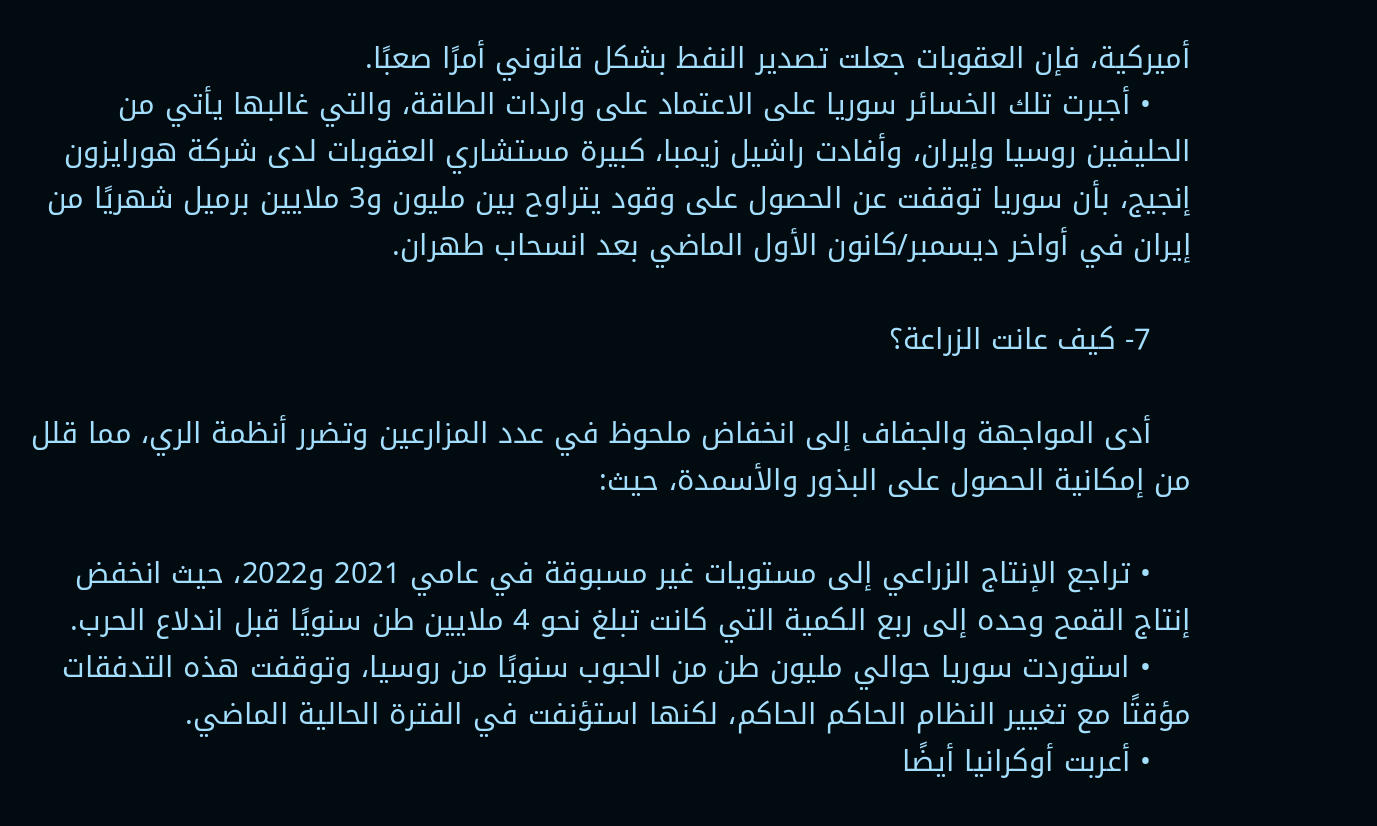أميركية، فإن العقوبات جعلت تصدير النفط بشكل قانوني أمرًا صعبًا.
    • أجبرت تلك الخسائر سوريا على الاعتماد على واردات الطاقة، والتي غالبها يأتي من الحليفين روسيا وإيران، وأفادت راشيل زيمبا، كبيرة مستشاري العقوبات لدى شركة هورايزون إنجيج، بأن سوريا توقفت عن الحصول على وقود يتراوح بين مليون و3 ملايين برميل شهريًا من إيران في أواخر ديسمبر/كانون الأول الماضي بعد انسحاب طهران.

    7- كيف عانت الزراعة؟

    أدى المواجهة والجفاف إلى انخفاض ملحوظ في عدد المزارعين وتضرر أنظمة الري، مما قلل من إمكانية الحصول على البذور والأسمدة، حيث:

    • تراجع الإنتاج الزراعي إلى مستويات غير مسبوقة في عامي 2021 و2022، حيث انخفض إنتاج القمح وحده إلى ربع الكمية التي كانت تبلغ نحو 4 ملايين طن سنويًا قبل اندلاع الحرب.
    • استوردت سوريا حوالي مليون طن من الحبوب سنويًا من روسيا، وتوقفت هذه التدفقات مؤقتًا مع تغيير النظام الحاكم الحاكم، لكنها استؤنفت في الفترة الحالية الماضي.
    • أعربت أوكرانيا أيضًا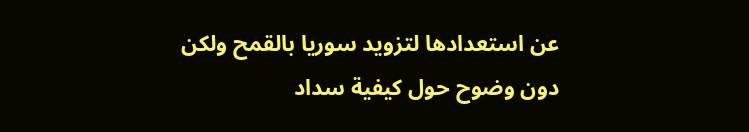عن استعدادها لتزويد سوريا بالقمح ولكن دون وضوح حول كيفية سداد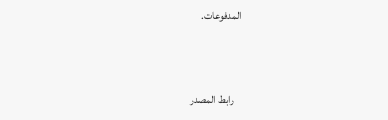المدفوعات.


    رابط المصدر